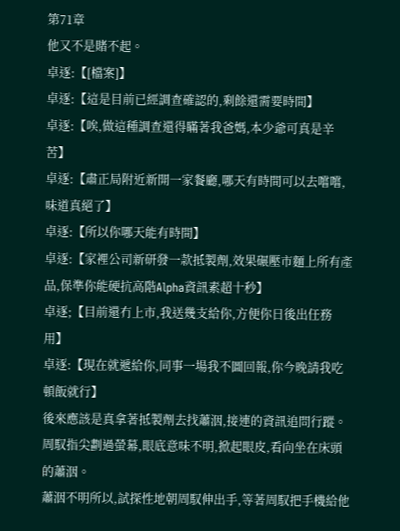第71章
他又不是賭不起。
卓逐:【[檔案]】
卓逐:【這是目前已經調查確認的,剩餘還需要時間】
卓逐:【唉,做這種調查還得瞞著我爸媽,本少爺可真是辛苦】
卓逐:【肅正局附近新開一家餐廳,哪天有時間可以去嚐嚐,味道真絕了】
卓逐:【所以你哪天能有時間】
卓逐:【家裡公司新研發一款抵製劑,效果碾壓市麵上所有產品,保準你能硬抗高階Alpha資訊素超十秒】
卓逐;【目前還冇上市,我送幾支給你,方便你日後出任務用】
卓逐:【現在就遞給你,同事一場我不圖回報,你今晚請我吃頓飯就行】
後來應該是真拿著抵製劑去找蕭洇,接連的資訊追問行蹤。
周馭指尖劃過螢幕,眼底意味不明,掀起眼皮,看向坐在床頭的蕭洇。
蕭洇不明所以,試探性地朝周馭伸出手,等著周馭把手機給他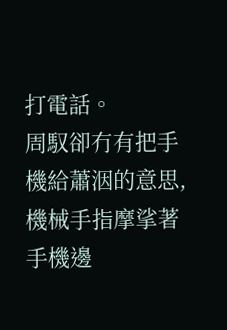打電話。
周馭卻冇有把手機給蕭洇的意思,機械手指摩挲著手機邊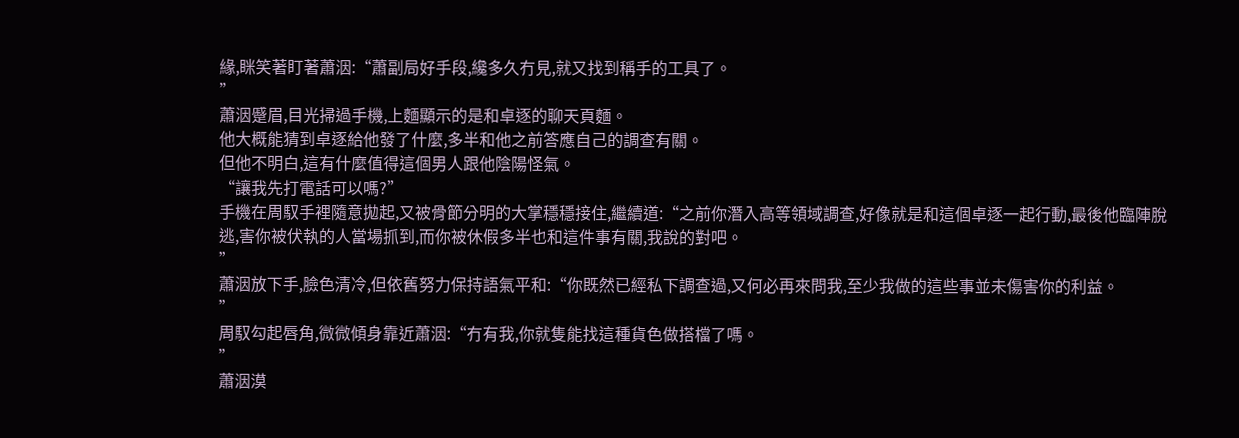緣,眯笑著盯著蕭洇:“蕭副局好手段,纔多久冇見,就又找到稱手的工具了。
”
蕭洇蹙眉,目光掃過手機,上麵顯示的是和卓逐的聊天頁麵。
他大概能猜到卓逐給他發了什麼,多半和他之前答應自己的調查有關。
但他不明白,這有什麼值得這個男人跟他陰陽怪氣。
“讓我先打電話可以嗎?”
手機在周馭手裡隨意拋起,又被骨節分明的大掌穩穩接住,繼續道:“之前你潛入高等領域調查,好像就是和這個卓逐一起行動,最後他臨陣脫逃,害你被伏執的人當場抓到,而你被休假多半也和這件事有關,我說的對吧。
”
蕭洇放下手,臉色清冷,但依舊努力保持語氣平和:“你既然已經私下調查過,又何必再來問我,至少我做的這些事並未傷害你的利益。
”
周馭勾起唇角,微微傾身靠近蕭洇:“冇有我,你就隻能找這種貨色做搭檔了嗎。
”
蕭洇漠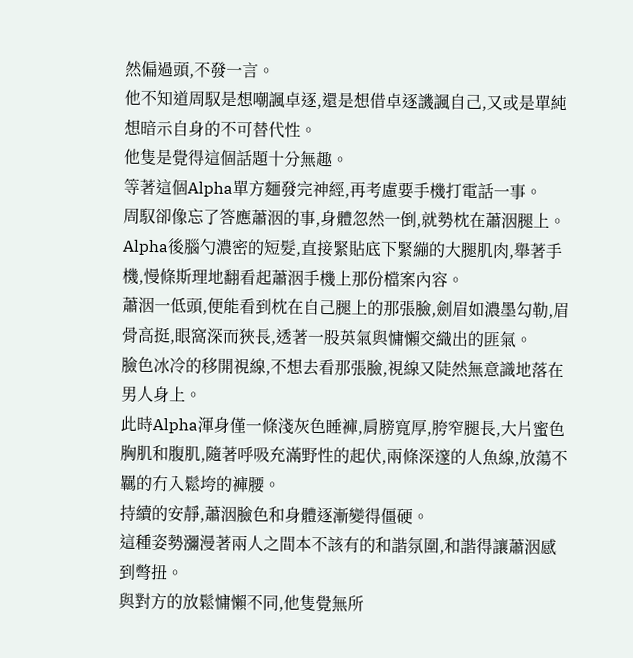然偏過頭,不發一言。
他不知道周馭是想嘲諷卓逐,還是想借卓逐譏諷自己,又或是單純想暗示自身的不可替代性。
他隻是覺得這個話題十分無趣。
等著這個Alpha單方麵發完神經,再考慮要手機打電話一事。
周馭卻像忘了答應蕭洇的事,身體忽然一倒,就勢枕在蕭洇腿上。
Alpha後腦勺濃密的短髮,直接緊貼底下緊繃的大腿肌肉,舉著手機,慢條斯理地翻看起蕭洇手機上那份檔案內容。
蕭洇一低頭,便能看到枕在自己腿上的那張臉,劍眉如濃墨勾勒,眉骨高挺,眼窩深而狹長,透著一股英氣與慵懶交織出的匪氣。
臉色冰冷的移開視線,不想去看那張臉,視線又陡然無意識地落在男人身上。
此時Alpha渾身僅一條淺灰色睡褲,肩膀寬厚,胯窄腿長,大片蜜色胸肌和腹肌,隨著呼吸充滿野性的起伏,兩條深邃的人魚線,放蕩不羈的冇入鬆垮的褲腰。
持續的安靜,蕭洇臉色和身體逐漸變得僵硬。
這種姿勢瀰漫著兩人之間本不該有的和諧氛圍,和諧得讓蕭洇感到彆扭。
與對方的放鬆慵懶不同,他隻覺無所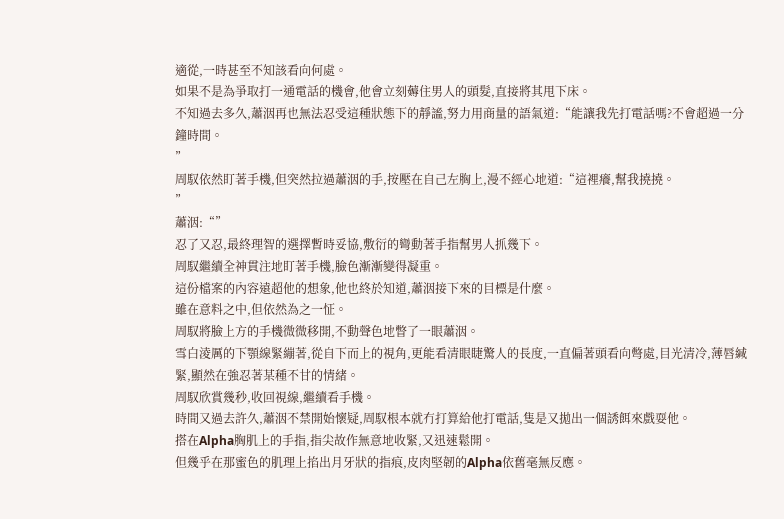適從,一時甚至不知該看向何處。
如果不是為爭取打一通電話的機會,他會立刻薅住男人的頭髮,直接將其甩下床。
不知過去多久,蕭洇再也無法忍受這種狀態下的靜謐,努力用商量的語氣道:“能讓我先打電話嗎?不會超過一分鐘時間。
”
周馭依然盯著手機,但突然拉過蕭洇的手,按壓在自己左胸上,漫不經心地道:“這裡癢,幫我撓撓。
”
蕭洇:“”
忍了又忍,最終理智的選擇暫時妥協,敷衍的彎動著手指幫男人抓幾下。
周馭繼續全神貫注地盯著手機,臉色漸漸變得凝重。
這份檔案的內容遠超他的想象,他也終於知道,蕭洇接下來的目標是什麼。
雖在意料之中,但依然為之一怔。
周馭將臉上方的手機微微移開,不動聲色地瞥了一眼蕭洇。
雪白淩厲的下顎線緊繃著,從自下而上的視角,更能看清眼睫驚人的長度,一直偏著頭看向彆處,目光清冷,薄唇緘緊,顯然在強忍著某種不甘的情緒。
周馭欣賞幾秒,收回視線,繼續看手機。
時間又過去許久,蕭洇不禁開始懷疑,周馭根本就冇打算給他打電話,隻是又拋出一個誘餌來戲耍他。
搭在Alpha胸肌上的手指,指尖故作無意地收緊,又迅速鬆開。
但幾乎在那蜜色的肌理上掐出月牙狀的指痕,皮肉堅韌的Alpha依舊毫無反應。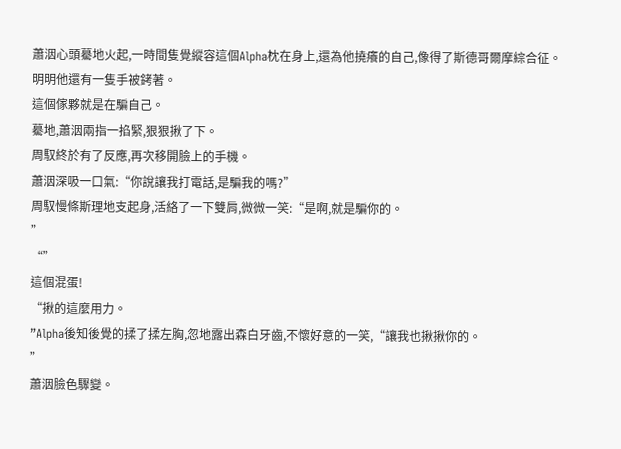蕭洇心頭驀地火起,一時間隻覺縱容這個Alpha枕在身上,還為他撓癢的自己,像得了斯德哥爾摩綜合征。
明明他還有一隻手被銬著。
這個傢夥就是在騙自己。
驀地,蕭洇兩指一掐緊,狠狠揪了下。
周馭終於有了反應,再次移開臉上的手機。
蕭洇深吸一口氣:“你說讓我打電話,是騙我的嗎?”
周馭慢條斯理地支起身,活絡了一下雙肩,微微一笑:“是啊,就是騙你的。
”
“”
這個混蛋!
“揪的這麼用力。
”Alpha後知後覺的揉了揉左胸,忽地露出森白牙齒,不懷好意的一笑,“讓我也揪揪你的。
”
蕭洇臉色驟變。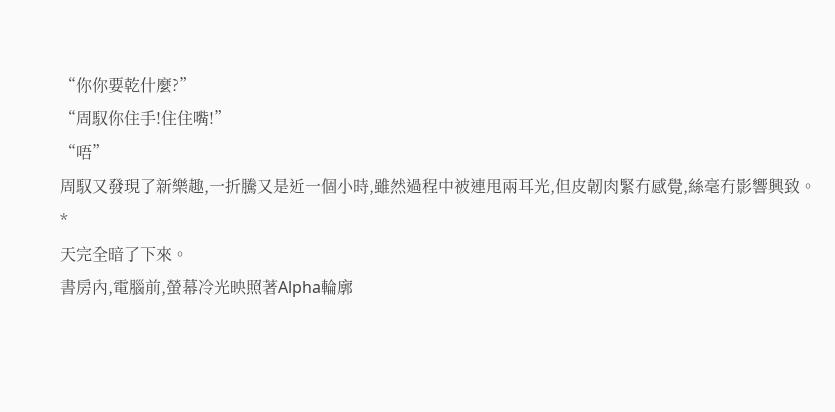“你你要乾什麼?”
“周馭你住手!住住嘴!”
“唔”
周馭又發現了新樂趣,一折騰又是近一個小時,雖然過程中被連甩兩耳光,但皮韌肉緊冇感覺,絲毫冇影響興致。
*
天完全暗了下來。
書房內,電腦前,螢幕冷光映照著Alpha輪廓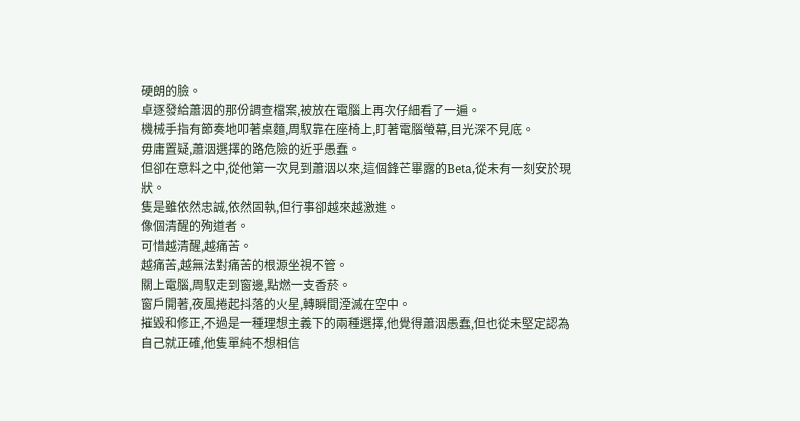硬朗的臉。
卓逐發給蕭洇的那份調查檔案,被放在電腦上再次仔細看了一遍。
機械手指有節奏地叩著桌麵,周馭靠在座椅上,盯著電腦螢幕,目光深不見底。
毋庸置疑,蕭洇選擇的路危險的近乎愚蠢。
但卻在意料之中,從他第一次見到蕭洇以來,這個鋒芒畢露的Beta,從未有一刻安於現狀。
隻是雖依然忠誠,依然固執,但行事卻越來越激進。
像個清醒的殉道者。
可惜越清醒,越痛苦。
越痛苦,越無法對痛苦的根源坐視不管。
關上電腦,周馭走到窗邊,點燃一支香菸。
窗戶開著,夜風捲起抖落的火星,轉瞬間湮滅在空中。
摧毀和修正,不過是一種理想主義下的兩種選擇,他覺得蕭洇愚蠢,但也從未堅定認為自己就正確,他隻單純不想相信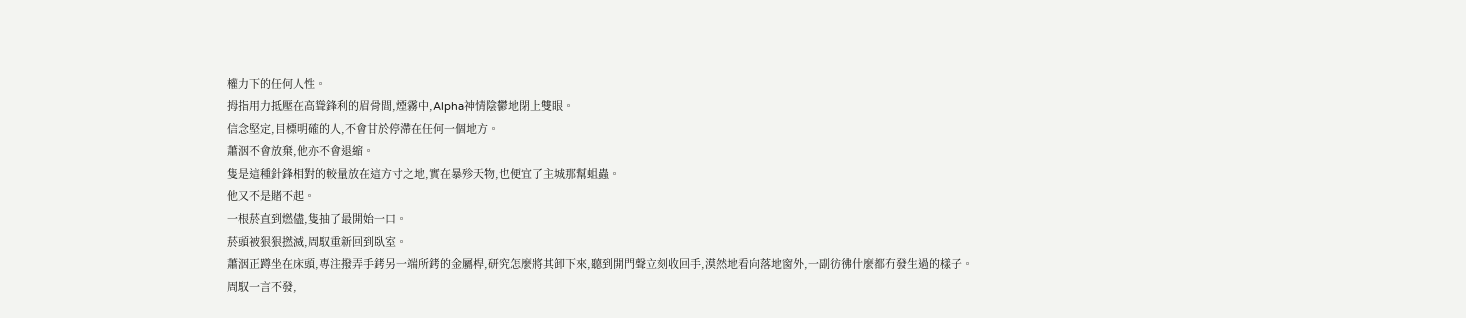權力下的任何人性。
拇指用力抵壓在高聳鋒利的眉骨間,煙霧中,Alpha神情陰鬱地閉上雙眼。
信念堅定,目標明確的人,不會甘於停滯在任何一個地方。
蕭洇不會放棄,他亦不會退縮。
隻是這種針鋒相對的較量放在這方寸之地,實在暴殄天物,也便宜了主城那幫蛆蟲。
他又不是賭不起。
一根菸直到燃儘,隻抽了最開始一口。
菸頭被狠狠撚滅,周馭重新回到臥室。
蕭洇正蹲坐在床頭,專注撥弄手銬另一端所銬的金屬桿,研究怎麼將其卸下來,聽到開門聲立刻收回手,漠然地看向落地窗外,一副彷彿什麼都冇發生過的樣子。
周馭一言不發,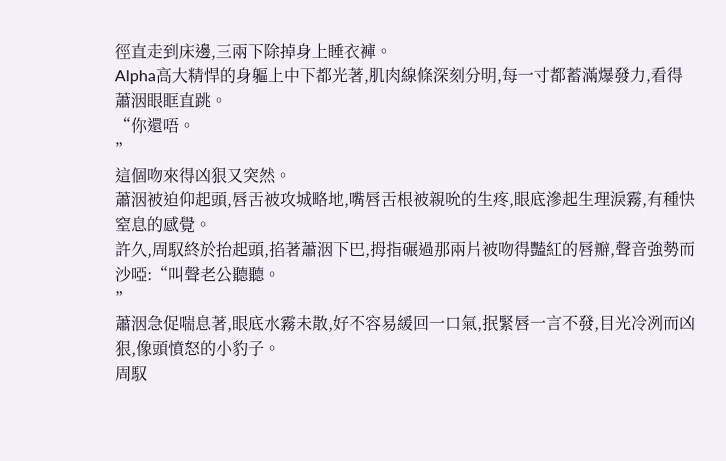徑直走到床邊,三兩下除掉身上睡衣褲。
Alpha高大精悍的身軀上中下都光著,肌肉線條深刻分明,每一寸都蓄滿爆發力,看得蕭洇眼眶直跳。
“你還唔。
”
這個吻來得凶狠又突然。
蕭洇被迫仰起頭,唇舌被攻城略地,嘴唇舌根被親吮的生疼,眼底滲起生理淚霧,有種快窒息的感覺。
許久,周馭終於抬起頭,掐著蕭洇下巴,拇指碾過那兩片被吻得豔紅的唇瓣,聲音強勢而沙啞:“叫聲老公聽聽。
”
蕭洇急促喘息著,眼底水霧未散,好不容易緩回一口氣,抿緊唇一言不發,目光冷冽而凶狠,像頭憤怒的小豹子。
周馭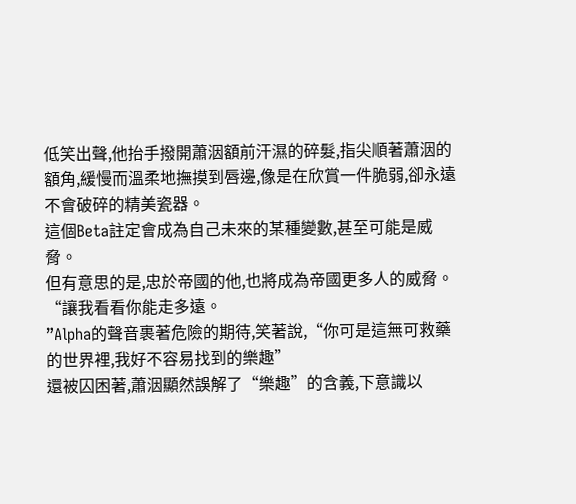低笑出聲,他抬手撥開蕭洇額前汗濕的碎髮,指尖順著蕭洇的額角,緩慢而溫柔地撫摸到唇邊,像是在欣賞一件脆弱,卻永遠不會破碎的精美瓷器。
這個Beta註定會成為自己未來的某種變數,甚至可能是威脅。
但有意思的是,忠於帝國的他,也將成為帝國更多人的威脅。
“讓我看看你能走多遠。
”Alpha的聲音裹著危險的期待,笑著說,“你可是這無可救藥的世界裡,我好不容易找到的樂趣”
還被囚困著,蕭洇顯然誤解了“樂趣”的含義,下意識以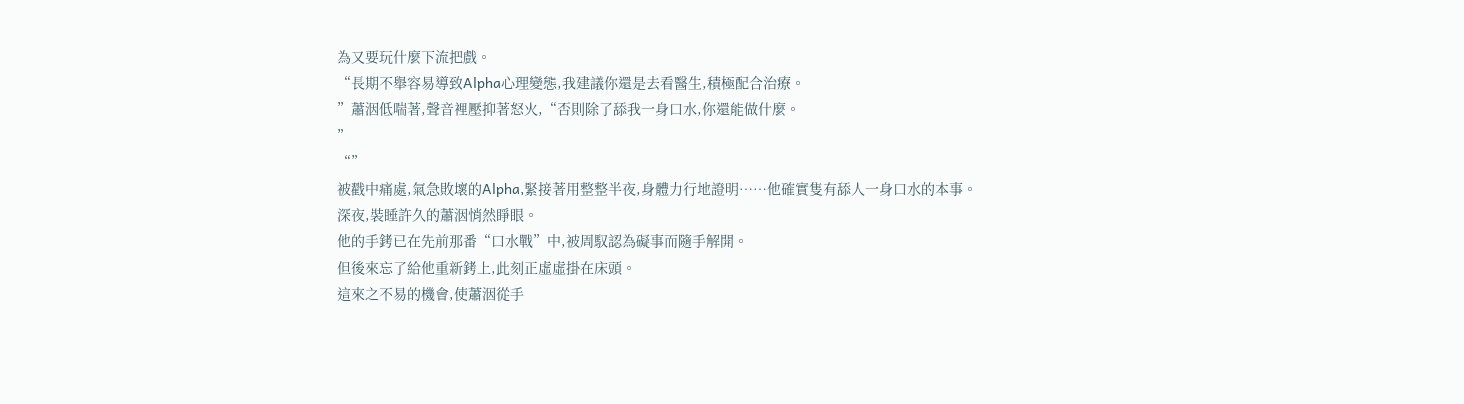為又要玩什麼下流把戲。
“長期不舉容易導致Alpha心理變態,我建議你還是去看醫生,積極配合治療。
”蕭洇低喘著,聲音裡壓抑著怒火,“否則除了舔我一身口水,你還能做什麼。
”
“”
被戳中痛處,氣急敗壞的Alpha,緊接著用整整半夜,身體力行地證明……他確實隻有舔人一身口水的本事。
深夜,裝睡許久的蕭洇悄然睜眼。
他的手銬已在先前那番“口水戰”中,被周馭認為礙事而隨手解開。
但後來忘了給他重新銬上,此刻正虛虛掛在床頭。
這來之不易的機會,使蕭洇從手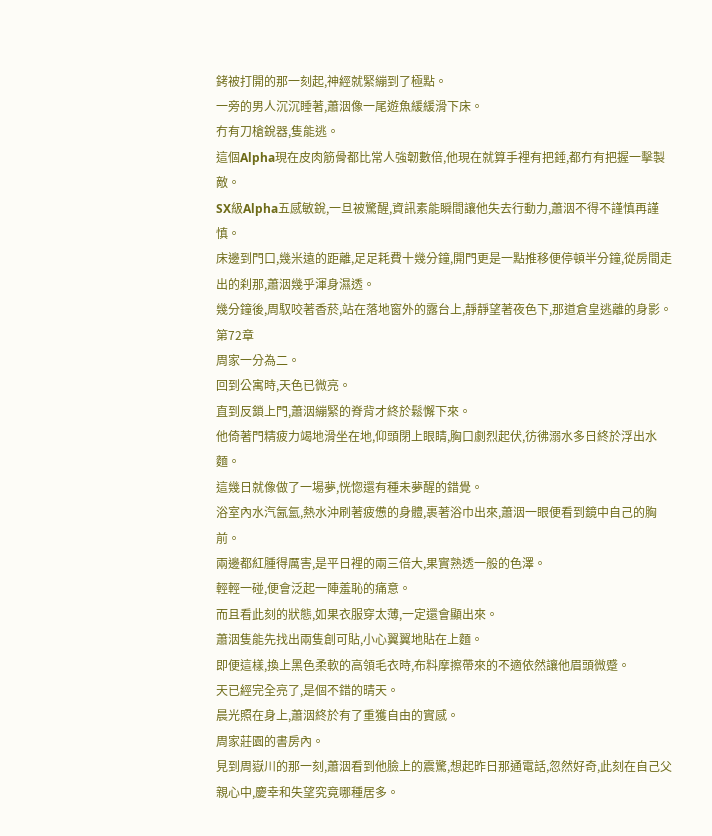銬被打開的那一刻起,神經就緊繃到了極點。
一旁的男人沉沉睡著,蕭洇像一尾遊魚緩緩滑下床。
冇有刀槍銳器,隻能逃。
這個Alpha現在皮肉筋骨都比常人強韌數倍,他現在就算手裡有把錘,都冇有把握一擊製敵。
SX級Alpha五感敏銳,一旦被驚醒,資訊素能瞬間讓他失去行動力,蕭洇不得不謹慎再謹慎。
床邊到門口,幾米遠的距離,足足耗費十幾分鐘,開門更是一點推移便停頓半分鐘,從房間走出的刹那,蕭洇幾乎渾身濕透。
幾分鐘後,周馭咬著香菸,站在落地窗外的露台上,靜靜望著夜色下,那道倉皇逃離的身影。
第72章
周家一分為二。
回到公寓時,天色已微亮。
直到反鎖上門,蕭洇繃緊的脊背才終於鬆懈下來。
他倚著門精疲力竭地滑坐在地,仰頭閉上眼睛,胸口劇烈起伏,彷彿溺水多日終於浮出水麵。
這幾日就像做了一場夢,恍惚還有種未夢醒的錯覺。
浴室內水汽氤氳,熱水沖刷著疲憊的身體,裹著浴巾出來,蕭洇一眼便看到鏡中自己的胸前。
兩邊都紅腫得厲害,是平日裡的兩三倍大,果實熟透一般的色澤。
輕輕一碰,便會泛起一陣羞恥的痛意。
而且看此刻的狀態,如果衣服穿太薄,一定還會顯出來。
蕭洇隻能先找出兩隻創可貼,小心翼翼地貼在上麵。
即便這樣,換上黑色柔軟的高領毛衣時,布料摩擦帶來的不適依然讓他眉頭微蹙。
天已經完全亮了,是個不錯的晴天。
晨光照在身上,蕭洇終於有了重獲自由的實感。
周家莊園的書房內。
見到周嶽川的那一刻,蕭洇看到他臉上的震驚,想起昨日那通電話,忽然好奇,此刻在自己父親心中,慶幸和失望究竟哪種居多。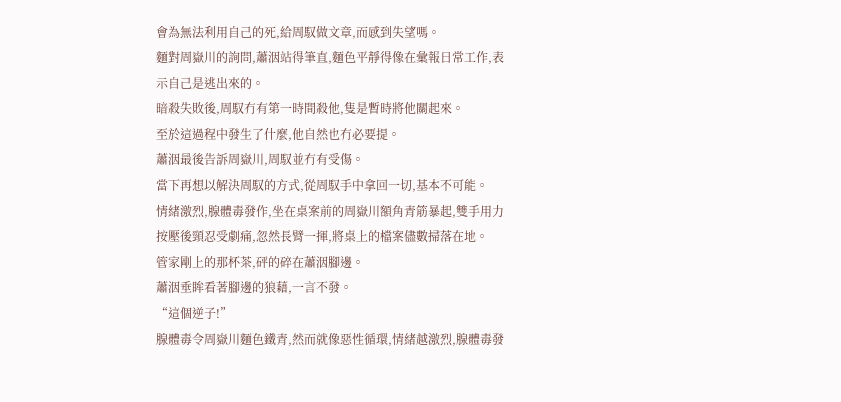會為無法利用自己的死,給周馭做文章,而感到失望嗎。
麵對周嶽川的詢問,蕭洇站得筆直,麵色平靜得像在彙報日常工作,表示自己是逃出來的。
暗殺失敗後,周馭冇有第一時間殺他,隻是暫時將他關起來。
至於這過程中發生了什麼,他自然也冇必要提。
蕭洇最後告訴周嶽川,周馭並冇有受傷。
當下再想以解決周馭的方式,從周馭手中拿回一切,基本不可能。
情緒激烈,腺體毒發作,坐在桌案前的周嶽川額角青筋暴起,雙手用力按壓後頸忍受劇痛,忽然長臂一揮,將桌上的檔案儘數掃落在地。
管家剛上的那杯茶,砰的碎在蕭洇腳邊。
蕭洇垂眸看著腳邊的狼藉,一言不發。
“這個逆子!”
腺體毒令周嶽川麵色鐵青,然而就像惡性循環,情緒越激烈,腺體毒發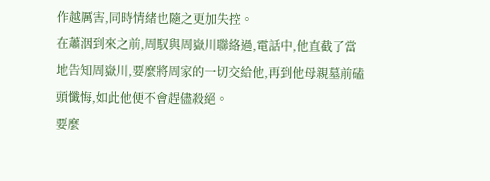作越厲害,同時情緒也隨之更加失控。
在蕭洇到來之前,周馭與周嶽川聯絡過,電話中,他直截了當地告知周嶽川,要麼將周家的一切交給他,再到他母親墓前磕頭懺悔,如此他便不會趕儘殺絕。
要麼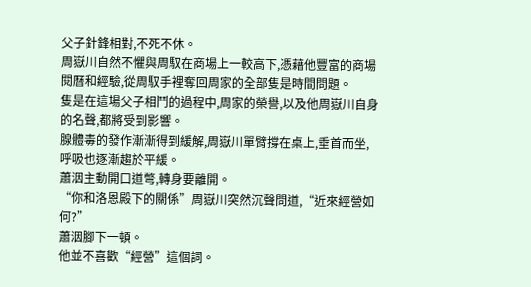父子針鋒相對,不死不休。
周嶽川自然不懼與周馭在商場上一較高下,憑藉他豐富的商場閱曆和經驗,從周馭手裡奪回周家的全部隻是時間問題。
隻是在這場父子相鬥的過程中,周家的榮譽,以及他周嶽川自身的名聲,都將受到影響。
腺體毒的發作漸漸得到緩解,周嶽川單臂撐在桌上,垂首而坐,呼吸也逐漸趨於平緩。
蕭洇主動開口道彆,轉身要離開。
“你和洛恩殿下的關係”周嶽川突然沉聲問道,“近來經營如何?”
蕭洇腳下一頓。
他並不喜歡“經營”這個詞。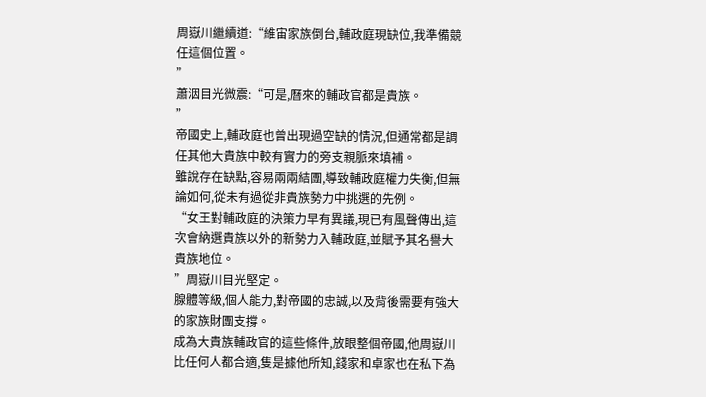周嶽川繼續道:“維宙家族倒台,輔政庭現缺位,我準備競任這個位置。
”
蕭洇目光微震:“可是,曆來的輔政官都是貴族。
”
帝國史上,輔政庭也曾出現過空缺的情況,但通常都是調任其他大貴族中較有實力的旁支親脈來填補。
雖說存在缺點,容易兩兩結團,導致輔政庭權力失衡,但無論如何,從未有過從非貴族勢力中挑選的先例。
“女王對輔政庭的決策力早有異議,現已有風聲傳出,這次會納選貴族以外的新勢力入輔政庭,並賦予其名譽大貴族地位。
”周嶽川目光堅定。
腺體等級,個人能力,對帝國的忠誠,以及背後需要有強大的家族財團支撐。
成為大貴族輔政官的這些條件,放眼整個帝國,他周嶽川比任何人都合適,隻是據他所知,錢家和卓家也在私下為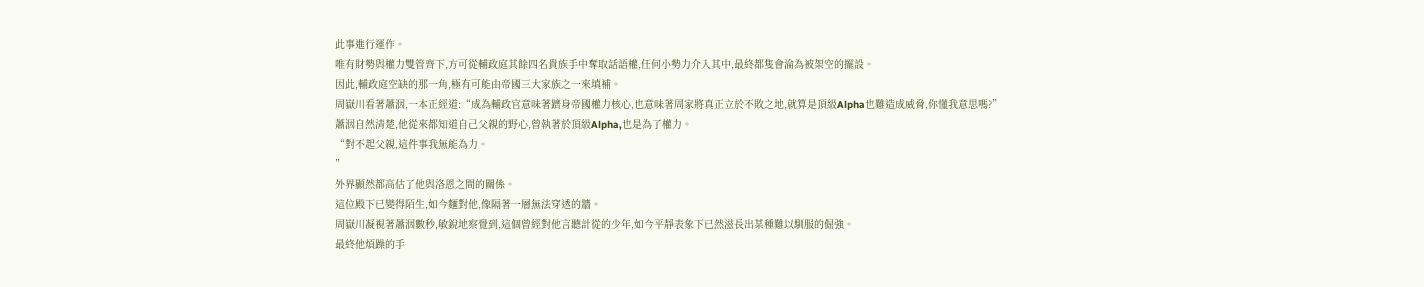此事進行運作。
唯有財勢與權力雙管齊下,方可從輔政庭其餘四名貴族手中奪取話語權,任何小勢力介入其中,最終都隻會淪為被架空的擺設。
因此,輔政庭空缺的那一角,極有可能由帝國三大家族之一來填補。
周嶽川看著蕭洇,一本正經道:“成為輔政官意味著躋身帝國權力核心,也意味著周家將真正立於不敗之地,就算是頂級Alpha也難造成威脅,你懂我意思嗎?”
蕭洇自然清楚,他從來都知道自己父親的野心,曾執著於頂級Alpha,也是為了權力。
“對不起父親,這件事我無能為力。
”
外界顯然都高估了他與洛恩之間的關係。
這位殿下已變得陌生,如今麵對他,像隔著一層無法穿透的牆。
周嶽川凝視著蕭洇數秒,敏銳地察覺到,這個曾經對他言聽計從的少年,如今平靜表象下已然滋長出某種難以馴服的倔強。
最終他煩躁的手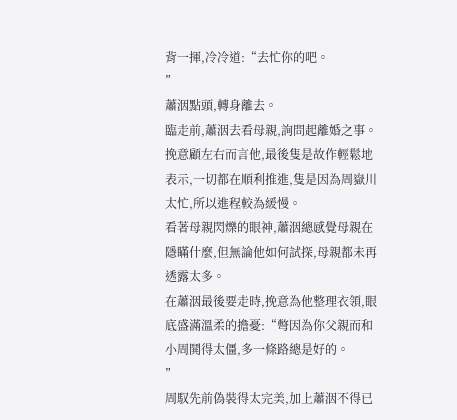背一揮,冷冷道:“去忙你的吧。
”
蕭洇點頭,轉身離去。
臨走前,蕭洇去看母親,詢問起離婚之事。
挽意顧左右而言他,最後隻是故作輕鬆地表示,一切都在順利推進,隻是因為周嶽川太忙,所以進程較為緩慢。
看著母親閃爍的眼神,蕭洇總感覺母親在隱瞞什麼,但無論他如何試探,母親都未再透露太多。
在蕭洇最後要走時,挽意為他整理衣領,眼底盛滿溫柔的擔憂:“彆因為你父親而和小周鬨得太僵,多一條路總是好的。
”
周馭先前偽裝得太完美,加上蕭洇不得已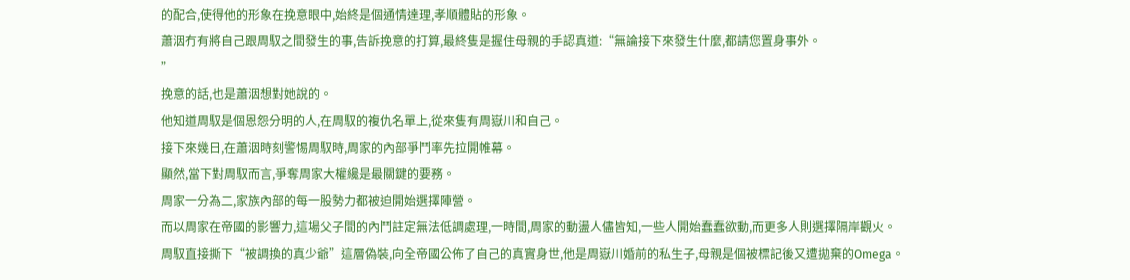的配合,使得他的形象在挽意眼中,始終是個通情達理,孝順體貼的形象。
蕭洇冇有將自己跟周馭之間發生的事,告訴挽意的打算,最終隻是握住母親的手認真道:“無論接下來發生什麼,都請您置身事外。
”
挽意的話,也是蕭洇想對她說的。
他知道周馭是個恩怨分明的人,在周馭的複仇名單上,從來隻有周嶽川和自己。
接下來幾日,在蕭洇時刻警惕周馭時,周家的內部爭鬥率先拉開帷幕。
顯然,當下對周馭而言,爭奪周家大權纔是最關鍵的要務。
周家一分為二,家族內部的每一股勢力都被迫開始選擇陣營。
而以周家在帝國的影響力,這場父子間的內鬥註定無法低調處理,一時間,周家的動盪人儘皆知,一些人開始蠢蠢欲動,而更多人則選擇隔岸觀火。
周馭直接撕下“被調換的真少爺”這層偽裝,向全帝國公佈了自己的真實身世,他是周嶽川婚前的私生子,母親是個被標記後又遭拋棄的Omega。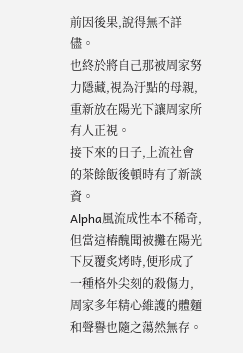前因後果,說得無不詳儘。
也終於將自己那被周家努力隱藏,視為汙點的母親,重新放在陽光下讓周家所有人正視。
接下來的日子,上流社會的茶餘飯後頓時有了新談資。
Alpha風流成性本不稀奇,但當這樁醜聞被攤在陽光下反覆炙烤時,便形成了一種格外尖刻的殺傷力,周家多年精心維護的體麵和聲譽也隨之蕩然無存。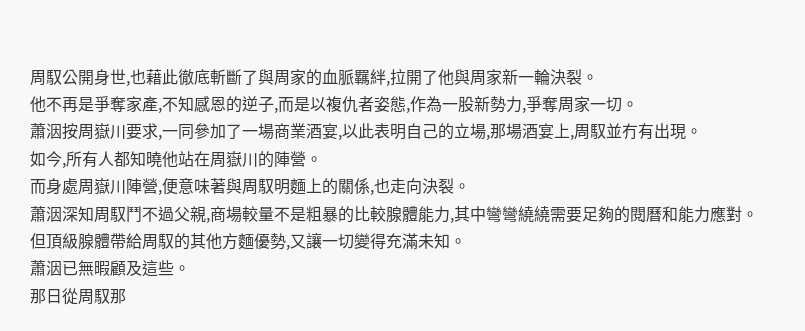周馭公開身世,也藉此徹底斬斷了與周家的血脈羈絆,拉開了他與周家新一輪決裂。
他不再是爭奪家產,不知感恩的逆子,而是以複仇者姿態,作為一股新勢力,爭奪周家一切。
蕭洇按周嶽川要求,一同參加了一場商業酒宴,以此表明自己的立場,那場酒宴上,周馭並冇有出現。
如今,所有人都知曉他站在周嶽川的陣營。
而身處周嶽川陣營,便意味著與周馭明麵上的關係,也走向決裂。
蕭洇深知周馭鬥不過父親,商場較量不是粗暴的比較腺體能力,其中彎彎繞繞需要足夠的閱曆和能力應對。
但頂級腺體帶給周馭的其他方麵優勢,又讓一切變得充滿未知。
蕭洇已無暇顧及這些。
那日從周馭那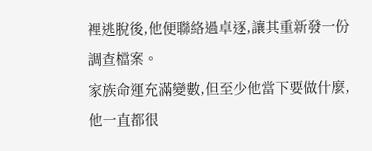裡逃脫後,他便聯絡過卓逐,讓其重新發一份調查檔案。
家族命運充滿變數,但至少他當下要做什麼,他一直都很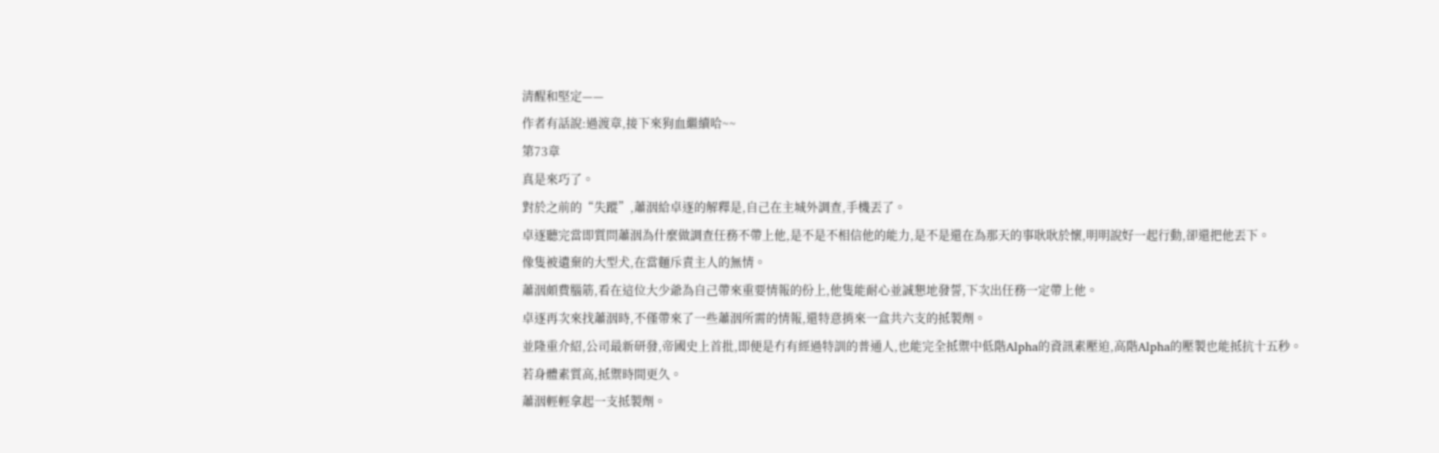清醒和堅定——
作者有話說:過渡章,接下來狗血繼續哈~~
第73章
真是來巧了。
對於之前的“失蹤”,蕭洇給卓逐的解釋是,自己在主城外調查,手機丟了。
卓逐聽完當即質問蕭洇為什麼做調查任務不帶上他,是不是不相信他的能力,是不是還在為那天的事耿耿於懷,明明說好一起行動,卻還把他丟下。
像隻被遺棄的大型犬,在當麵斥責主人的無情。
蕭洇頗費腦筋,看在這位大少爺為自己帶來重要情報的份上,他隻能耐心並誠懇地發誓,下次出任務一定帶上他。
卓逐再次來找蕭洇時,不僅帶來了一些蕭洇所需的情報,還特意捎來一盒共六支的抵製劑。
並隆重介紹,公司最新研發,帝國史上首批,即便是冇有經過特訓的普通人,也能完全抵禦中低階Alpha的資訊素壓迫,高階Alpha的壓製也能抵抗十五秒。
若身體素質高,抵禦時間更久。
蕭洇輕輕拿起一支抵製劑。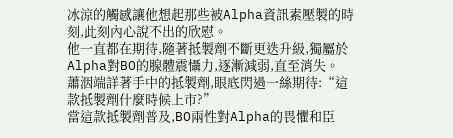冰涼的觸感讓他想起那些被Alpha資訊素壓製的時刻,此刻內心說不出的欣慰。
他一直都在期待,隨著抵製劑不斷更迭升級,獨屬於Alpha對BO的腺體震懾力,逐漸減弱,直至消失。
蕭洇端詳著手中的抵製劑,眼底閃過一絲期待:“這款抵製劑什麼時候上市?”
當這款抵製劑普及,BO兩性對Alpha的畏懼和臣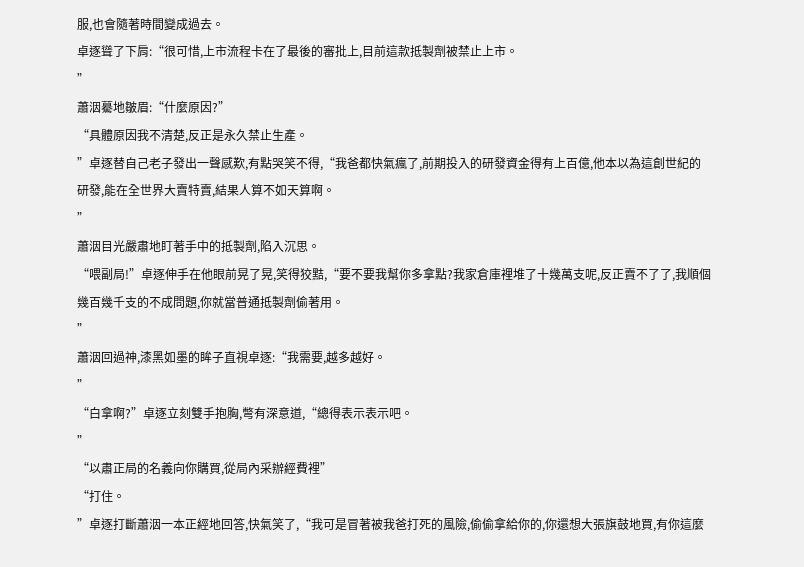服,也會隨著時間變成過去。
卓逐聳了下肩:“很可惜,上市流程卡在了最後的審批上,目前這款抵製劑被禁止上市。
”
蕭洇驀地皺眉:“什麼原因?”
“具體原因我不清楚,反正是永久禁止生產。
”卓逐替自己老子發出一聲感歎,有點哭笑不得,“我爸都快氣瘋了,前期投入的研發資金得有上百億,他本以為這創世紀的研發,能在全世界大賣特賣,結果人算不如天算啊。
”
蕭洇目光嚴肅地盯著手中的抵製劑,陷入沉思。
“喂副局!”卓逐伸手在他眼前晃了晃,笑得狡黠,“要不要我幫你多拿點?我家倉庫裡堆了十幾萬支呢,反正賣不了了,我順個幾百幾千支的不成問題,你就當普通抵製劑偷著用。
”
蕭洇回過神,漆黑如墨的眸子直視卓逐:“我需要,越多越好。
”
“白拿啊?”卓逐立刻雙手抱胸,彆有深意道,“總得表示表示吧。
”
“以肅正局的名義向你購買,從局內采辦經費裡”
“打住。
”卓逐打斷蕭洇一本正經地回答,快氣笑了,“我可是冒著被我爸打死的風險,偷偷拿給你的,你還想大張旗鼓地買,有你這麼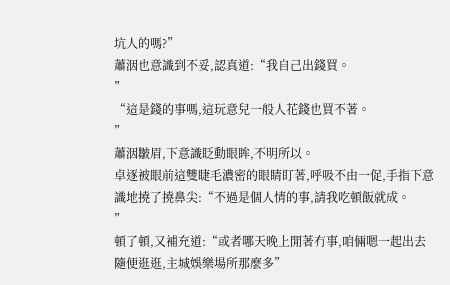坑人的嗎?”
蕭洇也意識到不妥,認真道:“我自己出錢買。
”
“這是錢的事嗎,這玩意兒一般人花錢也買不著。
”
蕭洇皺眉,下意識眨動眼眸,不明所以。
卓逐被眼前這雙睫毛濃密的眼睛盯著,呼吸不由一促,手指下意識地撓了撓鼻尖:“不過是個人情的事,請我吃頓飯就成。
”
頓了頓,又補充道:“或者哪天晚上閒著冇事,咱倆嗯一起出去隨便逛逛,主城娛樂場所那麼多”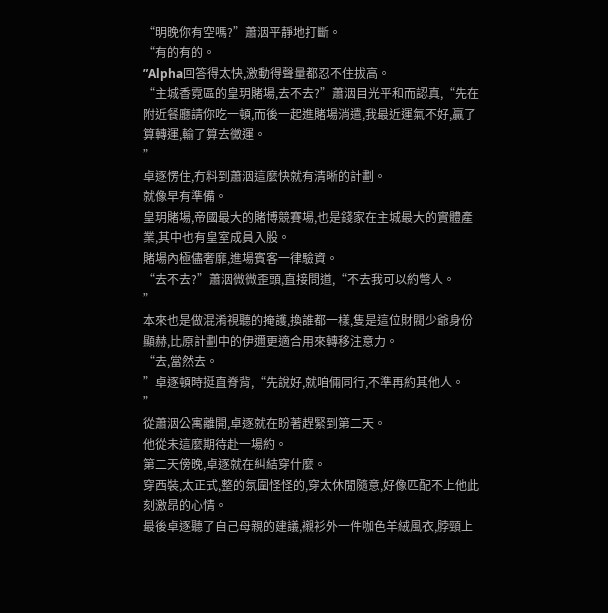“明晚你有空嗎?”蕭洇平靜地打斷。
“有的有的。
”Alpha回答得太快,激動得聲量都忍不住拔高。
“主城香霓區的皇玥賭場,去不去?”蕭洇目光平和而認真,“先在附近餐廳請你吃一頓,而後一起進賭場消遣,我最近運氣不好,贏了算轉運,輸了算去黴運。
”
卓逐愣住,冇料到蕭洇這麼快就有清晰的計劃。
就像早有準備。
皇玥賭場,帝國最大的賭博競賽場,也是錢家在主城最大的實體產業,其中也有皇室成員入股。
賭場內極儘奢靡,進場賓客一律驗資。
“去不去?”蕭洇微微歪頭,直接問道,“不去我可以約彆人。
”
本來也是做混淆視聽的掩護,換誰都一樣,隻是這位財閥少爺身份顯赫,比原計劃中的伊邇更適合用來轉移注意力。
“去,當然去。
”卓逐頓時挺直脊背,“先說好,就咱倆同行,不準再約其他人。
”
從蕭洇公寓離開,卓逐就在盼著趕緊到第二天。
他從未這麼期待赴一場約。
第二天傍晚,卓逐就在糾結穿什麼。
穿西裝,太正式,整的氛圍怪怪的,穿太休閒隨意,好像匹配不上他此刻激昂的心情。
最後卓逐聽了自己母親的建議,襯衫外一件咖色羊絨風衣,脖頸上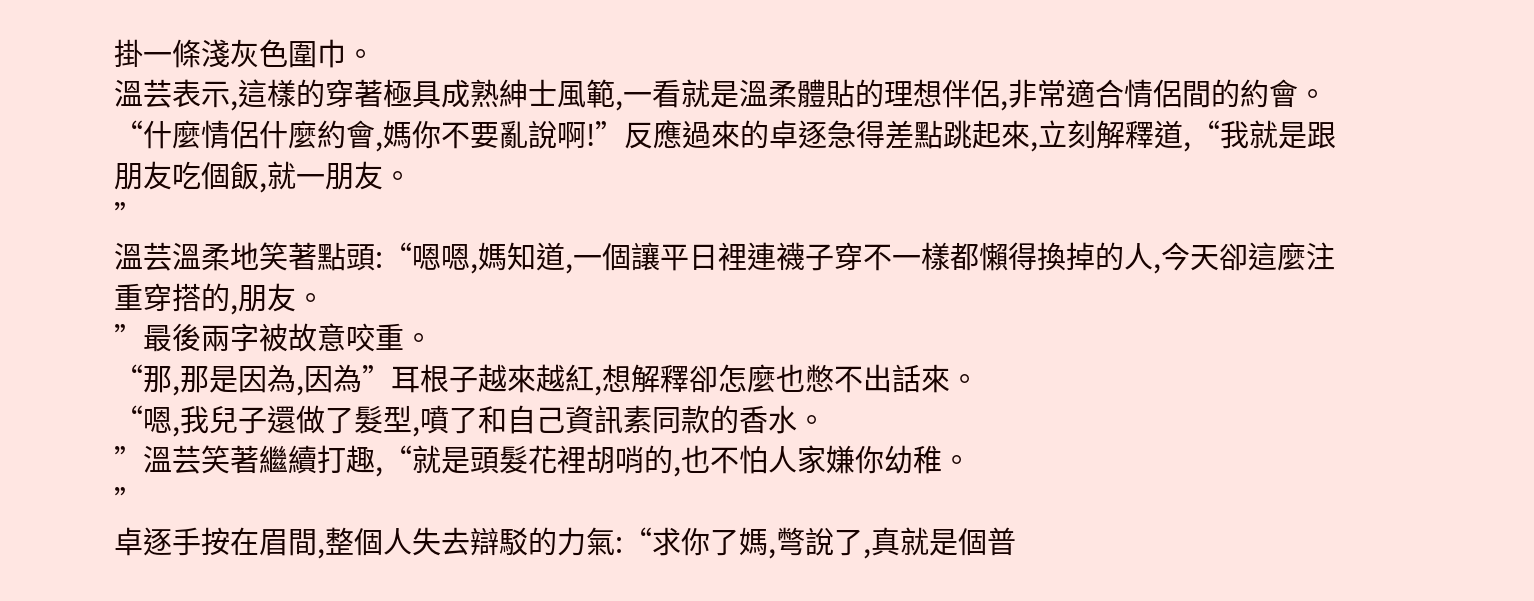掛一條淺灰色圍巾。
溫芸表示,這樣的穿著極具成熟紳士風範,一看就是溫柔體貼的理想伴侶,非常適合情侶間的約會。
“什麼情侶什麼約會,媽你不要亂說啊!”反應過來的卓逐急得差點跳起來,立刻解釋道,“我就是跟朋友吃個飯,就一朋友。
”
溫芸溫柔地笑著點頭:“嗯嗯,媽知道,一個讓平日裡連襪子穿不一樣都懶得換掉的人,今天卻這麼注重穿搭的,朋友。
”最後兩字被故意咬重。
“那,那是因為,因為”耳根子越來越紅,想解釋卻怎麼也憋不出話來。
“嗯,我兒子還做了髮型,噴了和自己資訊素同款的香水。
”溫芸笑著繼續打趣,“就是頭髮花裡胡哨的,也不怕人家嫌你幼稚。
”
卓逐手按在眉間,整個人失去辯駁的力氣:“求你了媽,彆說了,真就是個普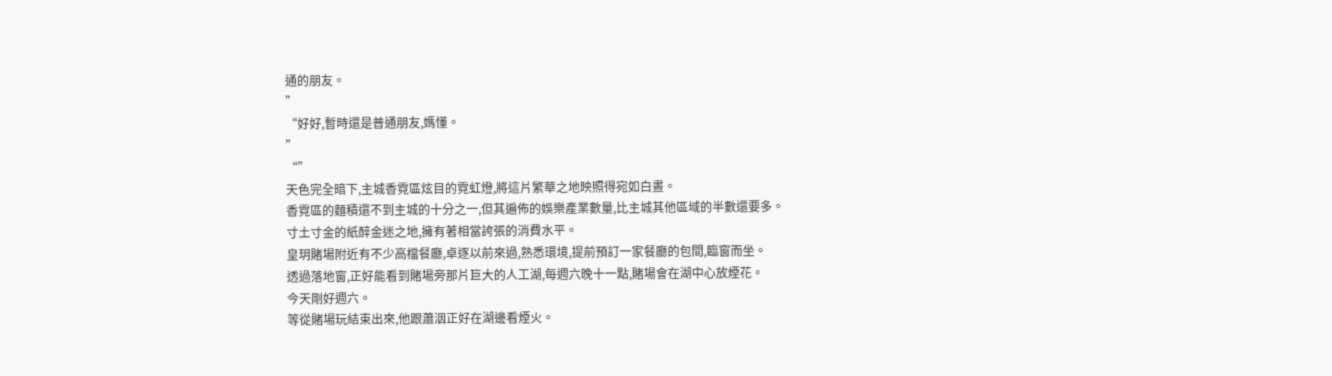通的朋友。
”
“好好,暫時還是普通朋友,媽懂。
”
“”
天色完全暗下,主城香霓區炫目的霓虹燈,將這片繁華之地映照得宛如白晝。
香霓區的麵積還不到主城的十分之一,但其遍佈的娛樂產業數量,比主城其他區域的半數還要多。
寸土寸金的紙醉金迷之地,擁有著相當誇張的消費水平。
皇玥賭場附近有不少高檔餐廳,卓逐以前來過,熟悉環境,提前預訂一家餐廳的包間,臨窗而坐。
透過落地窗,正好能看到賭場旁那片巨大的人工湖,每週六晚十一點,賭場會在湖中心放煙花。
今天剛好週六。
等從賭場玩結束出來,他跟蕭洇正好在湖邊看煙火。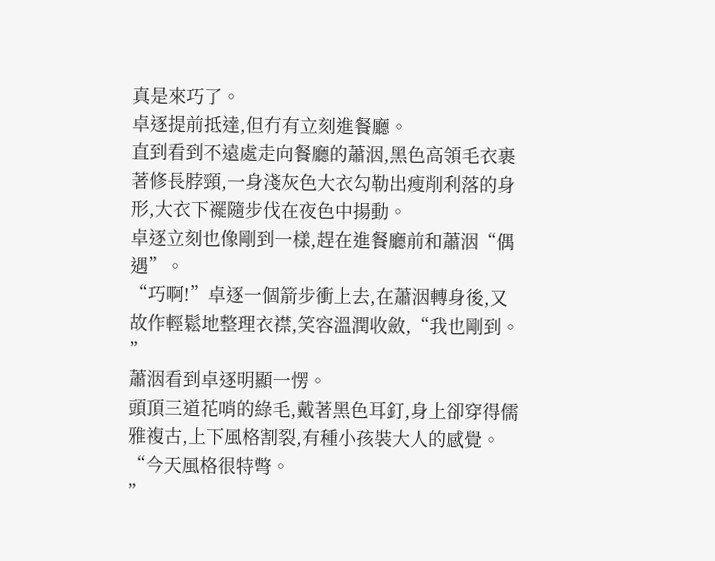真是來巧了。
卓逐提前抵達,但冇有立刻進餐廳。
直到看到不遠處走向餐廳的蕭洇,黑色高領毛衣裹著修長脖頸,一身淺灰色大衣勾勒出瘦削利落的身形,大衣下襬隨步伐在夜色中揚動。
卓逐立刻也像剛到一樣,趕在進餐廳前和蕭洇“偶遇”。
“巧啊!”卓逐一個箭步衝上去,在蕭洇轉身後,又故作輕鬆地整理衣襟,笑容溫潤收斂,“我也剛到。
”
蕭洇看到卓逐明顯一愣。
頭頂三道花哨的綠毛,戴著黑色耳釘,身上卻穿得儒雅複古,上下風格割裂,有種小孩裝大人的感覺。
“今天風格很特彆。
”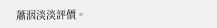蕭洇淡淡評價。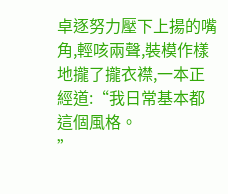卓逐努力壓下上揚的嘴角,輕咳兩聲,裝模作樣地攏了攏衣襟,一本正經道:“我日常基本都這個風格。
”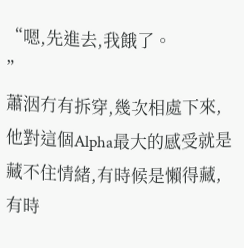“嗯,先進去,我餓了。
”
蕭洇冇有拆穿,幾次相處下來,他對這個Alpha最大的感受就是藏不住情緒,有時候是懶得藏,有時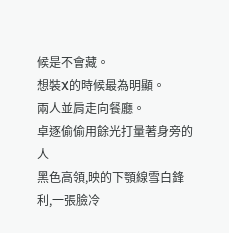候是不會藏。
想裝X的時候最為明顯。
兩人並肩走向餐廳。
卓逐偷偷用餘光打量著身旁的人
黑色高領,映的下顎線雪白鋒利,一張臉冷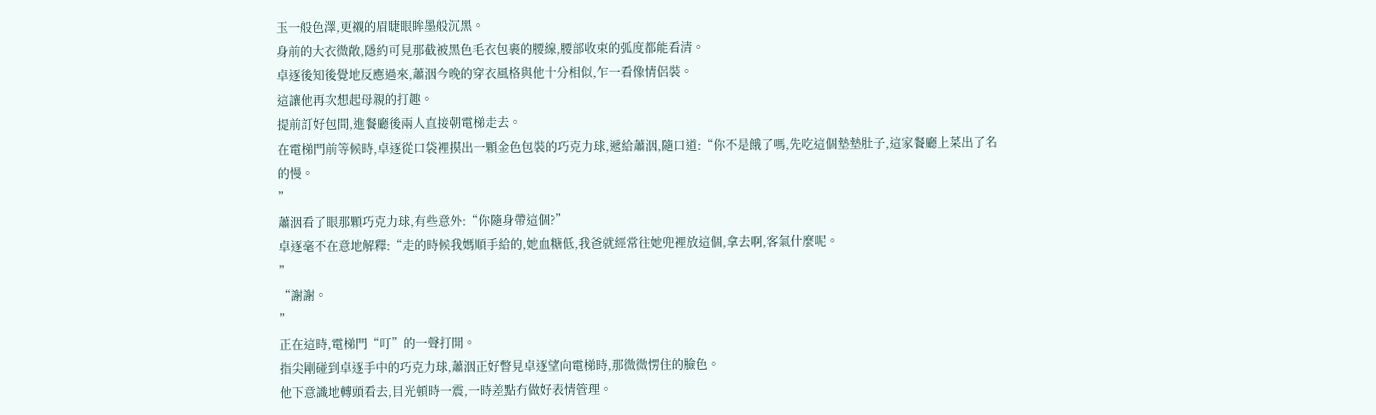玉一般色澤,更襯的眉睫眼眸墨般沉黑。
身前的大衣微敞,隱約可見那截被黑色毛衣包裹的腰線,腰部收束的弧度都能看清。
卓逐後知後覺地反應過來,蕭洇今晚的穿衣風格與他十分相似,乍一看像情侶裝。
這讓他再次想起母親的打趣。
提前訂好包間,進餐廳後兩人直接朝電梯走去。
在電梯門前等候時,卓逐從口袋裡摸出一顆金色包裝的巧克力球,遞給蕭洇,隨口道:“你不是餓了嗎,先吃這個墊墊肚子,這家餐廳上菜出了名的慢。
”
蕭洇看了眼那顆巧克力球,有些意外:“你隨身帶這個?”
卓逐毫不在意地解釋:“走的時候我媽順手給的,她血糖低,我爸就經常往她兜裡放這個,拿去啊,客氣什麼呢。
”
“謝謝。
”
正在這時,電梯門“叮”的一聲打開。
指尖剛碰到卓逐手中的巧克力球,蕭洇正好瞥見卓逐望向電梯時,那微微愣住的臉色。
他下意識地轉頭看去,目光頓時一震,一時差點冇做好表情管理。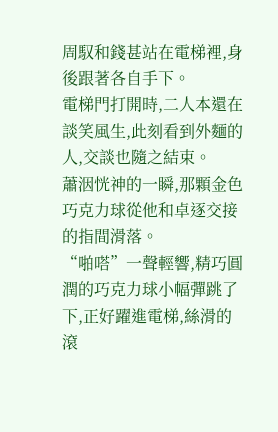周馭和錢甚站在電梯裡,身後跟著各自手下。
電梯門打開時,二人本還在談笑風生,此刻看到外麵的人,交談也隨之結束。
蕭洇恍神的一瞬,那顆金色巧克力球從他和卓逐交接的指間滑落。
“啪嗒”一聲輕響,精巧圓潤的巧克力球小幅彈跳了下,正好躍進電梯,絲滑的滾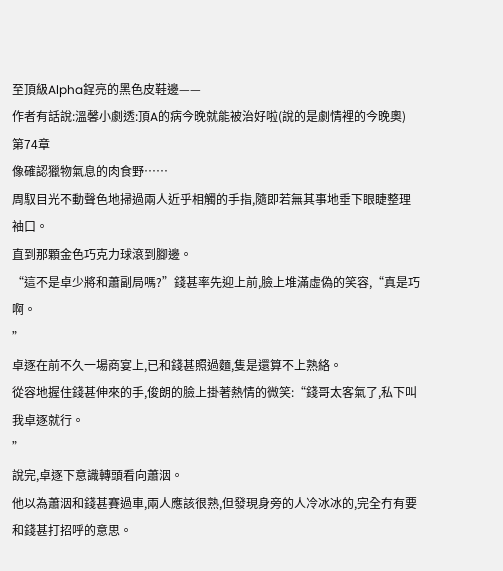至頂級Alpha鋥亮的黑色皮鞋邊——
作者有話說:溫馨小劇透:頂A的病今晚就能被治好啦(說的是劇情裡的今晚奧)
第74章
像確認獵物氣息的肉食野……
周馭目光不動聲色地掃過兩人近乎相觸的手指,隨即若無其事地垂下眼睫整理袖口。
直到那顆金色巧克力球滾到腳邊。
“這不是卓少將和蕭副局嗎?”錢甚率先迎上前,臉上堆滿虛偽的笑容,“真是巧啊。
”
卓逐在前不久一場商宴上,已和錢甚照過麵,隻是還算不上熟絡。
從容地握住錢甚伸來的手,俊朗的臉上掛著熱情的微笑:“錢哥太客氣了,私下叫我卓逐就行。
”
說完,卓逐下意識轉頭看向蕭洇。
他以為蕭洇和錢甚賽過車,兩人應該很熟,但發現身旁的人冷冰冰的,完全冇有要和錢甚打招呼的意思。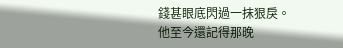錢甚眼底閃過一抹狠戾。
他至今還記得那晚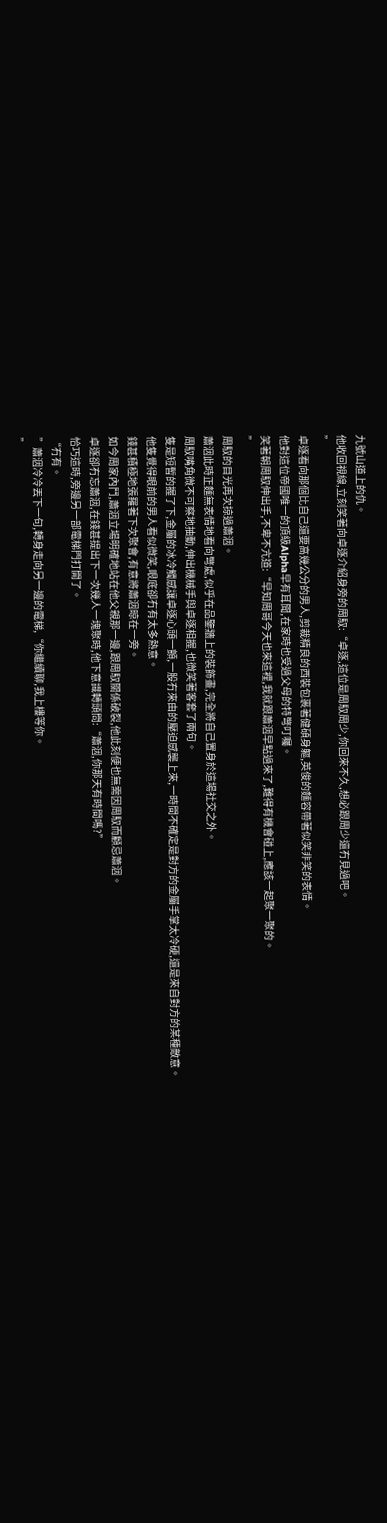九號山道上的仇。
他收回視線,立刻笑著向卓逐介紹身旁的周馭:“卓逐,這位是周馭周少,你回來不久,想必跟周少還冇見過吧。
”
卓逐看向那個比自己還要高幾公分的男人,剪裁精良的西裝包裹著健碩身軀,英俊的麵容帶著似笑非笑的表情。
他對這位帝國唯一的頂級Alpha早有耳聞,在家時也受過父母的特彆叮囑。
笑著朝周馭伸出手,不卑不亢道:“早知周哥今天也來這裡,我就跟蕭洇早點過來了,難得有機會碰上,應該一起聚一聚的。
”
周馭的目光再次掠過蕭洇。
蕭洇此時正麵無表情地看向彆處,似乎在品鑒牆上的裝飾畫,完全將自己置身於這場社交之外。
周馭嘴角微不可察地抽動,伸出機械手與卓逐相握,也微笑著客套了兩句。
隻是短暫的握了下,金屬的冰冷觸感讓卓逐心頭一顫,一股冇來由的壓迫感襲上來,一時間不確定是對方的金屬手掌太冷硬,還是來自對方的某種敵意。
他隻覺得眼前的男人看似微笑,眼底卻冇有太多熱意。
錢甚積極地張羅著下次聚會,有意將蕭洇晾在一旁。
如今周家內鬥,蕭洇立場明確地站在他父親那一邊,跟周馭關係破裂,他此刻便也無需因周馭而顧忌蕭洇。
卓逐卻冇忘蕭洇,在錢甚提出下一次幾人一塊聚時,他下意識轉頭問:“蕭洇,你那天有時間嗎?”
恰巧這時,旁邊另一部電梯門打開了。
“冇有。
”蕭洇冷冷丟下一句,轉身走向另一邊的電梯,“你繼續聊,我上樓等你。
”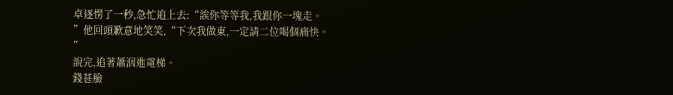卓逐愣了一秒,急忙追上去:“誒你等等我,我跟你一塊走。
”他回頭歉意地笑笑,“下次我做東,一定請二位喝個痛快。
”
說完,追著蕭洇進電梯。
錢甚臉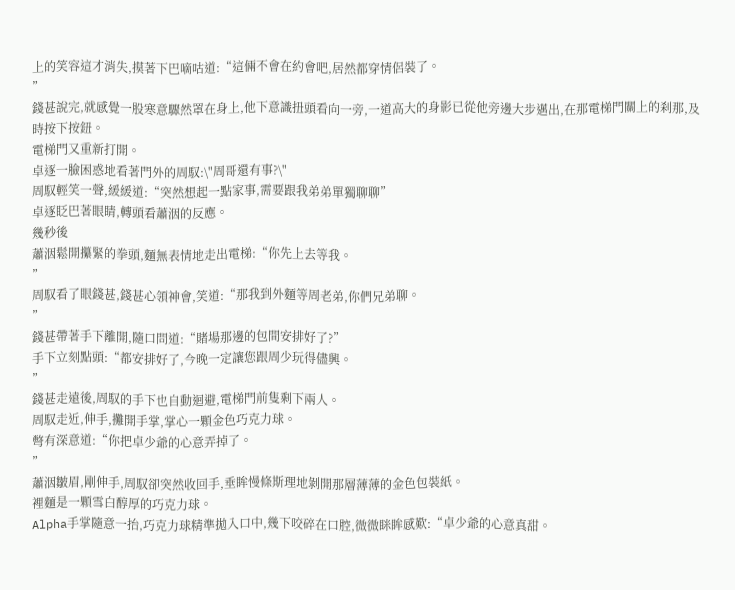上的笑容這才消失,摸著下巴嘀咕道:“這倆不會在約會吧,居然都穿情侶裝了。
”
錢甚說完,就感覺一股寒意驟然罩在身上,他下意識扭頭看向一旁,一道高大的身影已從他旁邊大步邁出,在那電梯門關上的刹那,及時按下按鈕。
電梯門又重新打開。
卓逐一臉困惑地看著門外的周馭:\"周哥還有事?\"
周馭輕笑一聲,緩緩道:“突然想起一點家事,需要跟我弟弟單獨聊聊”
卓逐眨巴著眼睛,轉頭看蕭洇的反應。
幾秒後
蕭洇鬆開攥緊的拳頭,麵無表情地走出電梯:“你先上去等我。
”
周馭看了眼錢甚,錢甚心領神會,笑道:“那我到外麵等周老弟,你們兄弟聊。
”
錢甚帶著手下離開,隨口問道:“賭場那邊的包間安排好了?”
手下立刻點頭:“都安排好了,今晚一定讓您跟周少玩得儘興。
”
錢甚走遠後,周馭的手下也自動迴避,電梯門前隻剩下兩人。
周馭走近,伸手,攤開手掌,掌心一顆金色巧克力球。
彆有深意道:“你把卓少爺的心意弄掉了。
”
蕭洇皺眉,剛伸手,周馭卻突然收回手,垂眸慢條斯理地剝開那層薄薄的金色包裝紙。
裡麵是一顆雪白醇厚的巧克力球。
Alpha手掌隨意一抬,巧克力球精準拋入口中,幾下咬碎在口腔,微微眯眸感歎:“卓少爺的心意真甜。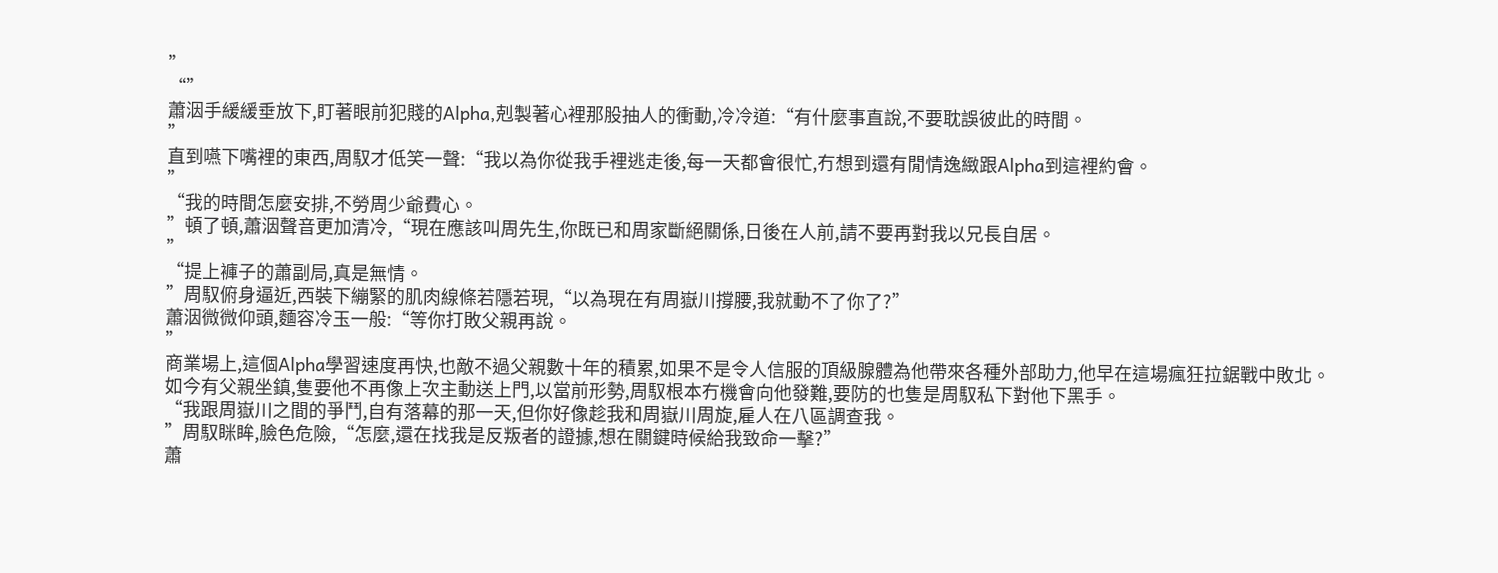”
“”
蕭洇手緩緩垂放下,盯著眼前犯賤的Alpha,剋製著心裡那股抽人的衝動,冷冷道:“有什麼事直說,不要耽誤彼此的時間。
”
直到嚥下嘴裡的東西,周馭才低笑一聲:“我以為你從我手裡逃走後,每一天都會很忙,冇想到還有閒情逸緻跟Alpha到這裡約會。
”
“我的時間怎麼安排,不勞周少爺費心。
”頓了頓,蕭洇聲音更加清冷,“現在應該叫周先生,你既已和周家斷絕關係,日後在人前,請不要再對我以兄長自居。
”
“提上褲子的蕭副局,真是無情。
”周馭俯身逼近,西裝下繃緊的肌肉線條若隱若現,“以為現在有周嶽川撐腰,我就動不了你了?”
蕭洇微微仰頭,麵容冷玉一般:“等你打敗父親再說。
”
商業場上,這個Alpha學習速度再快,也敵不過父親數十年的積累,如果不是令人信服的頂級腺體為他帶來各種外部助力,他早在這場瘋狂拉鋸戰中敗北。
如今有父親坐鎮,隻要他不再像上次主動送上門,以當前形勢,周馭根本冇機會向他發難,要防的也隻是周馭私下對他下黑手。
“我跟周嶽川之間的爭鬥,自有落幕的那一天,但你好像趁我和周嶽川周旋,雇人在八區調查我。
”周馭眯眸,臉色危險,“怎麼,還在找我是反叛者的證據,想在關鍵時候給我致命一擊?”
蕭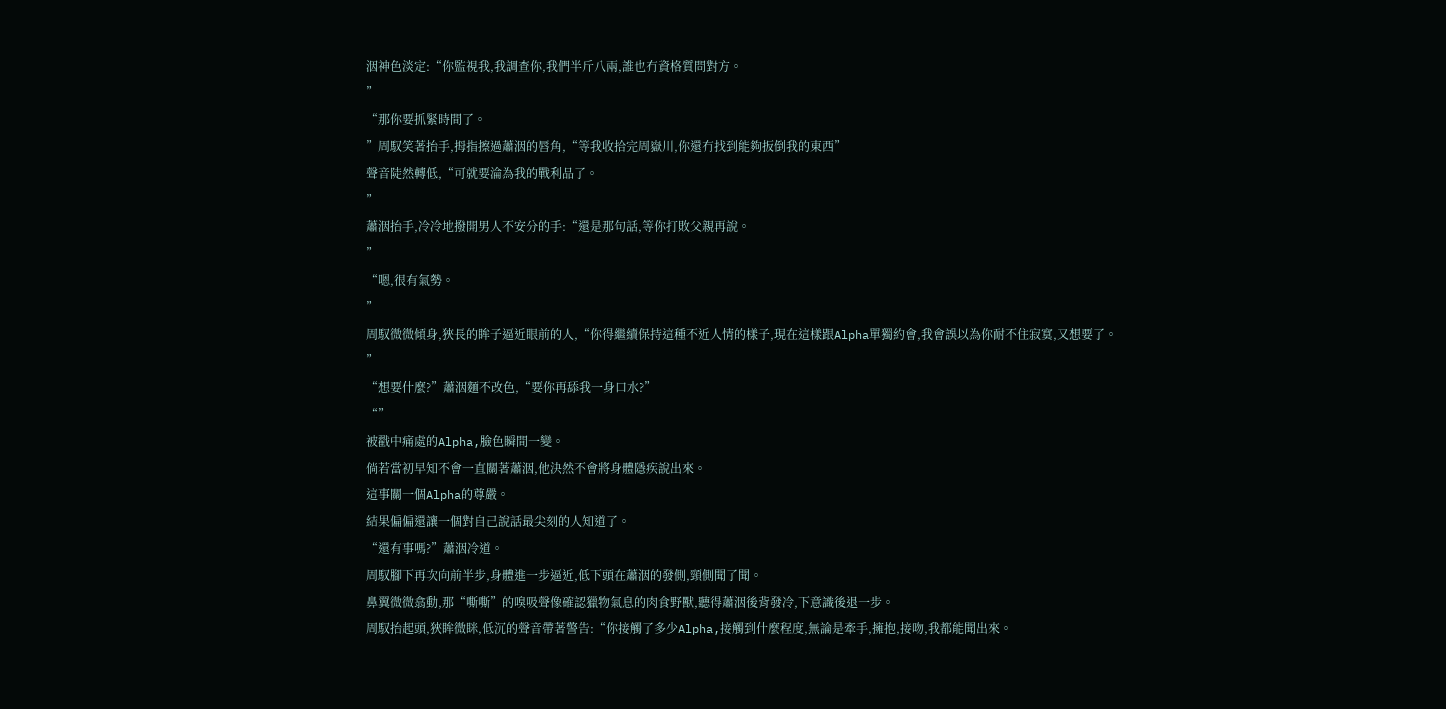洇神色淡定:“你監視我,我調查你,我們半斤八兩,誰也冇資格質問對方。
”
“那你要抓緊時間了。
”周馭笑著抬手,拇指擦過蕭洇的唇角,“等我收拾完周嶽川,你還冇找到能夠扳倒我的東西”
聲音陡然轉低,“可就要淪為我的戰利品了。
”
蕭洇抬手,冷冷地撥開男人不安分的手:“還是那句話,等你打敗父親再說。
”
“嗯,很有氣勢。
”
周馭微微傾身,狹長的眸子逼近眼前的人,“你得繼續保持這種不近人情的樣子,現在這樣跟Alpha單獨約會,我會誤以為你耐不住寂寞,又想要了。
”
“想要什麼?”蕭洇麵不改色,“要你再舔我一身口水?”
“”
被戳中痛處的Alpha,臉色瞬間一變。
倘若當初早知不會一直關著蕭洇,他決然不會將身體隱疾說出來。
這事關一個Alpha的尊嚴。
結果偏偏還讓一個對自己說話最尖刻的人知道了。
“還有事嗎?”蕭洇冷道。
周馭腳下再次向前半步,身體進一步逼近,低下頭在蕭洇的發側,頸側聞了聞。
鼻翼微微翕動,那“嘶嘶”的嗅吸聲像確認獵物氣息的肉食野獸,聽得蕭洇後背發冷,下意識後退一步。
周馭抬起頭,狹眸微眯,低沉的聲音帶著警告:“你接觸了多少Alpha,接觸到什麼程度,無論是牽手,擁抱,接吻,我都能聞出來。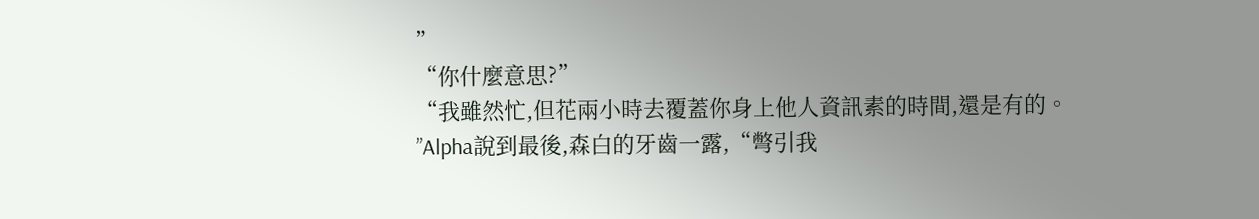”
“你什麼意思?”
“我雖然忙,但花兩小時去覆蓋你身上他人資訊素的時間,還是有的。
”Alpha說到最後,森白的牙齒一露,“彆引我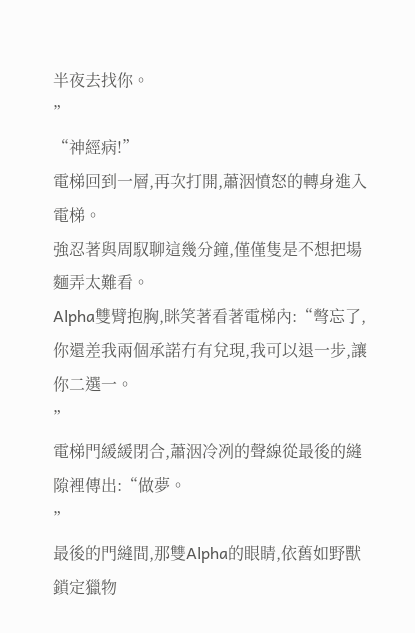半夜去找你。
”
“神經病!”
電梯回到一層,再次打開,蕭洇憤怒的轉身進入電梯。
強忍著與周馭聊這幾分鐘,僅僅隻是不想把場麵弄太難看。
Alpha雙臂抱胸,眯笑著看著電梯內:“彆忘了,你還差我兩個承諾冇有兌現,我可以退一步,讓你二選一。
”
電梯門緩緩閉合,蕭洇冷冽的聲線從最後的縫隙裡傳出:“做夢。
”
最後的門縫間,那雙Alpha的眼睛,依舊如野獸鎖定獵物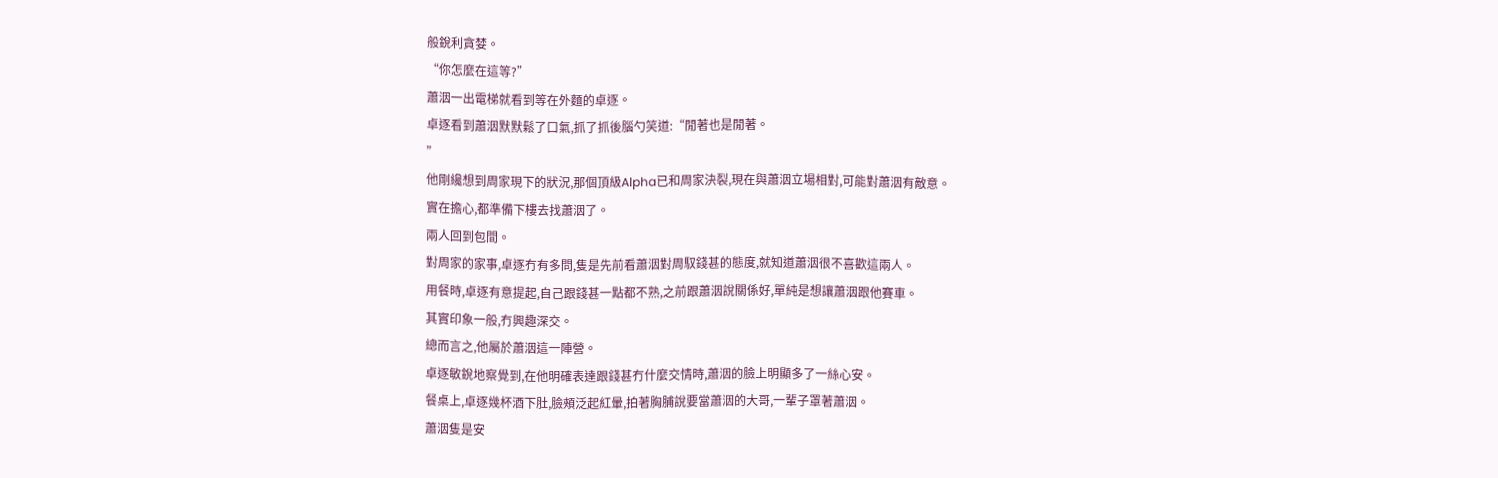般銳利貪婪。
“你怎麼在這等?”
蕭洇一出電梯就看到等在外麵的卓逐。
卓逐看到蕭洇默默鬆了口氣,抓了抓後腦勺笑道:“閒著也是閒著。
”
他剛纔想到周家現下的狀況,那個頂級Alpha已和周家決裂,現在與蕭洇立場相對,可能對蕭洇有敵意。
實在擔心,都準備下樓去找蕭洇了。
兩人回到包間。
對周家的家事,卓逐冇有多問,隻是先前看蕭洇對周馭錢甚的態度,就知道蕭洇很不喜歡這兩人。
用餐時,卓逐有意提起,自己跟錢甚一點都不熟,之前跟蕭洇說關係好,單純是想讓蕭洇跟他賽車。
其實印象一般,冇興趣深交。
總而言之,他屬於蕭洇這一陣營。
卓逐敏銳地察覺到,在他明確表達跟錢甚冇什麼交情時,蕭洇的臉上明顯多了一絲心安。
餐桌上,卓逐幾杯酒下肚,臉頰泛起紅暈,拍著胸脯說要當蕭洇的大哥,一輩子罩著蕭洇。
蕭洇隻是安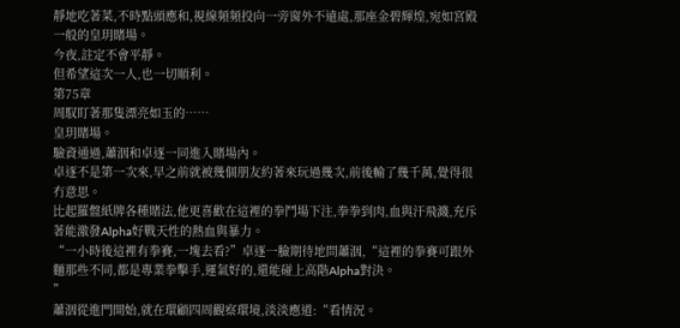靜地吃著菜,不時點頭應和,視線頻頻投向一旁窗外不遠處,那座金碧輝煌,宛如宮殿一般的皇玥賭場。
今夜,註定不會平靜。
但希望這次一人,也一切順利。
第75章
周馭盯著那隻漂亮如玉的……
皇玥賭場。
驗資通過,蕭洇和卓逐一同進入賭場內。
卓逐不是第一次來,早之前就被幾個朋友約著來玩過幾次,前後輸了幾千萬,覺得很冇意思。
比起羅盤紙牌各種賭法,他更喜歡在這裡的拳鬥場下注,拳拳到肉,血與汗飛濺,充斥著能激發Alpha好戰天性的熱血與暴力。
“一小時後這裡有拳賽,一塊去看?”卓逐一臉期待地問蕭洇,“這裡的拳賽可跟外麵那些不同,都是專業拳擊手,運氣好的,還能碰上高階Alpha對決。
”
蕭洇從進門開始,就在環顧四周觀察環境,淡淡應道:“看情況。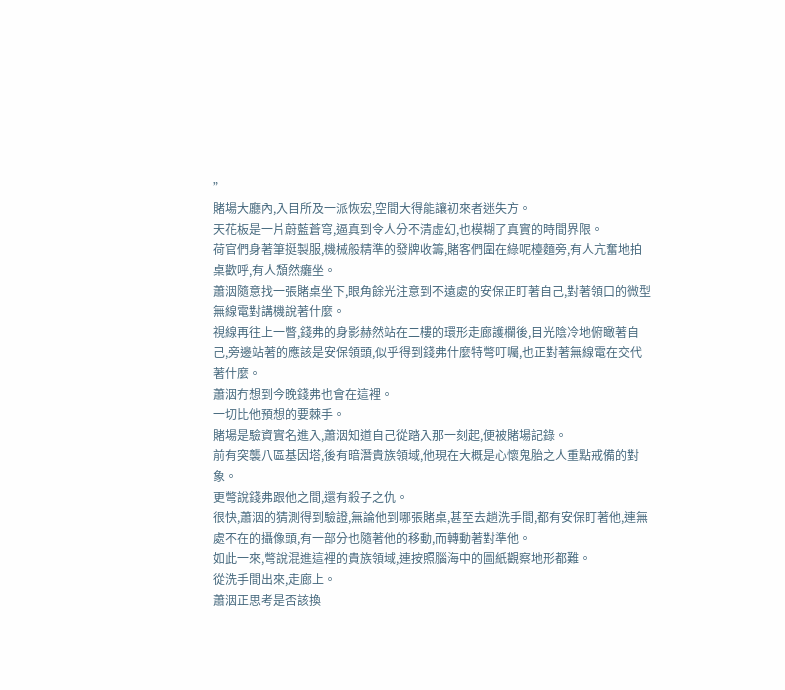”
賭場大廳內,入目所及一派恢宏,空間大得能讓初來者迷失方。
天花板是一片蔚藍蒼穹,逼真到令人分不清虛幻,也模糊了真實的時間界限。
荷官們身著筆挺製服,機械般精準的發牌收籌,賭客們圍在綠呢檯麵旁,有人亢奮地拍桌歡呼,有人頹然癱坐。
蕭洇隨意找一張賭桌坐下,眼角餘光注意到不遠處的安保正盯著自己,對著領口的微型無線電對講機說著什麼。
視線再往上一瞥,錢弗的身影赫然站在二樓的環形走廊護欄後,目光陰冷地俯瞰著自己,旁邊站著的應該是安保領頭,似乎得到錢弗什麼特彆叮囑,也正對著無線電在交代著什麼。
蕭洇冇想到今晚錢弗也會在這裡。
一切比他預想的要棘手。
賭場是驗資實名進入,蕭洇知道自己從踏入那一刻起,便被賭場記錄。
前有突襲八區基因塔,後有暗潛貴族領域,他現在大概是心懷鬼胎之人重點戒備的對象。
更彆說錢弗跟他之間,還有殺子之仇。
很快,蕭洇的猜測得到驗證,無論他到哪張賭桌,甚至去趟洗手間,都有安保盯著他,連無處不在的攝像頭,有一部分也隨著他的移動,而轉動著對準他。
如此一來,彆說混進這裡的貴族領域,連按照腦海中的圖紙觀察地形都難。
從洗手間出來,走廊上。
蕭洇正思考是否該換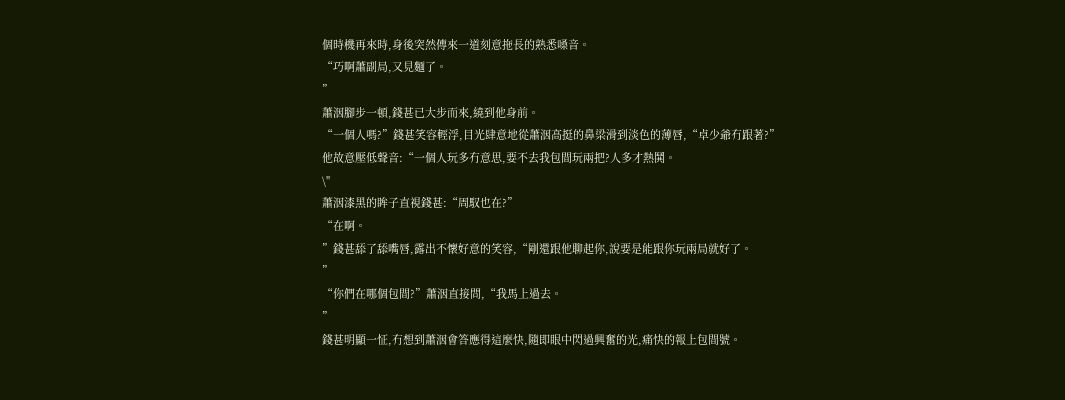個時機再來時,身後突然傳來一道刻意拖長的熟悉嗓音。
“巧啊蕭副局,又見麵了。
”
蕭洇腳步一頓,錢甚已大步而來,繞到他身前。
“一個人嗎?”錢甚笑容輕浮,目光肆意地從蕭洇高挺的鼻梁滑到淡色的薄唇,“卓少爺冇跟著?”
他故意壓低聲音:“一個人玩多冇意思,要不去我包間玩兩把?人多才熱鬨。
\"
蕭洇漆黑的眸子直視錢甚:“周馭也在?”
“在啊。
”錢甚舔了舔嘴唇,露出不懷好意的笑容,“剛還跟他聊起你,說要是能跟你玩兩局就好了。
”
“你們在哪個包間?”蕭洇直接問,“我馬上過去。
”
錢甚明顯一怔,冇想到蕭洇會答應得這麼快,隨即眼中閃過興奮的光,痛快的報上包間號。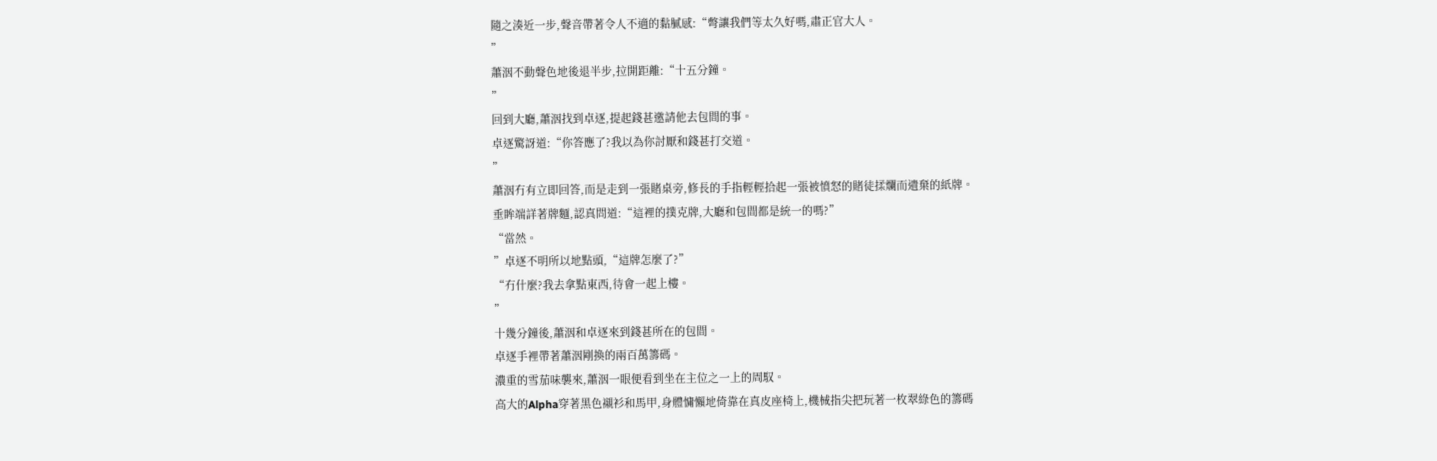隨之湊近一步,聲音帶著令人不適的黏膩感:“彆讓我們等太久好嗎,肅正官大人。
”
蕭洇不動聲色地後退半步,拉開距離:“十五分鐘。
”
回到大廳,蕭洇找到卓逐,提起錢甚邀請他去包間的事。
卓逐驚訝道:“你答應了?我以為你討厭和錢甚打交道。
”
蕭洇冇有立即回答,而是走到一張賭桌旁,修長的手指輕輕拾起一張被憤怒的賭徒揉爛而遺棄的紙牌。
垂眸端詳著牌麵,認真問道:“這裡的撲克牌,大廳和包間都是統一的嗎?”
“當然。
”卓逐不明所以地點頭,“這牌怎麼了?”
“冇什麼?我去拿點東西,待會一起上樓。
”
十幾分鐘後,蕭洇和卓逐來到錢甚所在的包間。
卓逐手裡帶著蕭洇剛換的兩百萬籌碼。
濃重的雪茄味襲來,蕭洇一眼便看到坐在主位之一上的周馭。
高大的Alpha穿著黑色襯衫和馬甲,身體慵懶地倚靠在真皮座椅上,機械指尖把玩著一枚翠綠色的籌碼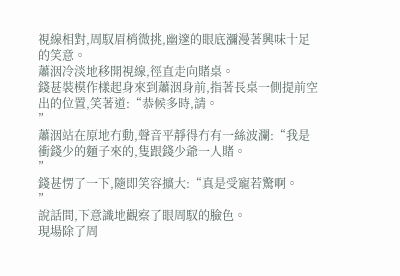視線相對,周馭眉梢微挑,幽邃的眼底瀰漫著興味十足的笑意。
蕭洇冷淡地移開視線,徑直走向賭桌。
錢甚裝模作樣起身來到蕭洇身前,指著長桌一側提前空出的位置,笑著道:“恭候多時,請。
”
蕭洇站在原地冇動,聲音平靜得冇有一絲波瀾:“我是衝錢少的麵子來的,隻跟錢少爺一人賭。
”
錢甚愣了一下,隨即笑容擴大:“真是受寵若驚啊。
”
說話間,下意識地觀察了眼周馭的臉色。
現場除了周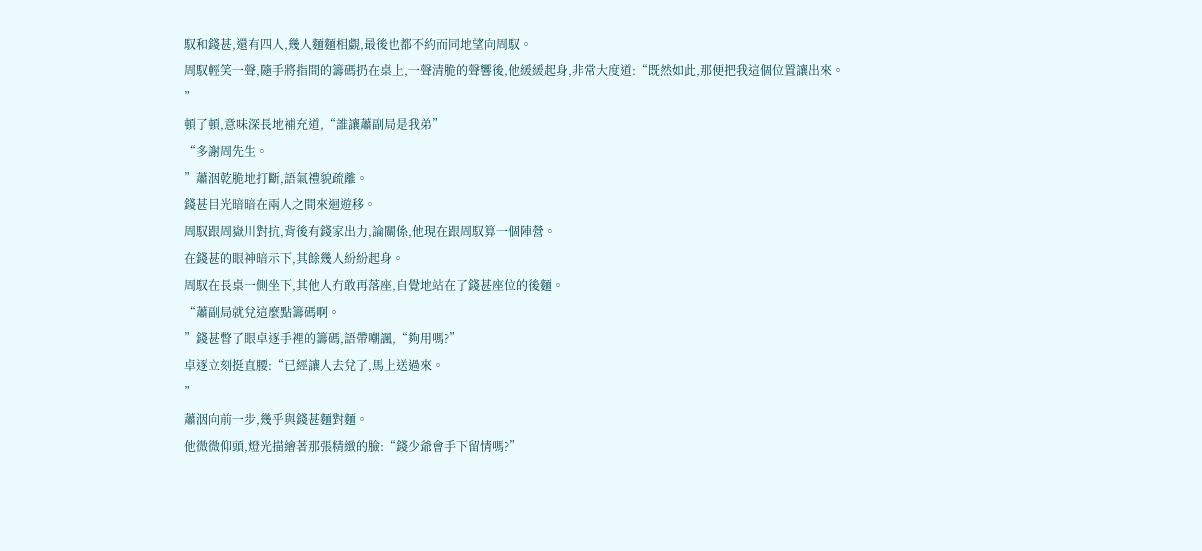馭和錢甚,還有四人,幾人麵麵相覷,最後也都不約而同地望向周馭。
周馭輕笑一聲,隨手將指間的籌碼扔在桌上,一聲清脆的聲響後,他緩緩起身,非常大度道:“既然如此,那便把我這個位置讓出來。
”
頓了頓,意味深長地補充道,“誰讓蕭副局是我弟”
“多謝周先生。
”蕭洇乾脆地打斷,語氣禮貌疏離。
錢甚目光暗暗在兩人之間來迴遊移。
周馭跟周嶽川對抗,背後有錢家出力,論關係,他現在跟周馭算一個陣營。
在錢甚的眼神暗示下,其餘幾人紛紛起身。
周馭在長桌一側坐下,其他人冇敢再落座,自覺地站在了錢甚座位的後麵。
“蕭副局就兌這麼點籌碼啊。
”錢甚瞥了眼卓逐手裡的籌碼,語帶嘲諷,“夠用嗎?”
卓逐立刻挺直腰:“已經讓人去兌了,馬上送過來。
”
蕭洇向前一步,幾乎與錢甚麵對麵。
他微微仰頭,燈光描繪著那張精緻的臉:“錢少爺會手下留情嗎?”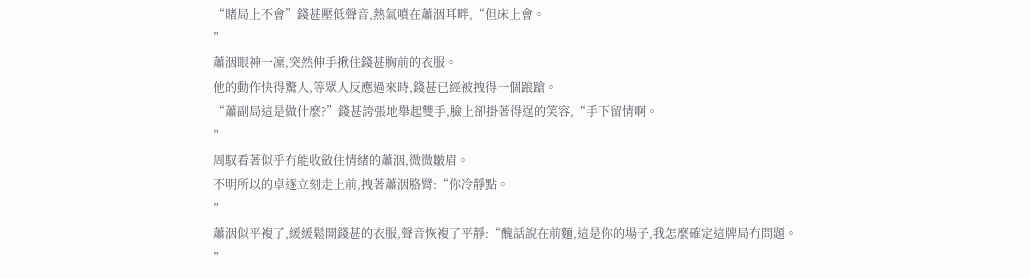“賭局上不會”錢甚壓低聲音,熱氣噴在蕭洇耳畔,“但床上會。
”
蕭洇眼神一凜,突然伸手揪住錢甚胸前的衣服。
他的動作快得驚人,等眾人反應過來時,錢甚已經被拽得一個踉蹌。
“蕭副局這是做什麼?”錢甚誇張地舉起雙手,臉上卻掛著得逞的笑容,“手下留情啊。
”
周馭看著似乎冇能收斂住情緒的蕭洇,微微皺眉。
不明所以的卓逐立刻走上前,拽著蕭洇胳臂:“你冷靜點。
”
蕭洇似平複了,緩緩鬆開錢甚的衣服,聲音恢複了平靜:“醜話說在前麵,這是你的場子,我怎麼確定這牌局冇問題。
”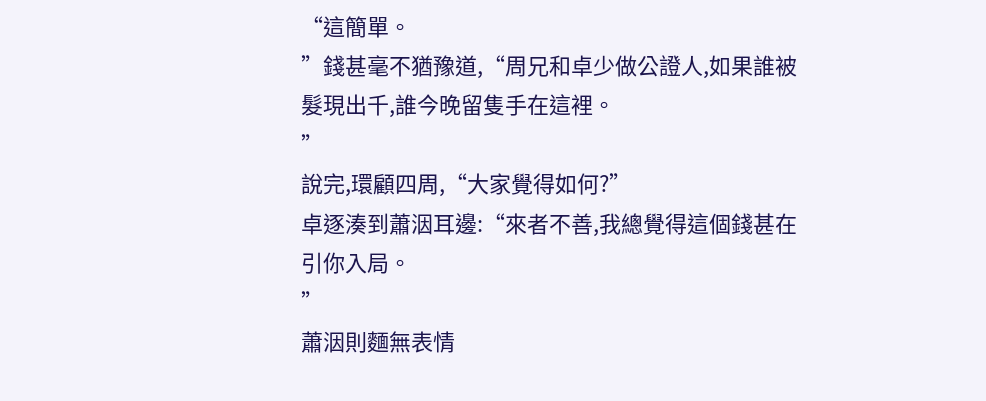“這簡單。
”錢甚毫不猶豫道,“周兄和卓少做公證人,如果誰被髮現出千,誰今晚留隻手在這裡。
”
說完,環顧四周,“大家覺得如何?”
卓逐湊到蕭洇耳邊:“來者不善,我總覺得這個錢甚在引你入局。
”
蕭洇則麵無表情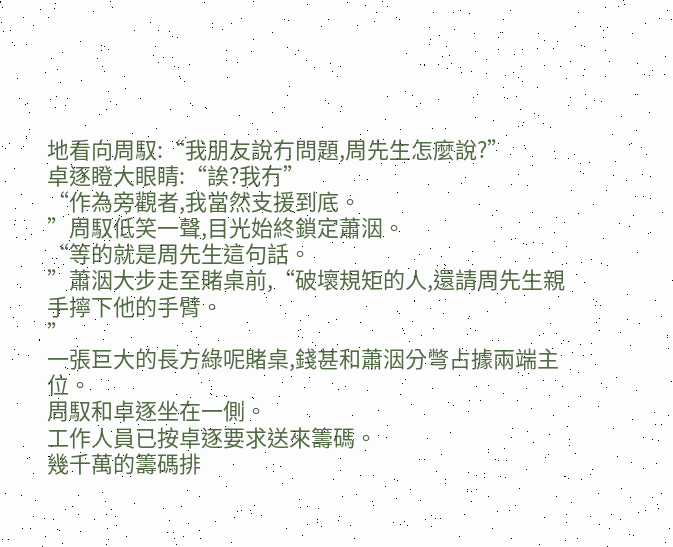地看向周馭:“我朋友說冇問題,周先生怎麼說?”
卓逐瞪大眼睛:“誒?我冇”
“作為旁觀者,我當然支援到底。
”周馭低笑一聲,目光始終鎖定蕭洇。
“等的就是周先生這句話。
”蕭洇大步走至賭桌前,“破壞規矩的人,還請周先生親手擰下他的手臂。
”
一張巨大的長方綠呢賭桌,錢甚和蕭洇分彆占據兩端主位。
周馭和卓逐坐在一側。
工作人員已按卓逐要求送來籌碼。
幾千萬的籌碼排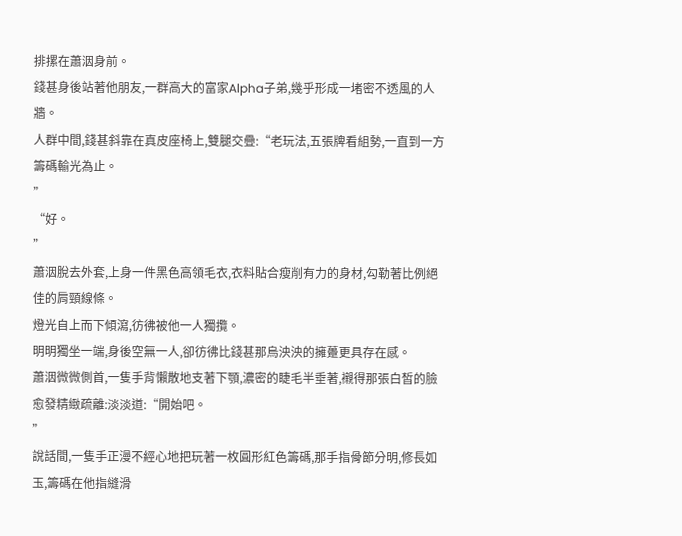排摞在蕭洇身前。
錢甚身後站著他朋友,一群高大的富家Alpha子弟,幾乎形成一堵密不透風的人牆。
人群中間,錢甚斜靠在真皮座椅上,雙腿交疊:“老玩法,五張牌看組勢,一直到一方籌碼輸光為止。
”
“好。
”
蕭洇脫去外套,上身一件黑色高領毛衣,衣料貼合瘦削有力的身材,勾勒著比例絕佳的肩頸線條。
燈光自上而下傾瀉,彷彿被他一人獨攬。
明明獨坐一端,身後空無一人,卻彷彿比錢甚那烏泱泱的擁躉更具存在感。
蕭洇微微側首,一隻手背懶散地支著下顎,濃密的睫毛半垂著,襯得那張白皙的臉愈發精緻疏離:淡淡道:“開始吧。
”
說話間,一隻手正漫不經心地把玩著一枚圓形紅色籌碼,那手指骨節分明,修長如玉,籌碼在他指縫滑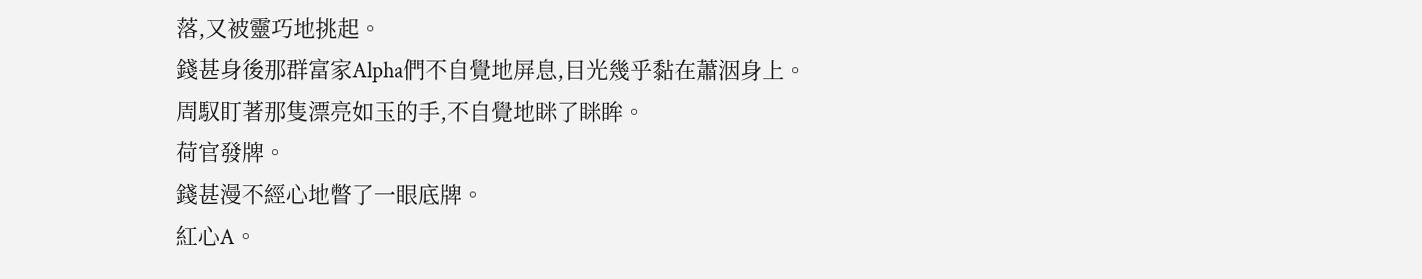落,又被靈巧地挑起。
錢甚身後那群富家Alpha們不自覺地屏息,目光幾乎黏在蕭洇身上。
周馭盯著那隻漂亮如玉的手,不自覺地眯了眯眸。
荷官發牌。
錢甚漫不經心地瞥了一眼底牌。
紅心A。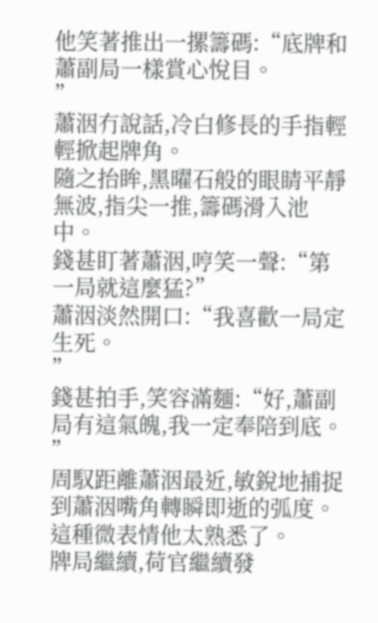他笑著推出一摞籌碼:“底牌和蕭副局一樣賞心悅目。
”
蕭洇冇說話,冷白修長的手指輕輕掀起牌角。
隨之抬眸,黑曜石般的眼睛平靜無波,指尖一推,籌碼滑入池中。
錢甚盯著蕭洇,哼笑一聲:“第一局就這麼猛?”
蕭洇淡然開口:“我喜歡一局定生死。
”
錢甚拍手,笑容滿麵:“好,蕭副局有這氣魄,我一定奉陪到底。
”
周馭距離蕭洇最近,敏銳地捕捉到蕭洇嘴角轉瞬即逝的弧度。
這種微表情他太熟悉了。
牌局繼續,荷官繼續發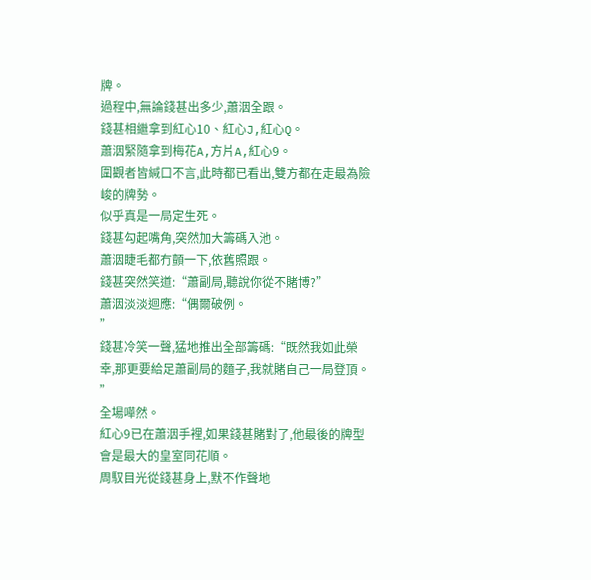牌。
過程中,無論錢甚出多少,蕭洇全跟。
錢甚相繼拿到紅心10、紅心J,紅心Q。
蕭洇緊隨拿到梅花A,方片A,紅心9。
圍觀者皆緘口不言,此時都已看出,雙方都在走最為險峻的牌勢。
似乎真是一局定生死。
錢甚勾起嘴角,突然加大籌碼入池。
蕭洇睫毛都冇顫一下,依舊照跟。
錢甚突然笑道:“蕭副局,聽說你從不賭博?”
蕭洇淡淡迴應:“偶爾破例。
”
錢甚冷笑一聲,猛地推出全部籌碼:“既然我如此榮幸,那更要給足蕭副局的麵子,我就賭自己一局登頂。
”
全場嘩然。
紅心9已在蕭洇手裡,如果錢甚賭對了,他最後的牌型會是最大的皇室同花順。
周馭目光從錢甚身上,默不作聲地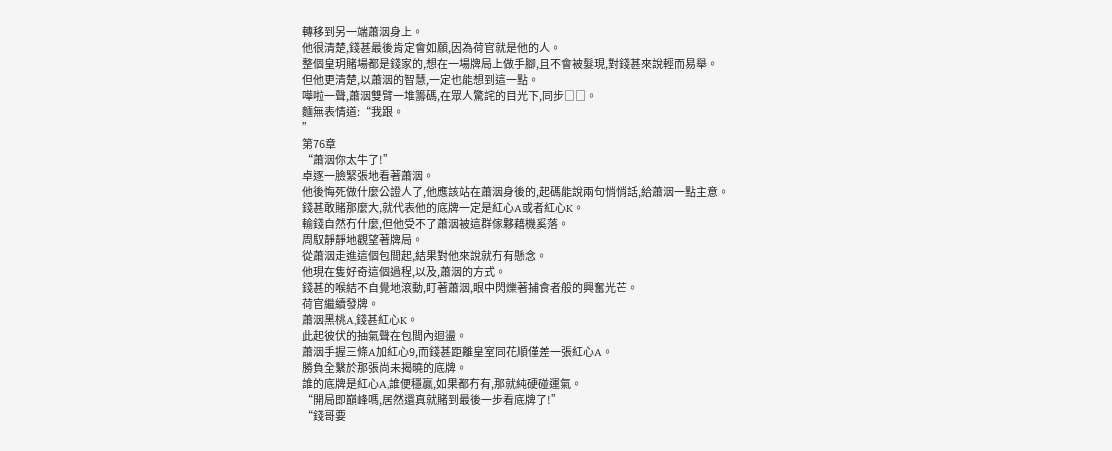轉移到另一端蕭洇身上。
他很清楚,錢甚最後肯定會如願,因為荷官就是他的人。
整個皇玥賭場都是錢家的,想在一場牌局上做手腳,且不會被髮現,對錢甚來說輕而易舉。
但他更清楚,以蕭洇的智慧,一定也能想到這一點。
嘩啦一聲,蕭洇雙臂一堆籌碼,在眾人驚詫的目光下,同步□□。
麵無表情道:“我跟。
”
第76章
“蕭洇你太牛了!”
卓逐一臉緊張地看著蕭洇。
他後悔死做什麼公證人了,他應該站在蕭洇身後的,起碼能說兩句悄悄話,給蕭洇一點主意。
錢甚敢賭那麼大,就代表他的底牌一定是紅心A或者紅心K。
輸錢自然冇什麼,但他受不了蕭洇被這群傢夥藉機奚落。
周馭靜靜地觀望著牌局。
從蕭洇走進這個包間起,結果對他來說就冇有懸念。
他現在隻好奇這個過程,以及,蕭洇的方式。
錢甚的喉結不自覺地滾動,盯著蕭洇,眼中閃爍著捕食者般的興奮光芒。
荷官繼續發牌。
蕭洇黑桃A,錢甚紅心K。
此起彼伏的抽氣聲在包間內迴盪。
蕭洇手握三條A加紅心9,而錢甚距離皇室同花順僅差一張紅心A。
勝負全繫於那張尚未揭曉的底牌。
誰的底牌是紅心A,誰便穩贏,如果都冇有,那就純硬碰運氣。
“開局即巔峰嗎,居然還真就賭到最後一步看底牌了!”
“錢哥要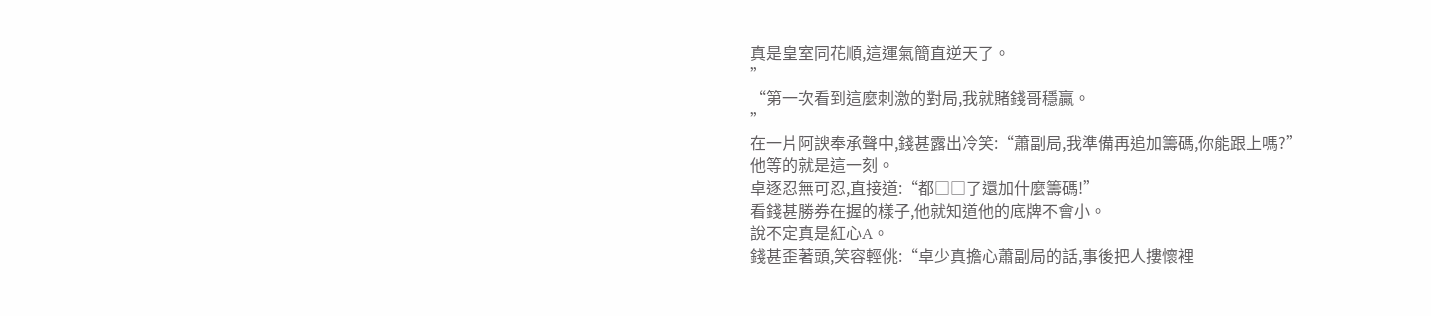真是皇室同花順,這運氣簡直逆天了。
”
“第一次看到這麼刺激的對局,我就賭錢哥穩贏。
”
在一片阿諛奉承聲中,錢甚露出冷笑:“蕭副局,我準備再追加籌碼,你能跟上嗎?”
他等的就是這一刻。
卓逐忍無可忍,直接道:“都□□了還加什麼籌碼!”
看錢甚勝券在握的樣子,他就知道他的底牌不會小。
說不定真是紅心A。
錢甚歪著頭,笑容輕佻:“卓少真擔心蕭副局的話,事後把人摟懷裡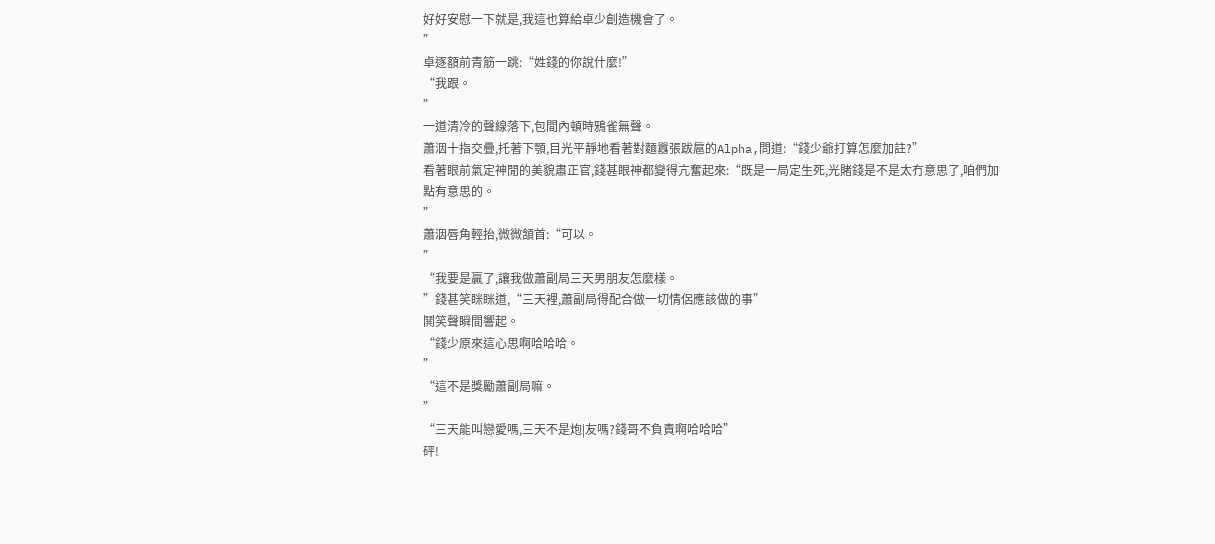好好安慰一下就是,我這也算給卓少創造機會了。
”
卓逐額前青筋一跳:“姓錢的你說什麼!”
“我跟。
”
一道清冷的聲線落下,包間內頓時鴉雀無聲。
蕭洇十指交疊,托著下顎,目光平靜地看著對麵囂張跋扈的Alpha,問道:“錢少爺打算怎麼加註?”
看著眼前氣定神閒的美貌肅正官,錢甚眼神都變得亢奮起來:“既是一局定生死,光賭錢是不是太冇意思了,咱們加點有意思的。
”
蕭洇唇角輕抬,微微頷首:“可以。
”
“我要是贏了,讓我做蕭副局三天男朋友怎麼樣。
”錢甚笑眯眯道,“三天裡,蕭副局得配合做一切情侶應該做的事”
鬨笑聲瞬間響起。
“錢少原來這心思啊哈哈哈。
”
“這不是獎勵蕭副局嘛。
”
“三天能叫戀愛嗎,三天不是炮|友嗎?錢哥不負責啊哈哈哈”
砰!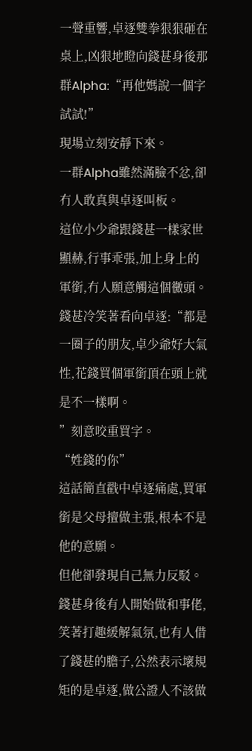一聲重響,卓逐雙拳狠狠砸在桌上,凶狠地瞪向錢甚身後那群Alpha:“再他媽說一個字試試!”
現場立刻安靜下來。
一群Alpha雖然滿臉不忿,卻冇人敢真與卓逐叫板。
這位小少爺跟錢甚一樣家世顯赫,行事乖張,加上身上的軍銜,冇人願意觸這個黴頭。
錢甚冷笑著看向卓逐:“都是一圈子的朋友,卓少爺好大氣性,花錢買個軍銜頂在頭上就是不一樣啊。
”刻意咬重買字。
“姓錢的你”
這話簡直戳中卓逐痛處,買軍銜是父母擅做主張,根本不是他的意願。
但他卻發現自己無力反駁。
錢甚身後有人開始做和事佬,笑著打趣緩解氣氛,也有人借了錢甚的膽子,公然表示壞規矩的是卓逐,做公證人不該做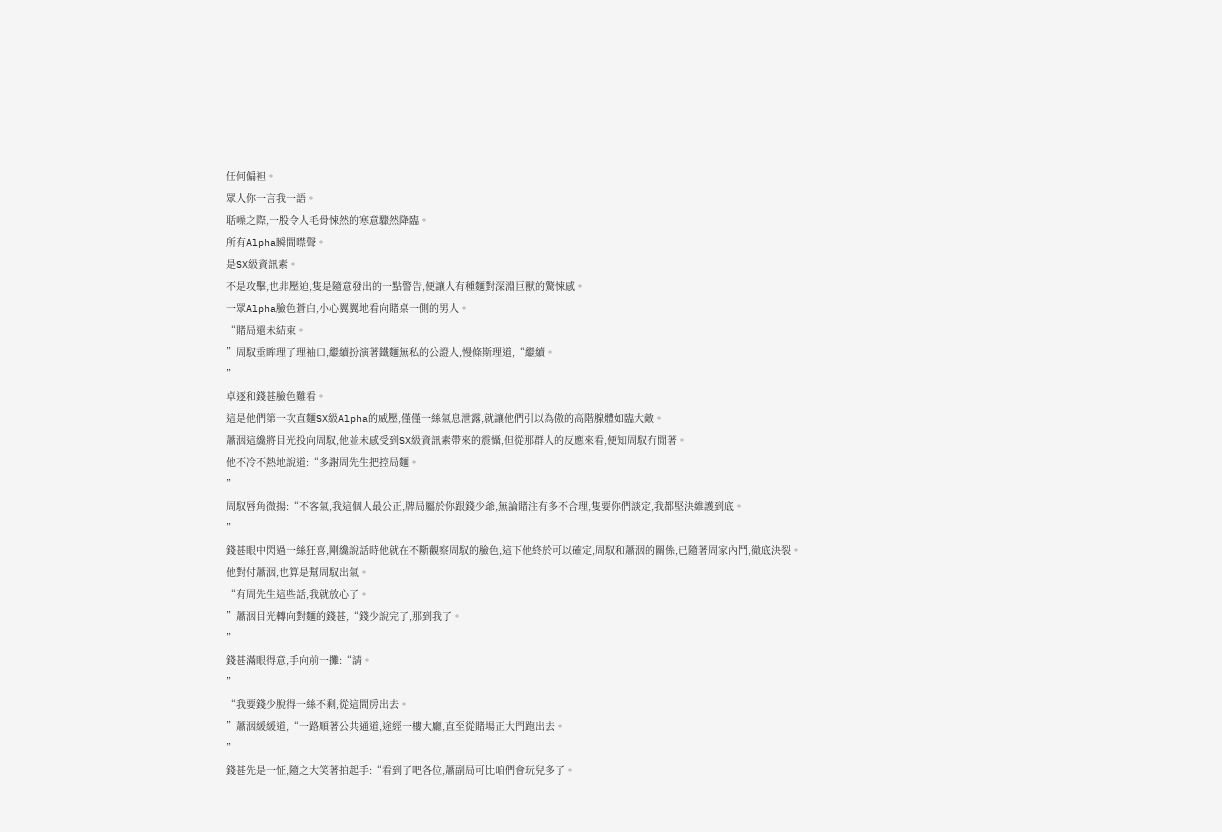任何偏袒。
眾人你一言我一語。
聒噪之際,一股令人毛骨悚然的寒意驟然降臨。
所有Alpha瞬間噤聲。
是SX級資訊素。
不是攻擊,也非壓迫,隻是隨意發出的一點警告,便讓人有種麵對深淵巨獸的驚悚感。
一眾Alpha臉色蒼白,小心翼翼地看向賭桌一側的男人。
“賭局還未結束。
”周馭垂眸理了理袖口,繼續扮演著鐵麵無私的公證人,慢條斯理道,“繼續。
”
卓逐和錢甚臉色難看。
這是他們第一次直麵SX級Alpha的威壓,僅僅一絲氣息泄露,就讓他們引以為傲的高階腺體如臨大敵。
蕭洇這纔將目光投向周馭,他並未感受到SX級資訊素帶來的震懾,但從那群人的反應來看,便知周馭冇閒著。
他不冷不熱地說道:“多謝周先生把控局麵。
”
周馭唇角微揚:“不客氣,我這個人最公正,牌局屬於你跟錢少爺,無論賭注有多不合理,隻要你們談定,我都堅決維護到底。
”
錢甚眼中閃過一絲狂喜,剛纔說話時他就在不斷觀察周馭的臉色,這下他終於可以確定,周馭和蕭洇的關係,已隨著周家內鬥,徹底決裂。
他對付蕭洇,也算是幫周馭出氣。
“有周先生這些話,我就放心了。
”蕭洇目光轉向對麵的錢甚,“錢少說完了,那到我了。
”
錢甚滿眼得意,手向前一攤:“請。
”
“我要錢少脫得一絲不剩,從這間房出去。
”蕭洇緩緩道,“一路順著公共通道,途經一樓大廳,直至從賭場正大門跑出去。
”
錢甚先是一怔,隨之大笑著拍起手:“看到了吧各位,蕭副局可比咱們會玩兒多了。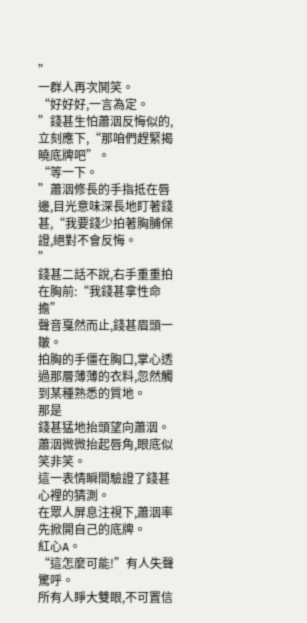”
一群人再次鬨笑。
“好好好,一言為定。
”錢甚生怕蕭洇反悔似的,立刻應下,“那咱們趕緊揭曉底牌吧”。
“等一下。
”蕭洇修長的手指抵在唇邊,目光意味深長地盯著錢甚,“我要錢少拍著胸脯保證,絕對不會反悔。
”
錢甚二話不說,右手重重拍在胸前:“我錢甚拿性命擔”
聲音戛然而止,錢甚眉頭一皺。
拍胸的手僵在胸口,掌心透過那層薄薄的衣料,忽然觸到某種熟悉的質地。
那是
錢甚猛地抬頭望向蕭洇。
蕭洇微微抬起唇角,眼底似笑非笑。
這一表情瞬間驗證了錢甚心裡的猜測。
在眾人屏息注視下,蕭洇率先掀開自己的底牌。
紅心A。
“這怎麼可能!”有人失聲驚呼。
所有人睜大雙眼,不可置信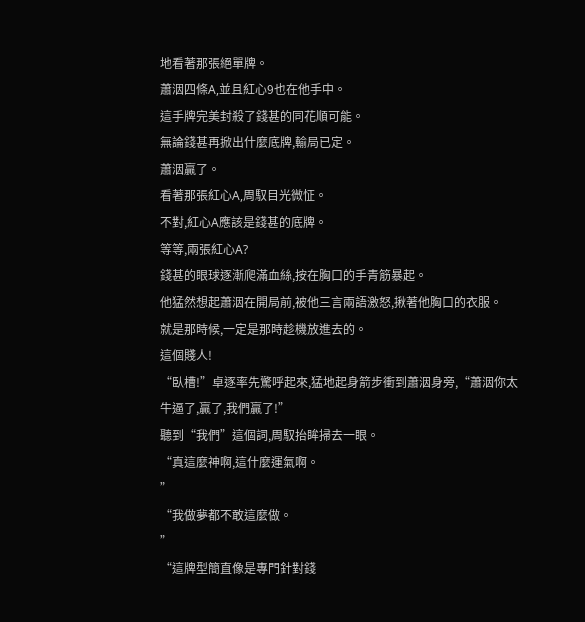地看著那張絕單牌。
蕭洇四條A,並且紅心9也在他手中。
這手牌完美封殺了錢甚的同花順可能。
無論錢甚再掀出什麼底牌,輸局已定。
蕭洇贏了。
看著那張紅心A,周馭目光微怔。
不對,紅心A應該是錢甚的底牌。
等等,兩張紅心A?
錢甚的眼球逐漸爬滿血絲,按在胸口的手青筋暴起。
他猛然想起蕭洇在開局前,被他三言兩語激怒,揪著他胸口的衣服。
就是那時候,一定是那時趁機放進去的。
這個賤人!
“臥槽!”卓逐率先驚呼起來,猛地起身箭步衝到蕭洇身旁,“蕭洇你太牛逼了,贏了,我們贏了!”
聽到“我們”這個詞,周馭抬眸掃去一眼。
“真這麼神啊,這什麼運氣啊。
”
“我做夢都不敢這麼做。
”
“這牌型簡直像是專門針對錢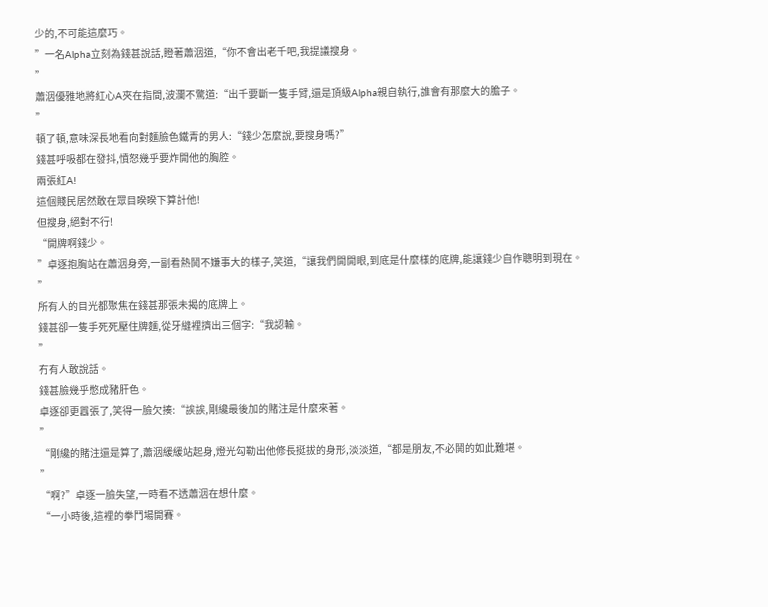少的,不可能這麼巧。
”一名Alpha立刻為錢甚說話,瞪著蕭洇道,“你不會出老千吧,我提議搜身。
”
蕭洇優雅地將紅心A夾在指間,波瀾不驚道:“出千要斷一隻手臂,還是頂級Alpha親自執行,誰會有那麼大的膽子。
”
頓了頓,意味深長地看向對麵臉色鐵青的男人:“錢少怎麼說,要搜身嗎?”
錢甚呼吸都在發抖,憤怒幾乎要炸開他的胸腔。
兩張紅A!
這個賤民居然敢在眾目睽睽下算計他!
但搜身,絕對不行!
“開牌啊錢少。
”卓逐抱胸站在蕭洇身旁,一副看熱鬨不嫌事大的樣子,笑道,“讓我們開開眼,到底是什麼樣的底牌,能讓錢少自作聰明到現在。
”
所有人的目光都聚焦在錢甚那張未揭的底牌上。
錢甚卻一隻手死死壓住牌麵,從牙縫裡擠出三個字:“我認輸。
”
冇有人敢說話。
錢甚臉幾乎憋成豬肝色。
卓逐卻更囂張了,笑得一臉欠揍:“誒誒,剛纔最後加的賭注是什麼來著。
”
“剛纔的賭注還是算了,蕭洇緩緩站起身,燈光勾勒出他修長挺拔的身形,淡淡道,“都是朋友,不必鬨的如此難堪。
”
“啊?”卓逐一臉失望,一時看不透蕭洇在想什麼。
“一小時後,這裡的拳鬥場開賽。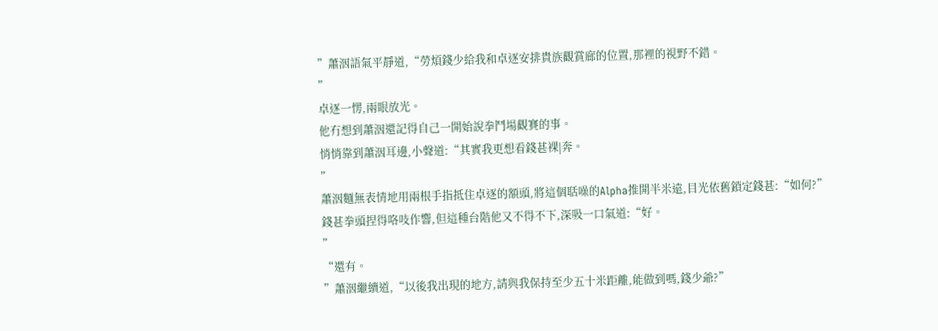”蕭洇語氣平靜道,“勞煩錢少給我和卓逐安排貴族觀賞廊的位置,那裡的視野不錯。
”
卓逐一愣,兩眼放光。
他冇想到蕭洇還記得自己一開始說拳鬥場觀賽的事。
悄悄靠到蕭洇耳邊,小聲道:“其實我更想看錢甚裸|奔。
”
蕭洇麵無表情地用兩根手指抵住卓逐的額頭,將這個聒噪的Alpha推開半米遠,目光依舊鎖定錢甚:“如何?”
錢甚拳頭捏得咯吱作響,但這種台階他又不得不下,深吸一口氣道:“好。
”
“還有。
”蕭洇繼續道,“以後我出現的地方,請與我保持至少五十米距離,能做到嗎,錢少爺?”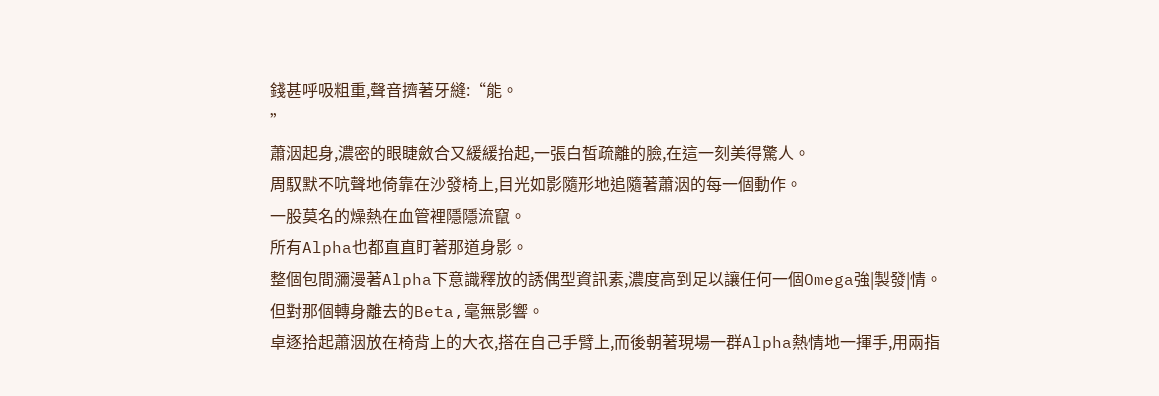錢甚呼吸粗重,聲音擠著牙縫:“能。
”
蕭洇起身,濃密的眼睫斂合又緩緩抬起,一張白皙疏離的臉,在這一刻美得驚人。
周馭默不吭聲地倚靠在沙發椅上,目光如影隨形地追隨著蕭洇的每一個動作。
一股莫名的燥熱在血管裡隱隱流竄。
所有Alpha也都直直盯著那道身影。
整個包間瀰漫著Alpha下意識釋放的誘偶型資訊素,濃度高到足以讓任何一個Omega強|製發|情。
但對那個轉身離去的Beta,毫無影響。
卓逐拾起蕭洇放在椅背上的大衣,搭在自己手臂上,而後朝著現場一群Alpha熱情地一揮手,用兩指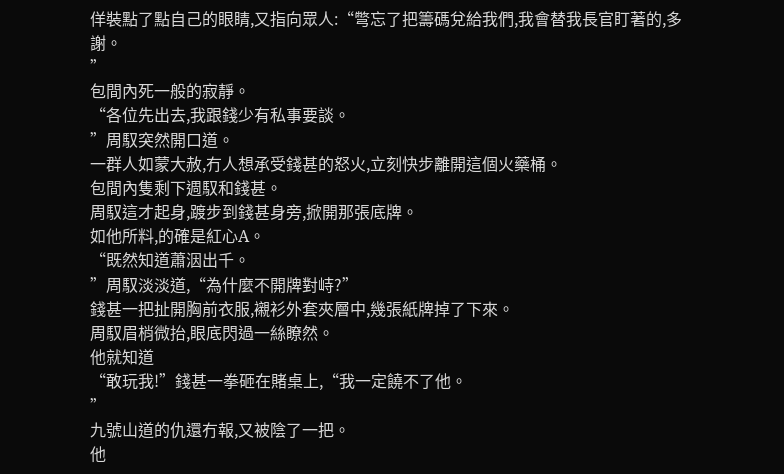佯裝點了點自己的眼睛,又指向眾人:“彆忘了把籌碼兌給我們,我會替我長官盯著的,多謝。
”
包間內死一般的寂靜。
“各位先出去,我跟錢少有私事要談。
”周馭突然開口道。
一群人如蒙大赦,冇人想承受錢甚的怒火,立刻快步離開這個火藥桶。
包間內隻剩下週馭和錢甚。
周馭這才起身,踱步到錢甚身旁,掀開那張底牌。
如他所料,的確是紅心A。
“既然知道蕭洇出千。
”周馭淡淡道,“為什麼不開牌對峙?”
錢甚一把扯開胸前衣服,襯衫外套夾層中,幾張紙牌掉了下來。
周馭眉梢微抬,眼底閃過一絲瞭然。
他就知道
“敢玩我!”錢甚一拳砸在賭桌上,“我一定饒不了他。
”
九號山道的仇還冇報,又被陰了一把。
他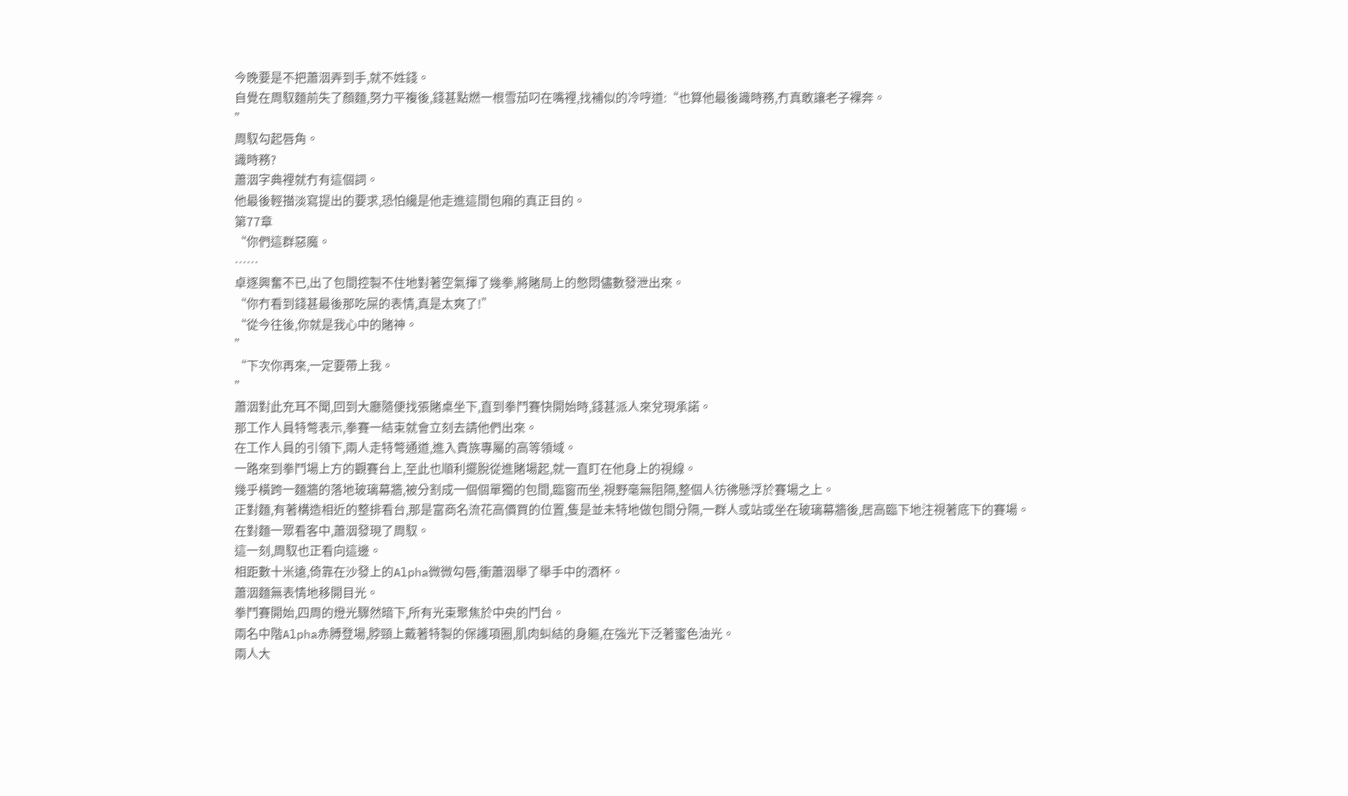今晚要是不把蕭洇弄到手,就不姓錢。
自覺在周馭麵前失了顏麵,努力平複後,錢甚點燃一根雪茄叼在嘴裡,找補似的冷哼道:“也算他最後識時務,冇真敢讓老子裸奔。
”
周馭勾起唇角。
識時務?
蕭洇字典裡就冇有這個詞。
他最後輕描淡寫提出的要求,恐怕纔是他走進這間包廂的真正目的。
第77章
“你們這群惡魔。
……
卓逐興奮不已,出了包間控製不住地對著空氣揮了幾拳,將賭局上的憋悶儘數發泄出來。
“你冇看到錢甚最後那吃屎的表情,真是太爽了!”
“從今往後,你就是我心中的賭神。
”
“下次你再來,一定要帶上我。
”
蕭洇對此充耳不聞,回到大廳隨便找張賭桌坐下,直到拳鬥賽快開始時,錢甚派人來兌現承諾。
那工作人員特彆表示,拳賽一結束就會立刻去請他們出來。
在工作人員的引領下,兩人走特彆通道,進入貴族專屬的高等領域。
一路來到拳鬥場上方的觀賽台上,至此也順利擺脫從進賭場起,就一直盯在他身上的視線。
幾乎橫跨一麵牆的落地玻璃幕牆,被分割成一個個單獨的包間,臨窗而坐,視野毫無阻隔,整個人彷彿懸浮於賽場之上。
正對麵,有著構造相近的整排看台,那是富商名流花高價買的位置,隻是並未特地做包間分隔,一群人或站或坐在玻璃幕牆後,居高臨下地注視著底下的賽場。
在對麵一眾看客中,蕭洇發現了周馭。
這一刻,周馭也正看向這邊。
相距數十米遠,倚靠在沙發上的Alpha微微勾唇,衝蕭洇舉了舉手中的酒杯。
蕭洇麵無表情地移開目光。
拳鬥賽開始,四周的燈光驟然暗下,所有光束聚焦於中央的鬥台。
兩名中階Alpha赤膊登場,脖頸上戴著特製的保護項圈,肌肉虯結的身軀,在強光下泛著蜜色油光。
兩人大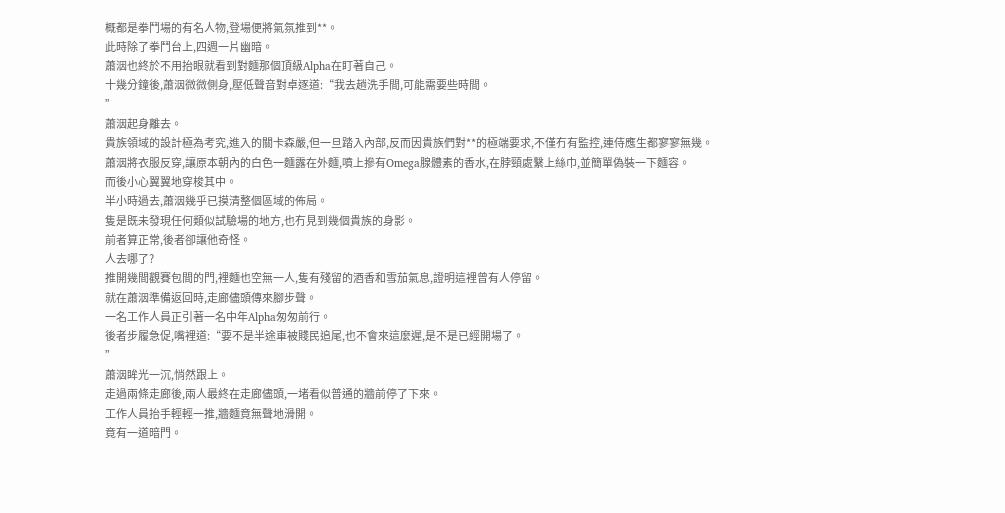概都是拳鬥場的有名人物,登場便將氣氛推到**。
此時除了拳鬥台上,四週一片幽暗。
蕭洇也終於不用抬眼就看到對麵那個頂級Alpha在盯著自己。
十幾分鐘後,蕭洇微微側身,壓低聲音對卓逐道:“我去趟洗手間,可能需要些時間。
”
蕭洇起身離去。
貴族領域的設計極為考究,進入的關卡森嚴,但一旦踏入內部,反而因貴族們對**的極端要求,不僅冇有監控,連侍應生都寥寥無幾。
蕭洇將衣服反穿,讓原本朝內的白色一麵露在外麵,噴上摻有Omega腺體素的香水,在脖頸處繫上絲巾,並簡單偽裝一下麵容。
而後小心翼翼地穿梭其中。
半小時過去,蕭洇幾乎已摸清整個區域的佈局。
隻是既未發現任何類似試驗場的地方,也冇見到幾個貴族的身影。
前者算正常,後者卻讓他奇怪。
人去哪了?
推開幾間觀賽包間的門,裡麵也空無一人,隻有殘留的酒香和雪茄氣息,證明這裡曾有人停留。
就在蕭洇準備返回時,走廊儘頭傳來腳步聲。
一名工作人員正引著一名中年Alpha匆匆前行。
後者步履急促,嘴裡道:“要不是半途車被賤民追尾,也不會來這麼遲,是不是已經開場了。
”
蕭洇眸光一沉,悄然跟上。
走過兩條走廊後,兩人最終在走廊儘頭,一堵看似普通的牆前停了下來。
工作人員抬手輕輕一推,牆麵竟無聲地滑開。
竟有一道暗門。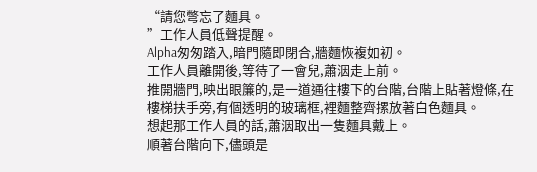“請您彆忘了麵具。
”工作人員低聲提醒。
Alpha匆匆踏入,暗門隨即閉合,牆麵恢複如初。
工作人員離開後,等待了一會兒,蕭洇走上前。
推開牆門,映出眼簾的,是一道通往樓下的台階,台階上貼著燈條,在樓梯扶手旁,有個透明的玻璃框,裡麵整齊摞放著白色麵具。
想起那工作人員的話,蕭洇取出一隻麵具戴上。
順著台階向下,儘頭是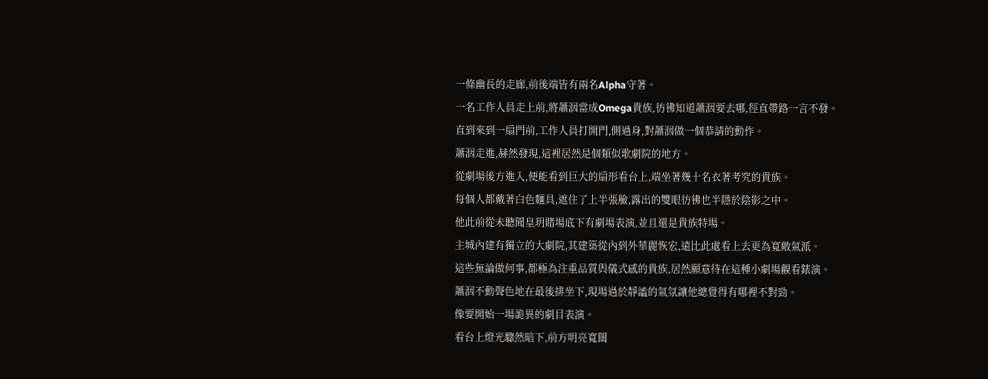一條幽長的走廊,前後端皆有兩名Alpha守著。
一名工作人員走上前,將蕭洇當成Omega貴族,彷彿知道蕭洇要去哪,徑直帶路一言不發。
直到來到一扇門前,工作人員打開門,側過身,對蕭洇做一個恭請的動作。
蕭洇走進,赫然發現,這裡居然是個類似歌劇院的地方。
從劇場後方進入,便能看到巨大的扇形看台上,端坐著幾十名衣著考究的貴族。
每個人都戴著白色麵具,遮住了上半張臉,露出的雙眼彷彿也半隱於陰影之中。
他此前從未聽聞皇玥賭場底下有劇場表演,並且還是貴族特場。
主城內建有獨立的大劇院,其建築從內到外華麗恢宏,遠比此處看上去更為寬敞氣派。
這些無論做何事,都極為注重品質與儀式感的貴族,居然願意待在這種小劇場觀看錶演。
蕭洇不動聲色地在最後排坐下,現場過於靜謐的氣氛讓他總覺得有哪裡不對勁。
像要開始一場詭異的劇目表演。
看台上燈光驟然暗下,前方明亮寬闊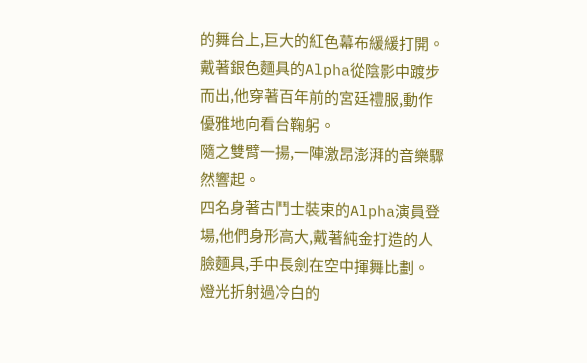的舞台上,巨大的紅色幕布緩緩打開。
戴著銀色麵具的Alpha從陰影中踱步而出,他穿著百年前的宮廷禮服,動作優雅地向看台鞠躬。
隨之雙臂一揚,一陣激昂澎湃的音樂驟然響起。
四名身著古鬥士裝束的Alpha演員登場,他們身形高大,戴著純金打造的人臉麵具,手中長劍在空中揮舞比劃。
燈光折射過冷白的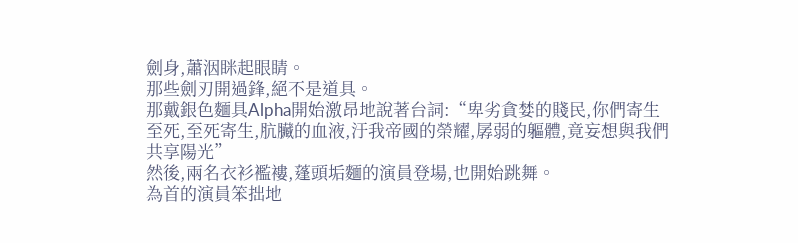劍身,蕭洇眯起眼睛。
那些劍刃開過鋒,絕不是道具。
那戴銀色麵具Alpha開始激昂地說著台詞:“卑劣貪婪的賤民,你們寄生至死,至死寄生,肮臟的血液,汙我帝國的榮耀,孱弱的軀體,竟妄想與我們共享陽光”
然後,兩名衣衫襤褸,蓬頭垢麵的演員登場,也開始跳舞。
為首的演員笨拙地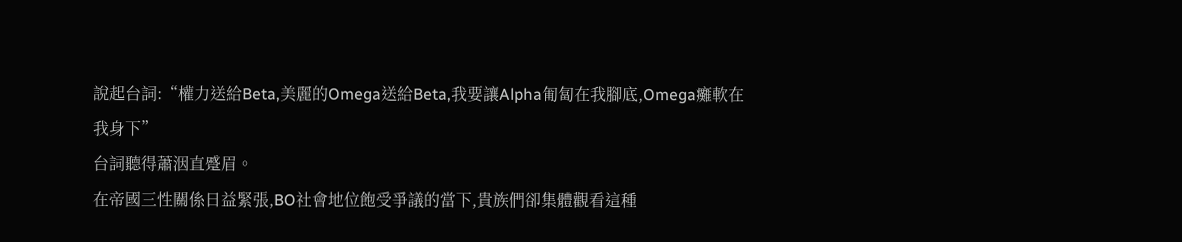說起台詞:“權力送給Beta,美麗的Omega送給Beta,我要讓Alpha匍匐在我腳底,Omega癱軟在我身下”
台詞聽得蕭洇直蹙眉。
在帝國三性關係日益緊張,BO社會地位飽受爭議的當下,貴族們卻集體觀看這種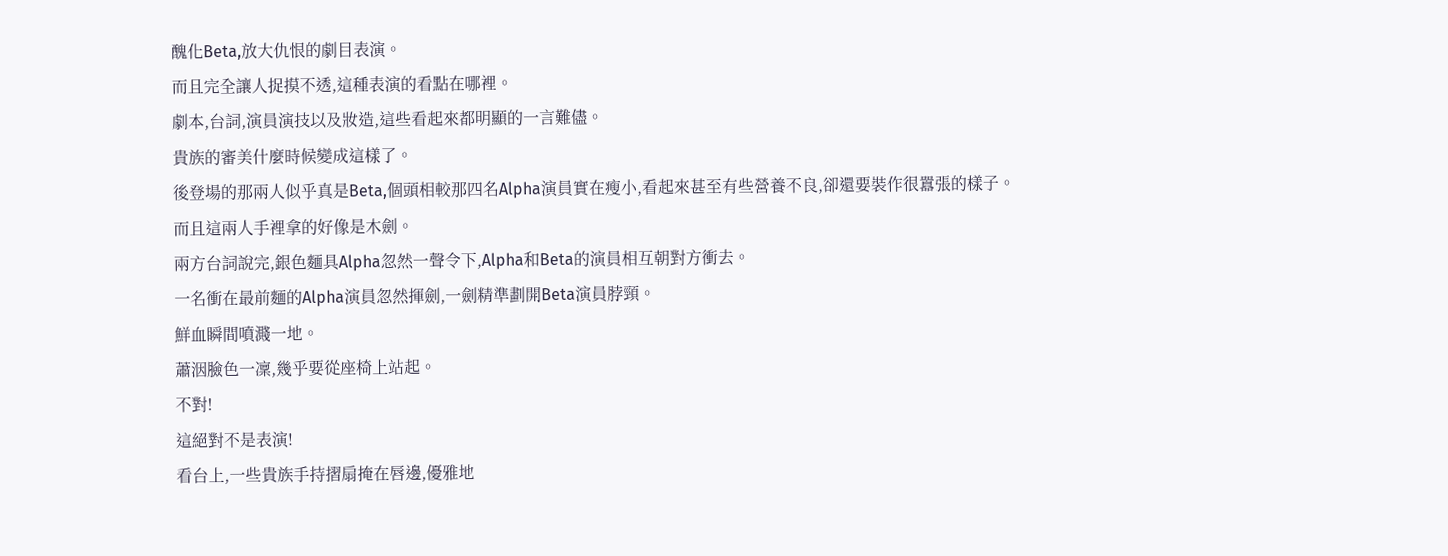醜化Beta,放大仇恨的劇目表演。
而且完全讓人捉摸不透,這種表演的看點在哪裡。
劇本,台詞,演員演技以及妝造,這些看起來都明顯的一言難儘。
貴族的審美什麼時候變成這樣了。
後登場的那兩人似乎真是Beta,個頭相較那四名Alpha演員實在瘦小,看起來甚至有些營養不良,卻還要裝作很囂張的樣子。
而且這兩人手裡拿的好像是木劍。
兩方台詞說完,銀色麵具Alpha忽然一聲令下,Alpha和Beta的演員相互朝對方衝去。
一名衝在最前麵的Alpha演員忽然揮劍,一劍精準劃開Beta演員脖頸。
鮮血瞬間噴濺一地。
蕭洇臉色一凜,幾乎要從座椅上站起。
不對!
這絕對不是表演!
看台上,一些貴族手持摺扇掩在唇邊,優雅地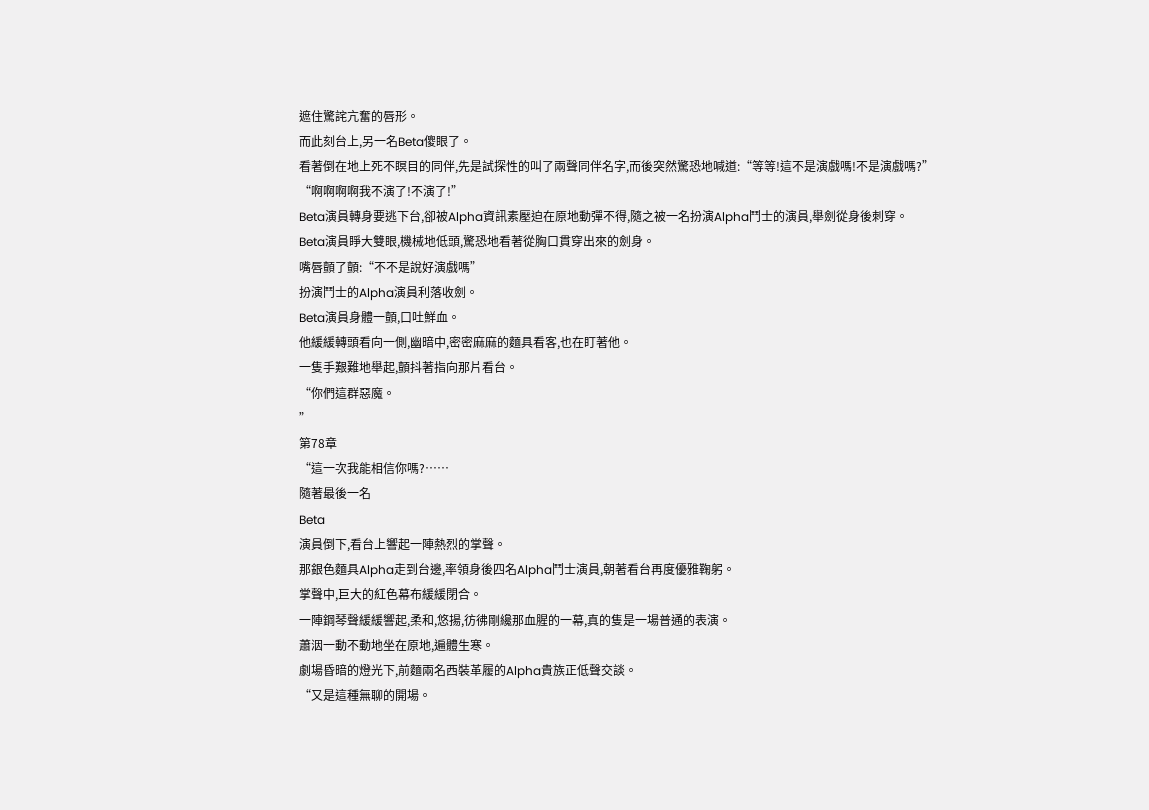遮住驚詫亢奮的唇形。
而此刻台上,另一名Beta傻眼了。
看著倒在地上死不瞑目的同伴,先是試探性的叫了兩聲同伴名字,而後突然驚恐地喊道:“等等!這不是演戲嗎!不是演戲嗎?”
“啊啊啊啊我不演了!不演了!”
Beta演員轉身要逃下台,卻被Alpha資訊素壓迫在原地動彈不得,隨之被一名扮演Alpha鬥士的演員,舉劍從身後刺穿。
Beta演員睜大雙眼,機械地低頭,驚恐地看著從胸口貫穿出來的劍身。
嘴唇顫了顫:“不不是說好演戲嗎”
扮演鬥士的Alpha演員利落收劍。
Beta演員身體一顫,口吐鮮血。
他緩緩轉頭看向一側,幽暗中,密密麻麻的麵具看客,也在盯著他。
一隻手艱難地舉起,顫抖著指向那片看台。
“你們這群惡魔。
”
第78章
“這一次我能相信你嗎?……
隨著最後一名
Beta
演員倒下,看台上響起一陣熱烈的掌聲。
那銀色麵具Alpha走到台邊,率領身後四名Alpha鬥士演員,朝著看台再度優雅鞠躬。
掌聲中,巨大的紅色幕布緩緩閉合。
一陣鋼琴聲緩緩響起,柔和,悠揚,彷彿剛纔那血腥的一幕,真的隻是一場普通的表演。
蕭洇一動不動地坐在原地,遍體生寒。
劇場昏暗的燈光下,前麵兩名西裝革履的Alpha貴族正低聲交談。
“又是這種無聊的開場。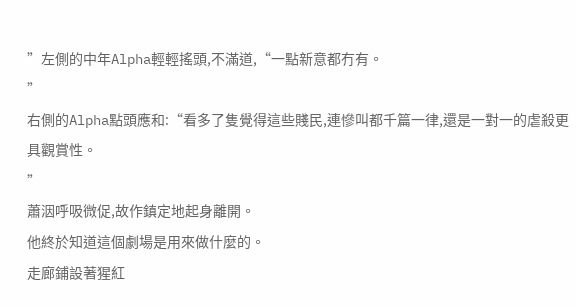”左側的中年Alpha輕輕搖頭,不滿道,“一點新意都冇有。
”
右側的Alpha點頭應和:“看多了隻覺得這些賤民,連慘叫都千篇一律,還是一對一的虐殺更具觀賞性。
”
蕭洇呼吸微促,故作鎮定地起身離開。
他終於知道這個劇場是用來做什麼的。
走廊鋪設著猩紅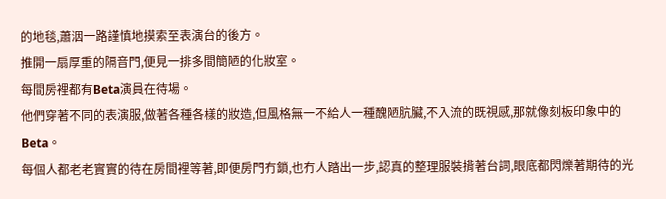的地毯,蕭洇一路謹慎地摸索至表演台的後方。
推開一扇厚重的隔音門,便見一排多間簡陋的化妝室。
每間房裡都有Beta演員在待場。
他們穿著不同的表演服,做著各種各樣的妝造,但風格無一不給人一種醜陋肮臟,不入流的既視感,那就像刻板印象中的Beta。
每個人都老老實實的待在房間裡等著,即便房門冇鎖,也冇人踏出一步,認真的整理服裝揹著台詞,眼底都閃爍著期待的光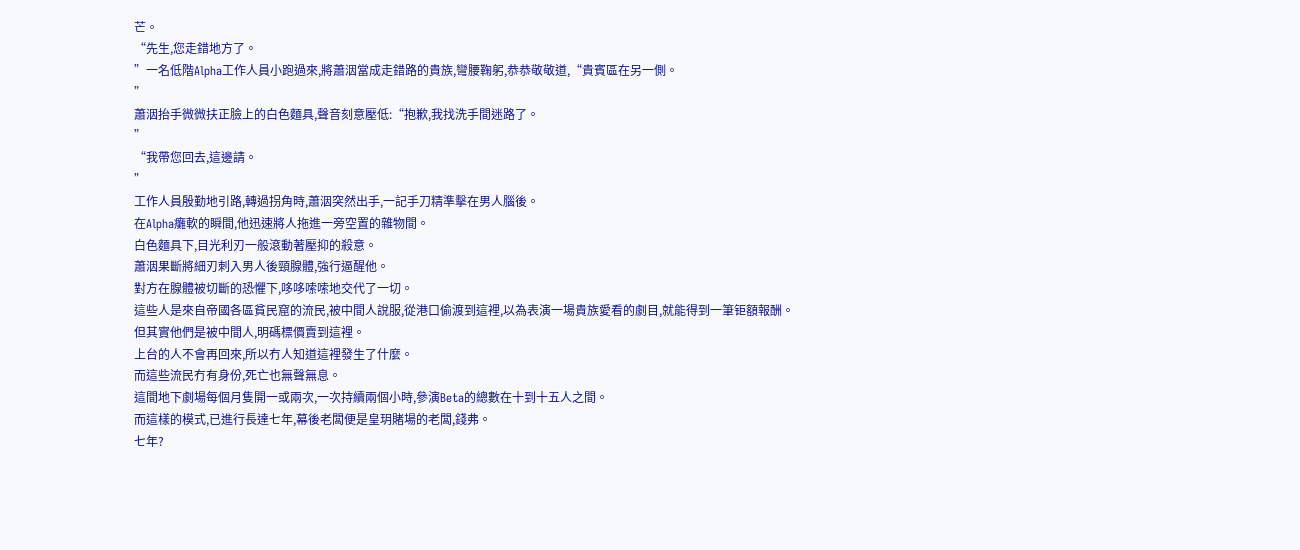芒。
“先生,您走錯地方了。
”一名低階Alpha工作人員小跑過來,將蕭洇當成走錯路的貴族,彎腰鞠躬,恭恭敬敬道,“貴賓區在另一側。
”
蕭洇抬手微微扶正臉上的白色麵具,聲音刻意壓低:“抱歉,我找洗手間迷路了。
”
“我帶您回去,這邊請。
”
工作人員殷勤地引路,轉過拐角時,蕭洇突然出手,一記手刀精準擊在男人腦後。
在Alpha癱軟的瞬間,他迅速將人拖進一旁空置的雜物間。
白色麵具下,目光利刃一般滾動著壓抑的殺意。
蕭洇果斷將細刃刺入男人後頸腺體,強行逼醒他。
對方在腺體被切斷的恐懼下,哆哆嗦嗦地交代了一切。
這些人是來自帝國各區貧民窟的流民,被中間人說服,從港口偷渡到這裡,以為表演一場貴族愛看的劇目,就能得到一筆钜額報酬。
但其實他們是被中間人,明碼標價賣到這裡。
上台的人不會再回來,所以冇人知道這裡發生了什麼。
而這些流民冇有身份,死亡也無聲無息。
這間地下劇場每個月隻開一或兩次,一次持續兩個小時,參演Beta的總數在十到十五人之間。
而這樣的模式,已進行長達七年,幕後老闆便是皇玥賭場的老闆,錢弗。
七年?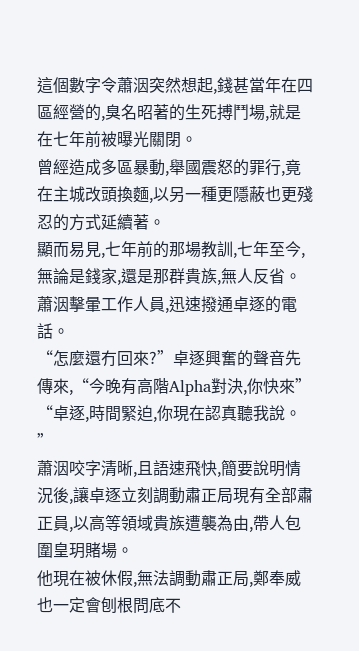這個數字令蕭洇突然想起,錢甚當年在四區經營的,臭名昭著的生死搏鬥場,就是在七年前被曝光關閉。
曾經造成多區暴動,舉國震怒的罪行,竟在主城改頭換麵,以另一種更隱蔽也更殘忍的方式延續著。
顯而易見,七年前的那場教訓,七年至今,無論是錢家,還是那群貴族,無人反省。
蕭洇擊暈工作人員,迅速撥通卓逐的電話。
“怎麼還冇回來?”卓逐興奮的聲音先傳來,“今晚有高階Alpha對決,你快來”
“卓逐,時間緊迫,你現在認真聽我說。
”
蕭洇咬字清晰,且語速飛快,簡要說明情況後,讓卓逐立刻調動肅正局現有全部肅正員,以高等領域貴族遭襲為由,帶人包圍皇玥賭場。
他現在被休假,無法調動肅正局,鄭奉威也一定會刨根問底不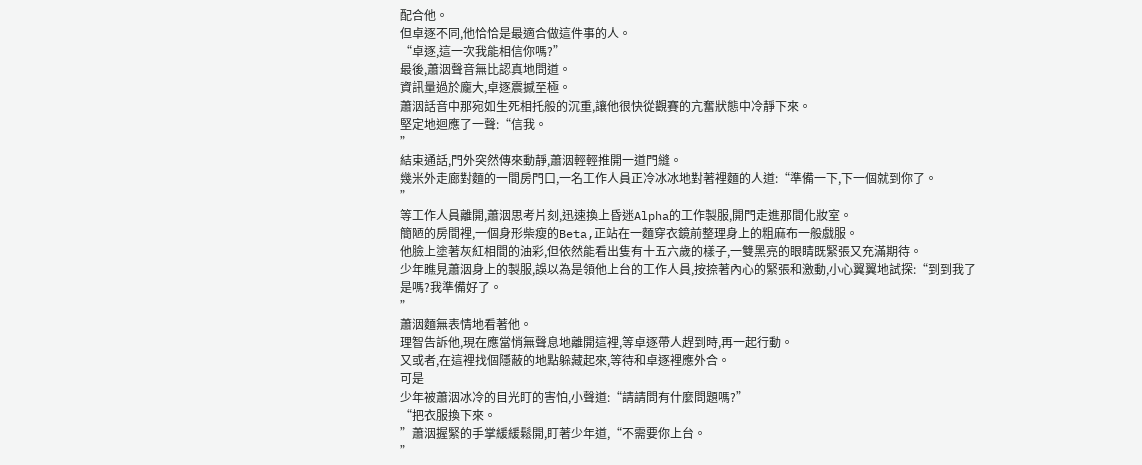配合他。
但卓逐不同,他恰恰是最適合做這件事的人。
“卓逐,這一次我能相信你嗎?”
最後,蕭洇聲音無比認真地問道。
資訊量過於龐大,卓逐震撼至極。
蕭洇話音中那宛如生死相托般的沉重,讓他很快從觀賽的亢奮狀態中冷靜下來。
堅定地迴應了一聲:“信我。
”
結束通話,門外突然傳來動靜,蕭洇輕輕推開一道門縫。
幾米外走廊對麵的一間房門口,一名工作人員正冷冰冰地對著裡麵的人道:“準備一下,下一個就到你了。
”
等工作人員離開,蕭洇思考片刻,迅速換上昏迷Alpha的工作製服,開門走進那間化妝室。
簡陋的房間裡,一個身形柴瘦的Beta,正站在一麵穿衣鏡前整理身上的粗麻布一般戲服。
他臉上塗著灰紅相間的油彩,但依然能看出隻有十五六歲的樣子,一雙黑亮的眼睛既緊張又充滿期待。
少年瞧見蕭洇身上的製服,誤以為是領他上台的工作人員,按捺著內心的緊張和激動,小心翼翼地試探:“到到我了是嗎?我準備好了。
”
蕭洇麵無表情地看著他。
理智告訴他,現在應當悄無聲息地離開這裡,等卓逐帶人趕到時,再一起行動。
又或者,在這裡找個隱蔽的地點躲藏起來,等待和卓逐裡應外合。
可是
少年被蕭洇冰冷的目光盯的害怕,小聲道:“請請問有什麼問題嗎?”
“把衣服換下來。
”蕭洇握緊的手掌緩緩鬆開,盯著少年道,“不需要你上台。
”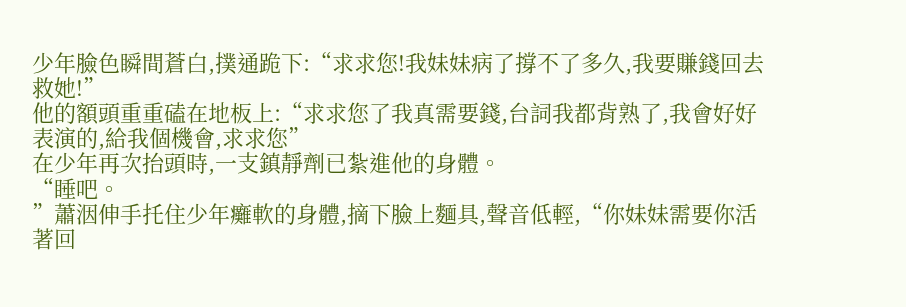少年臉色瞬間蒼白,撲通跪下:“求求您!我妹妹病了撐不了多久,我要賺錢回去救她!”
他的額頭重重磕在地板上:“求求您了我真需要錢,台詞我都背熟了,我會好好表演的,給我個機會,求求您”
在少年再次抬頭時,一支鎮靜劑已紮進他的身體。
“睡吧。
”蕭洇伸手托住少年癱軟的身體,摘下臉上麵具,聲音低輕,“你妹妹需要你活著回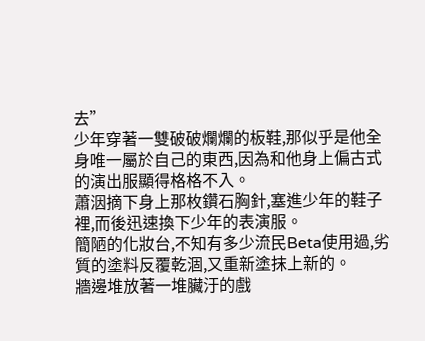去”
少年穿著一雙破破爛爛的板鞋,那似乎是他全身唯一屬於自己的東西,因為和他身上偏古式的演出服顯得格格不入。
蕭洇摘下身上那枚鑽石胸針,塞進少年的鞋子裡,而後迅速換下少年的表演服。
簡陋的化妝台,不知有多少流民Beta使用過,劣質的塗料反覆乾涸,又重新塗抹上新的。
牆邊堆放著一堆臟汙的戲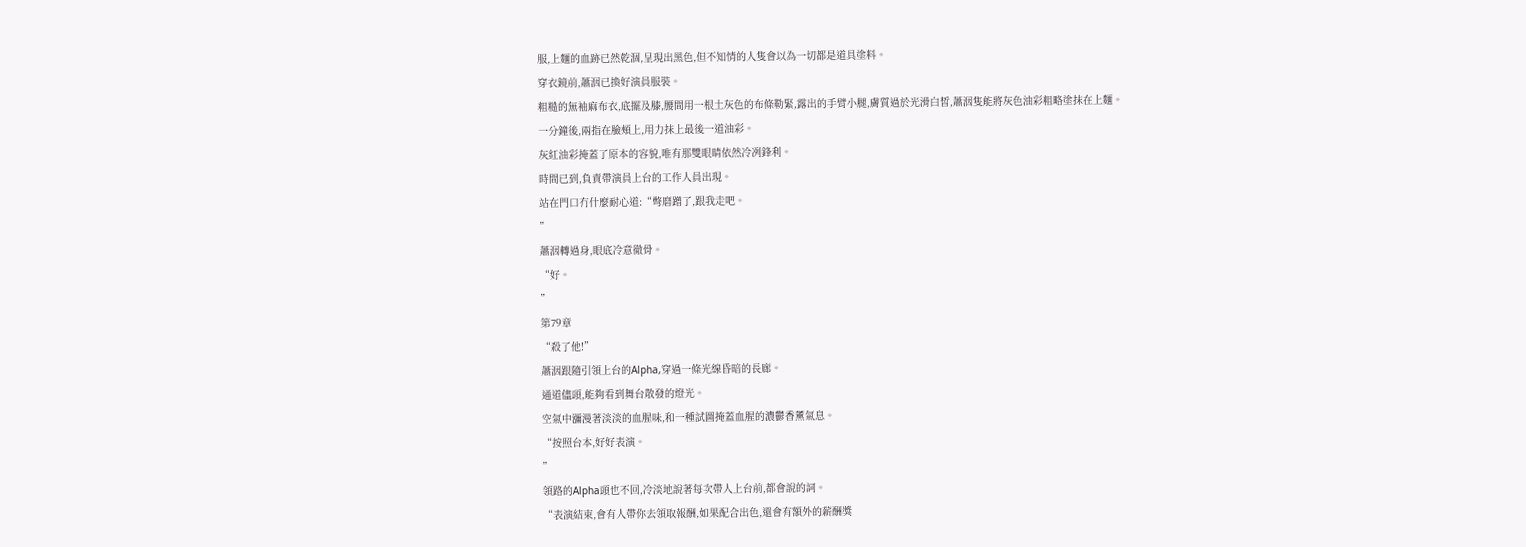服,上麵的血跡已然乾涸,呈現出黑色,但不知情的人隻會以為一切都是道具塗料。
穿衣鏡前,蕭洇已換好演員服裝。
粗糙的無袖麻布衣,底擺及膝,腰間用一根土灰色的布條勒緊,露出的手臂小腿,膚質過於光滑白皙,蕭洇隻能將灰色油彩粗略塗抹在上麵。
一分鐘後,兩指在臉頰上,用力抹上最後一道油彩。
灰紅油彩掩蓋了原本的容貌,唯有那雙眼睛依然冷冽鋒利。
時間已到,負責帶演員上台的工作人員出現。
站在門口冇什麼耐心道:“彆磨蹭了,跟我走吧。
”
蕭洇轉過身,眼底冷意徹骨。
“好。
”
第79章
“殺了他!”
蕭洇跟隨引領上台的Alpha,穿過一條光線昏暗的長廊。
通道儘頭,能夠看到舞台散發的燈光。
空氣中瀰漫著淡淡的血腥味,和一種試圖掩蓋血腥的濃鬱香薰氣息。
“按照台本,好好表演。
”
領路的Alpha頭也不回,冷淡地說著每次帶人上台前,都會說的詞。
“表演結束,會有人帶你去領取報酬,如果配合出色,還會有額外的薪酬獎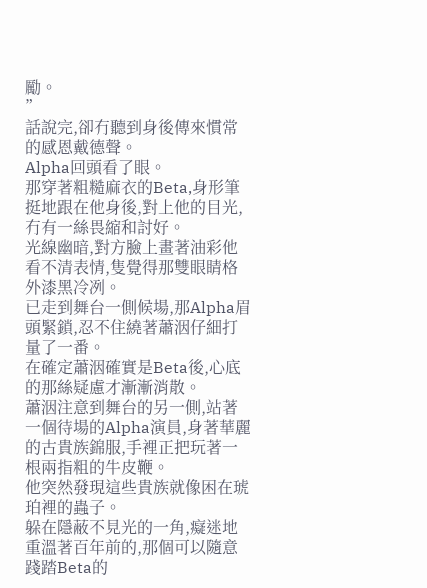勵。
”
話說完,卻冇聽到身後傳來慣常的感恩戴德聲。
Alpha回頭看了眼。
那穿著粗糙麻衣的Beta,身形筆挺地跟在他身後,對上他的目光,冇有一絲畏縮和討好。
光線幽暗,對方臉上畫著油彩他看不清表情,隻覺得那雙眼睛格外漆黑冷冽。
已走到舞台一側候場,那Alpha眉頭緊鎖,忍不住繞著蕭洇仔細打量了一番。
在確定蕭洇確實是Beta後,心底的那絲疑慮才漸漸消散。
蕭洇注意到舞台的另一側,站著一個待場的Alpha演員,身著華麗的古貴族錦服,手裡正把玩著一根兩指粗的牛皮鞭。
他突然發現這些貴族就像困在琥珀裡的蟲子。
躲在隱蔽不見光的一角,癡迷地重溫著百年前的,那個可以隨意踐踏Beta的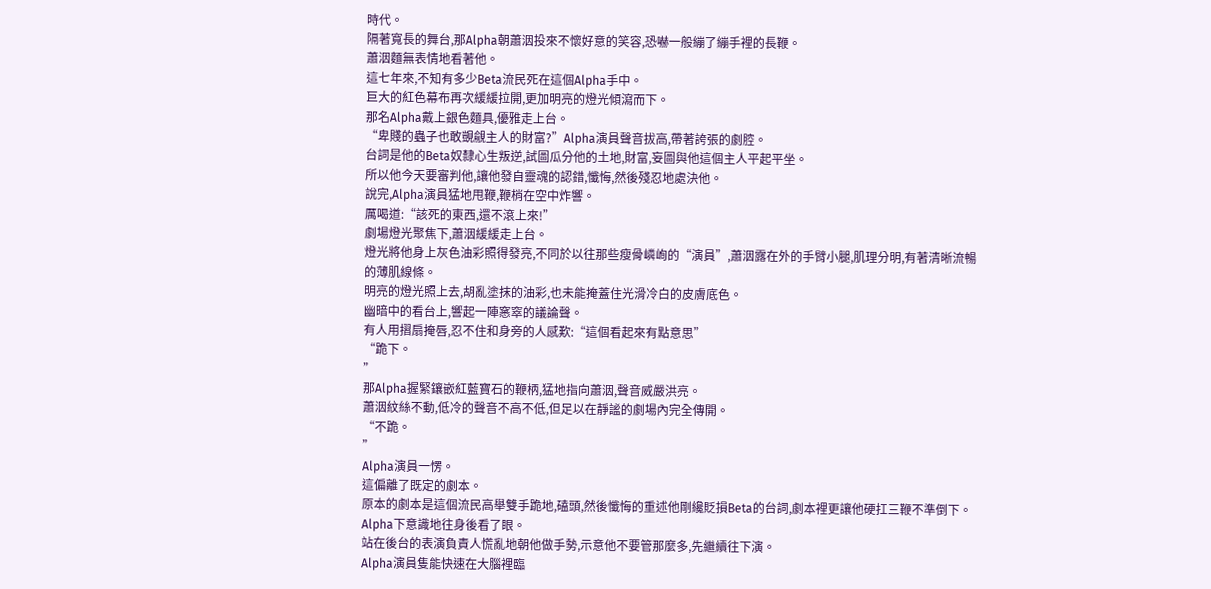時代。
隔著寬長的舞台,那Alpha朝蕭洇投來不懷好意的笑容,恐嚇一般繃了繃手裡的長鞭。
蕭洇麵無表情地看著他。
這七年來,不知有多少Beta流民死在這個Alpha手中。
巨大的紅色幕布再次緩緩拉開,更加明亮的燈光傾瀉而下。
那名Alpha戴上銀色麵具,優雅走上台。
“卑賤的蟲子也敢覬覦主人的財富?”Alpha演員聲音拔高,帶著誇張的劇腔。
台詞是他的Beta奴隸心生叛逆,試圖瓜分他的土地,財富,妄圖與他這個主人平起平坐。
所以他今天要審判他,讓他發自靈魂的認錯,懺悔,然後殘忍地處決他。
說完,Alpha演員猛地甩鞭,鞭梢在空中炸響。
厲喝道:“該死的東西,還不滾上來!”
劇場燈光聚焦下,蕭洇緩緩走上台。
燈光將他身上灰色油彩照得發亮,不同於以往那些瘦骨嶙峋的“演員”,蕭洇露在外的手臂小腿,肌理分明,有著清晰流暢的薄肌線條。
明亮的燈光照上去,胡亂塗抹的油彩,也未能掩蓋住光滑冷白的皮膚底色。
幽暗中的看台上,響起一陣窸窣的議論聲。
有人用摺扇掩唇,忍不住和身旁的人感歎:“這個看起來有點意思”
“跪下。
”
那Alpha握緊鑲嵌紅藍寶石的鞭柄,猛地指向蕭洇,聲音威嚴洪亮。
蕭洇紋絲不動,低冷的聲音不高不低,但足以在靜謐的劇場內完全傳開。
“不跪。
”
Alpha演員一愣。
這偏離了既定的劇本。
原本的劇本是這個流民高舉雙手跪地,磕頭,然後懺悔的重述他剛纔貶損Beta的台詞,劇本裡更讓他硬扛三鞭不準倒下。
Alpha下意識地往身後看了眼。
站在後台的表演負責人慌亂地朝他做手勢,示意他不要管那麼多,先繼續往下演。
Alpha演員隻能快速在大腦裡臨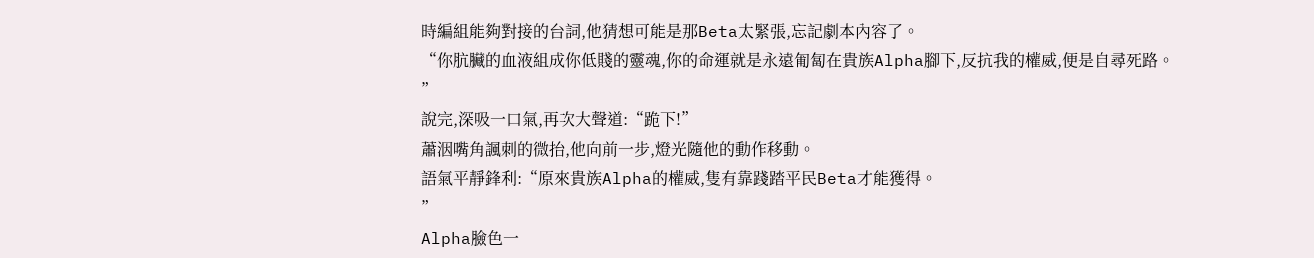時編組能夠對接的台詞,他猜想可能是那Beta太緊張,忘記劇本內容了。
“你肮臟的血液組成你低賤的靈魂,你的命運就是永遠匍匐在貴族Alpha腳下,反抗我的權威,便是自尋死路。
”
說完,深吸一口氣,再次大聲道:“跪下!”
蕭洇嘴角諷刺的微抬,他向前一步,燈光隨他的動作移動。
語氣平靜鋒利:“原來貴族Alpha的權威,隻有靠踐踏平民Beta才能獲得。
”
Alpha臉色一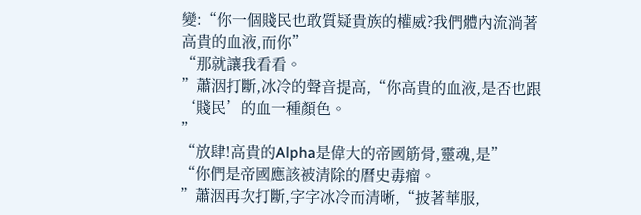變:“你一個賤民也敢質疑貴族的權威?我們體內流淌著高貴的血液,而你”
“那就讓我看看。
”蕭洇打斷,冰冷的聲音提高,“你高貴的血液,是否也跟‘賤民’的血一種顏色。
”
“放肆!高貴的Alpha是偉大的帝國筋骨,靈魂,是”
“你們是帝國應該被清除的曆史毒瘤。
”蕭洇再次打斷,字字冰冷而清晰,“披著華服,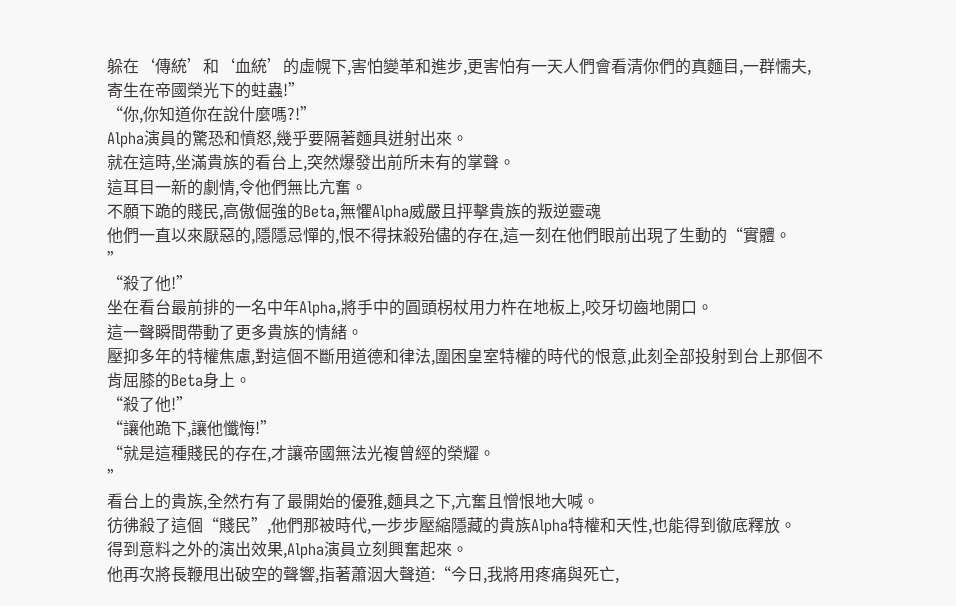躲在‘傳統’和‘血統’的虛幌下,害怕變革和進步,更害怕有一天人們會看清你們的真麵目,一群懦夫,寄生在帝國榮光下的蛀蟲!”
“你,你知道你在說什麼嗎?!”
Alpha演員的驚恐和憤怒,幾乎要隔著麵具迸射出來。
就在這時,坐滿貴族的看台上,突然爆發出前所未有的掌聲。
這耳目一新的劇情,令他們無比亢奮。
不願下跪的賤民,高傲倔強的Beta,無懼Alpha威嚴且抨擊貴族的叛逆靈魂
他們一直以來厭惡的,隱隱忌憚的,恨不得抹殺殆儘的存在,這一刻在他們眼前出現了生動的“實體。
”
“殺了他!”
坐在看台最前排的一名中年Alpha,將手中的圓頭柺杖用力杵在地板上,咬牙切齒地開口。
這一聲瞬間帶動了更多貴族的情緒。
壓抑多年的特權焦慮,對這個不斷用道德和律法,圍困皇室特權的時代的恨意,此刻全部投射到台上那個不肯屈膝的Beta身上。
“殺了他!”
“讓他跪下,讓他懺悔!”
“就是這種賤民的存在,才讓帝國無法光複曾經的榮耀。
”
看台上的貴族,全然冇有了最開始的優雅,麵具之下,亢奮且憎恨地大喊。
彷彿殺了這個“賤民”,他們那被時代,一步步壓縮隱藏的貴族Alpha特權和天性,也能得到徹底釋放。
得到意料之外的演出效果,Alpha演員立刻興奮起來。
他再次將長鞭甩出破空的聲響,指著蕭洇大聲道:“今日,我將用疼痛與死亡,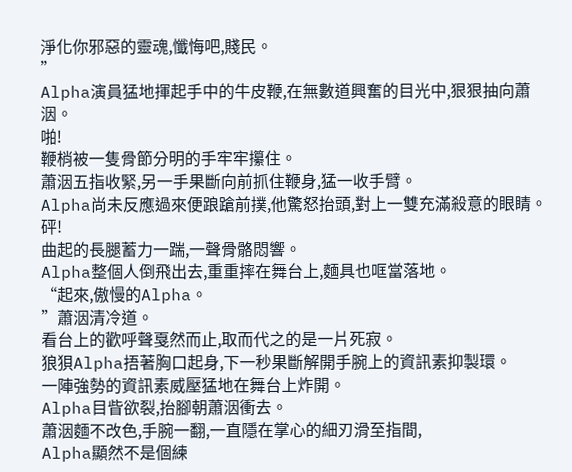淨化你邪惡的靈魂,懺悔吧,賤民。
”
Alpha演員猛地揮起手中的牛皮鞭,在無數道興奮的目光中,狠狠抽向蕭洇。
啪!
鞭梢被一隻骨節分明的手牢牢攥住。
蕭洇五指收緊,另一手果斷向前抓住鞭身,猛一收手臂。
Alpha尚未反應過來便踉蹌前撲,他驚怒抬頭,對上一雙充滿殺意的眼睛。
砰!
曲起的長腿蓄力一踹,一聲骨骼悶響。
Alpha整個人倒飛出去,重重摔在舞台上,麵具也哐當落地。
“起來,傲慢的Alpha。
”蕭洇清冷道。
看台上的歡呼聲戛然而止,取而代之的是一片死寂。
狼狽Alpha捂著胸口起身,下一秒果斷解開手腕上的資訊素抑製環。
一陣強勢的資訊素威壓猛地在舞台上炸開。
Alpha目眥欲裂,抬腳朝蕭洇衝去。
蕭洇麵不改色,手腕一翻,一直隱在掌心的細刃滑至指間,
Alpha顯然不是個練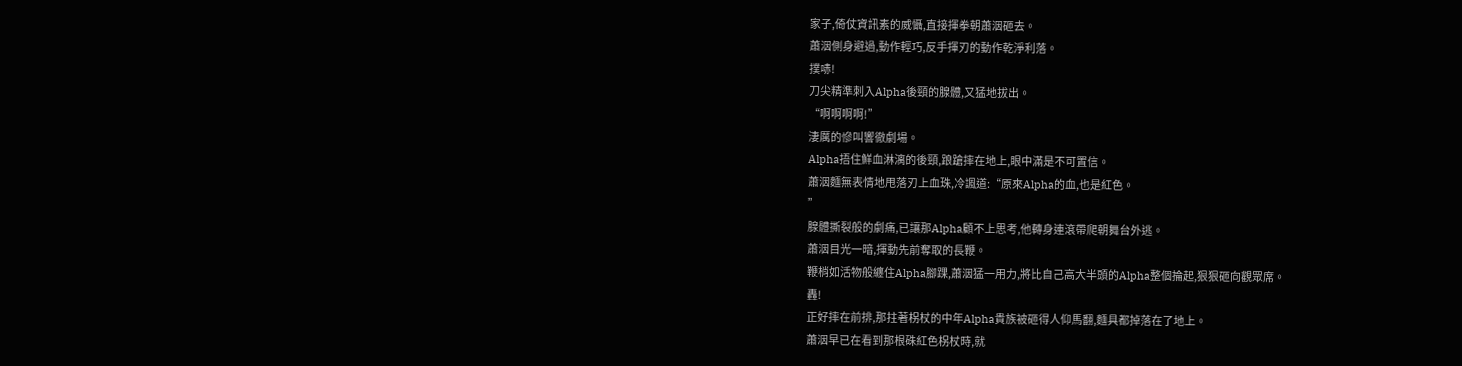家子,倚仗資訊素的威懾,直接揮拳朝蕭洇砸去。
蕭洇側身避過,動作輕巧,反手揮刃的動作乾淨利落。
撲哧!
刀尖精準刺入Alpha後頸的腺體,又猛地拔出。
“啊啊啊啊!”
淒厲的慘叫響徹劇場。
Alpha捂住鮮血淋漓的後頸,踉蹌摔在地上,眼中滿是不可置信。
蕭洇麵無表情地甩落刃上血珠,冷諷道:“原來Alpha的血,也是紅色。
”
腺體撕裂般的劇痛,已讓那Alpha顧不上思考,他轉身連滾帶爬朝舞台外逃。
蕭洇目光一暗,揮動先前奪取的長鞭。
鞭梢如活物般纏住Alpha腳踝,蕭洇猛一用力,將比自己高大半頭的Alpha整個掄起,狠狠砸向觀眾席。
轟!
正好摔在前排,那拄著柺杖的中年Alpha貴族被砸得人仰馬翻,麵具都掉落在了地上。
蕭洇早已在看到那根硃紅色柺杖時,就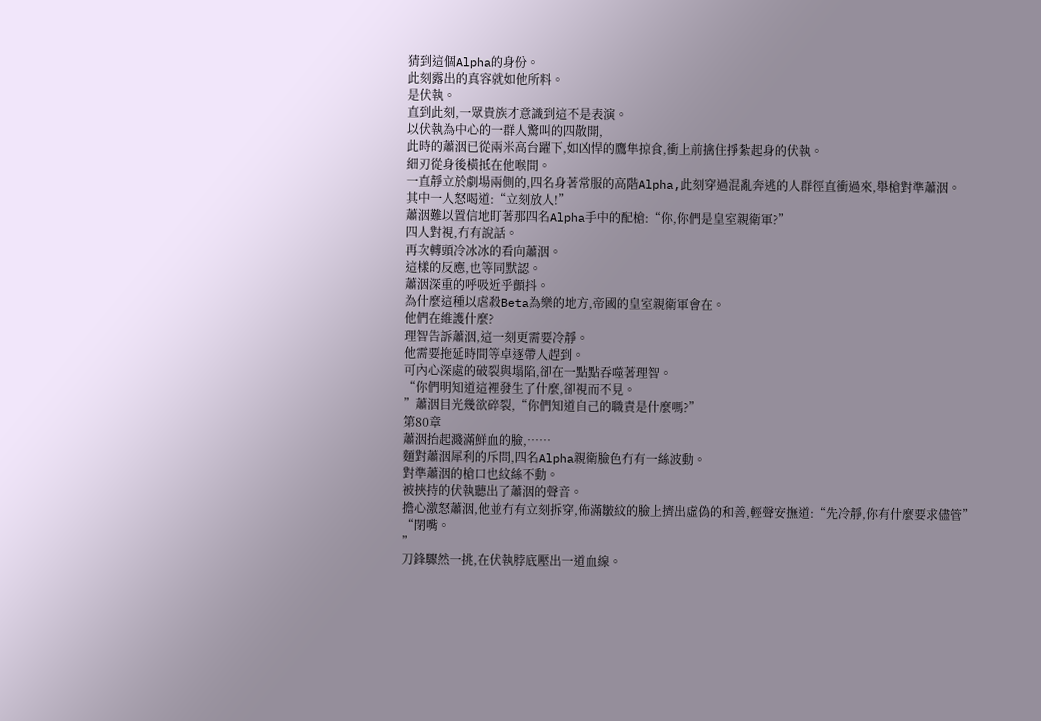猜到這個Alpha的身份。
此刻露出的真容就如他所料。
是伏執。
直到此刻,一眾貴族才意識到這不是表演。
以伏執為中心的一群人驚叫的四散開,
此時的蕭洇已從兩米高台躍下,如凶悍的鷹隼掠食,衝上前擒住掙紮起身的伏執。
細刃從身後橫抵在他喉間。
一直靜立於劇場兩側的,四名身著常服的高階Alpha,此刻穿過混亂奔逃的人群徑直衝過來,舉槍對準蕭洇。
其中一人怒喝道:“立刻放人!”
蕭洇難以置信地盯著那四名Alpha手中的配槍:“你,你們是皇室親衛軍?”
四人對視,冇有說話。
再次轉頭冷冰冰的看向蕭洇。
這樣的反應,也等同默認。
蕭洇深重的呼吸近乎顫抖。
為什麼這種以虐殺Beta為樂的地方,帝國的皇室親衛軍會在。
他們在維護什麼?
理智告訴蕭洇,這一刻更需要冷靜。
他需要拖延時間等卓逐帶人趕到。
可內心深處的破裂與塌陷,卻在一點點吞噬著理智。
“你們明知道這裡發生了什麼,卻視而不見。
”蕭洇目光幾欲碎裂,“你們知道自己的職責是什麼嗎?”
第80章
蕭洇抬起濺滿鮮血的臉,……
麵對蕭洇犀利的斥問,四名Alpha親衛臉色冇有一絲波動。
對準蕭洇的槍口也紋絲不動。
被挾持的伏執聽出了蕭洇的聲音。
擔心激怒蕭洇,他並冇有立刻拆穿,佈滿皺紋的臉上擠出虛偽的和善,輕聲安撫道:“先冷靜,你有什麼要求儘管”
“閉嘴。
”
刀鋒驟然一挑,在伏執脖底壓出一道血線。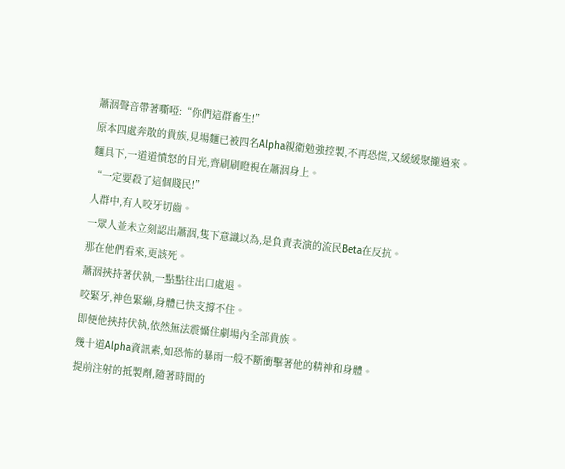蕭洇聲音帶著嘶啞:“你們這群畜生!”
原本四處奔散的貴族,見場麵已被四名Alpha親衛勉強控製,不再恐慌,又緩緩聚攏過來。
麵具下,一道道憤怒的目光,齊刷刷瞪視在蕭洇身上。
“一定要殺了這個賤民!”
人群中,有人咬牙切齒。
一眾人並未立刻認出蕭洇,隻下意識以為,是負責表演的流民Beta在反抗。
那在他們看來,更該死。
蕭洇挾持著伏執,一點點往出口處退。
咬緊牙,神色緊繃,身體已快支撐不住。
即便他挾持伏執,依然無法震懾住劇場內全部貴族。
幾十道Alpha資訊素,如恐怖的暴雨一般不斷衝擊著他的精神和身體。
提前注射的抵製劑,隨著時間的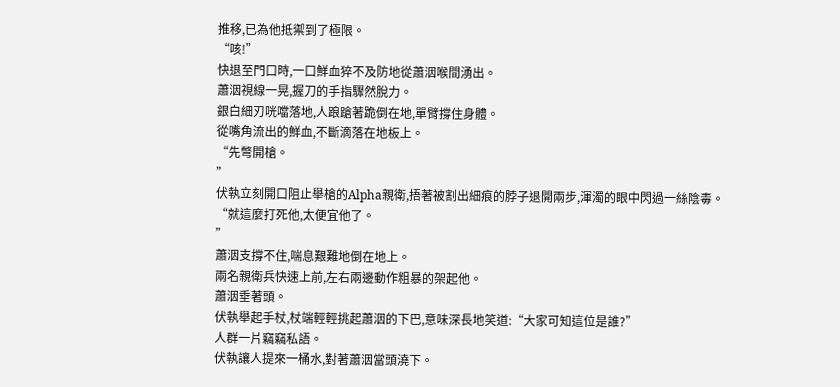推移,已為他抵禦到了極限。
“咳!”
快退至門口時,一口鮮血猝不及防地從蕭洇喉間湧出。
蕭洇視線一晃,握刀的手指驟然脫力。
銀白細刃咣噹落地,人踉蹌著跪倒在地,單臂撐住身體。
從嘴角流出的鮮血,不斷滴落在地板上。
“先彆開槍。
”
伏執立刻開口阻止舉槍的Alpha親衛,捂著被割出細痕的脖子退開兩步,渾濁的眼中閃過一絲陰毒。
“就這麼打死他,太便宜他了。
”
蕭洇支撐不住,喘息艱難地倒在地上。
兩名親衛兵快速上前,左右兩邊動作粗暴的架起他。
蕭洇垂著頭。
伏執舉起手杖,杖端輕輕挑起蕭洇的下巴,意味深長地笑道:“大家可知這位是誰?”
人群一片竊竊私語。
伏執讓人提來一桶水,對著蕭洇當頭澆下。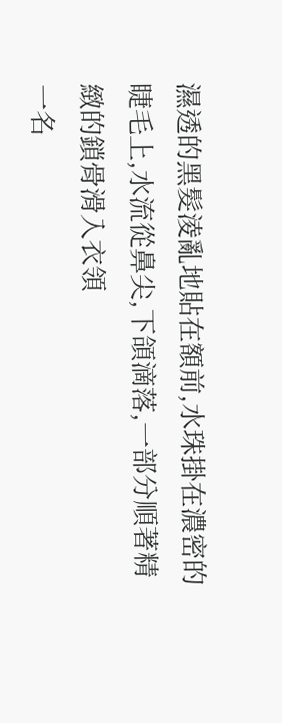濕透的黑髮淩亂地貼在額前,水珠掛在濃密的睫毛上,水流從鼻尖,下頜滴落,一部分順著精緻的鎖骨滑入衣領
一名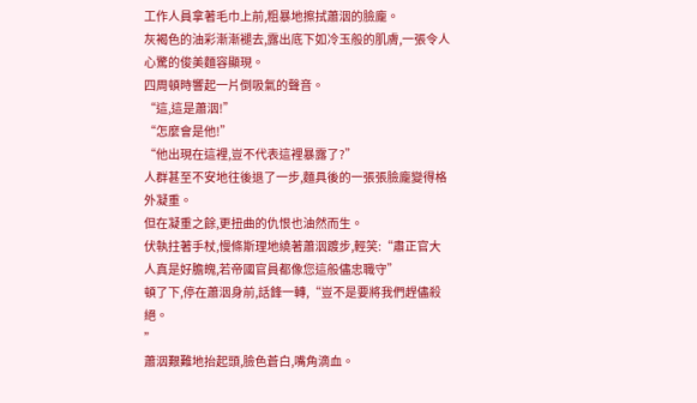工作人員拿著毛巾上前,粗暴地擦拭蕭洇的臉龐。
灰褐色的油彩漸漸褪去,露出底下如冷玉般的肌膚,一張令人心驚的俊美麵容顯現。
四周頓時響起一片倒吸氣的聲音。
“這,這是蕭洇!”
“怎麼會是他!”
“他出現在這裡,豈不代表這裡暴露了?”
人群甚至不安地往後退了一步,麵具後的一張張臉龐變得格外凝重。
但在凝重之餘,更扭曲的仇恨也油然而生。
伏執拄著手杖,慢條斯理地繞著蕭洇踱步,輕笑:“肅正官大人真是好膽魄,若帝國官員都像您這般儘忠職守”
頓了下,停在蕭洇身前,話鋒一轉,“豈不是要將我們趕儘殺絕。
”
蕭洇艱難地抬起頭,臉色蒼白,嘴角滴血。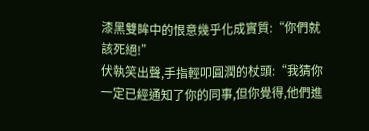漆黑雙眸中的恨意幾乎化成實質:“你們就該死絕!”
伏執笑出聲,手指輕叩圓潤的杖頭:“我猜你一定已經通知了你的同事,但你覺得,他們進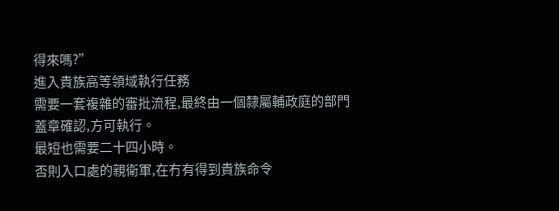得來嗎?”
進入貴族高等領域執行任務
需要一套複雜的審批流程,最終由一個隸屬輔政庭的部門蓋章確認,方可執行。
最短也需要二十四小時。
否則入口處的親衛軍,在冇有得到貴族命令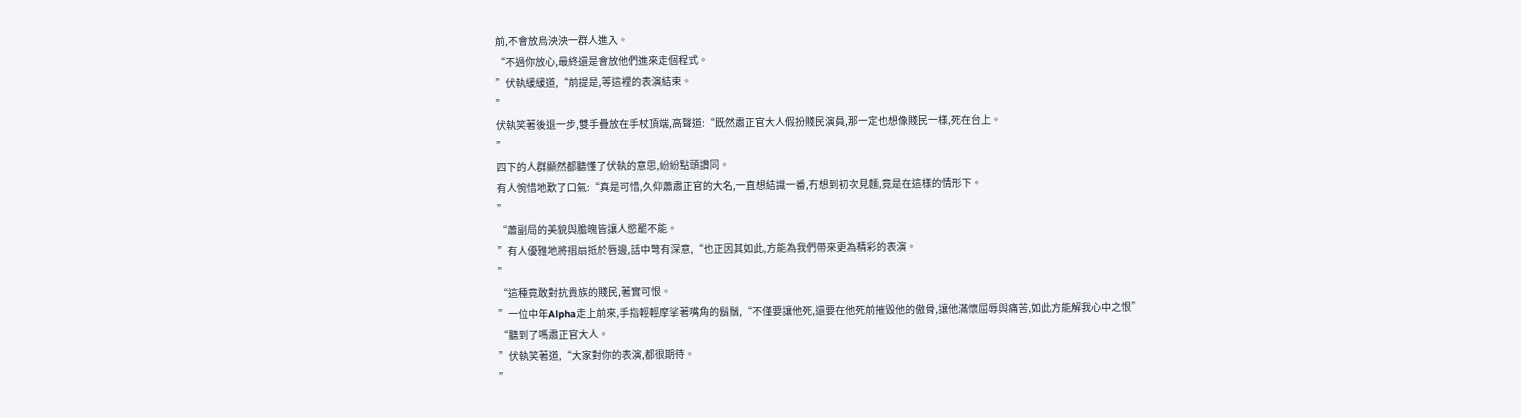前,不會放烏泱泱一群人進入。
“不過你放心,最終還是會放他們進來走個程式。
”伏執緩緩道,“前提是,等這裡的表演結束。
”
伏執笑著後退一步,雙手疊放在手杖頂端,高聲道:“既然肅正官大人假扮賤民演員,那一定也想像賤民一樣,死在台上。
”
四下的人群顯然都聽懂了伏執的意思,紛紛點頭讚同。
有人惋惜地歎了口氣:“真是可惜,久仰蕭肅正官的大名,一直想結識一番,冇想到初次見麵,竟是在這樣的情形下。
”
“蕭副局的美貌與膽魄皆讓人慾罷不能。
”有人優雅地將摺扇抵於唇邊,話中彆有深意,“也正因其如此,方能為我們帶來更為精彩的表演。
”
“這種竟敢對抗貴族的賤民,著實可恨。
”一位中年Alpha走上前來,手指輕輕摩挲著嘴角的鬍鬚,“不僅要讓他死,還要在他死前摧毀他的傲骨,讓他滿懷屈辱與痛苦,如此方能解我心中之恨”
“聽到了嗎肅正官大人。
”伏執笑著道,“大家對你的表演,都很期待。
”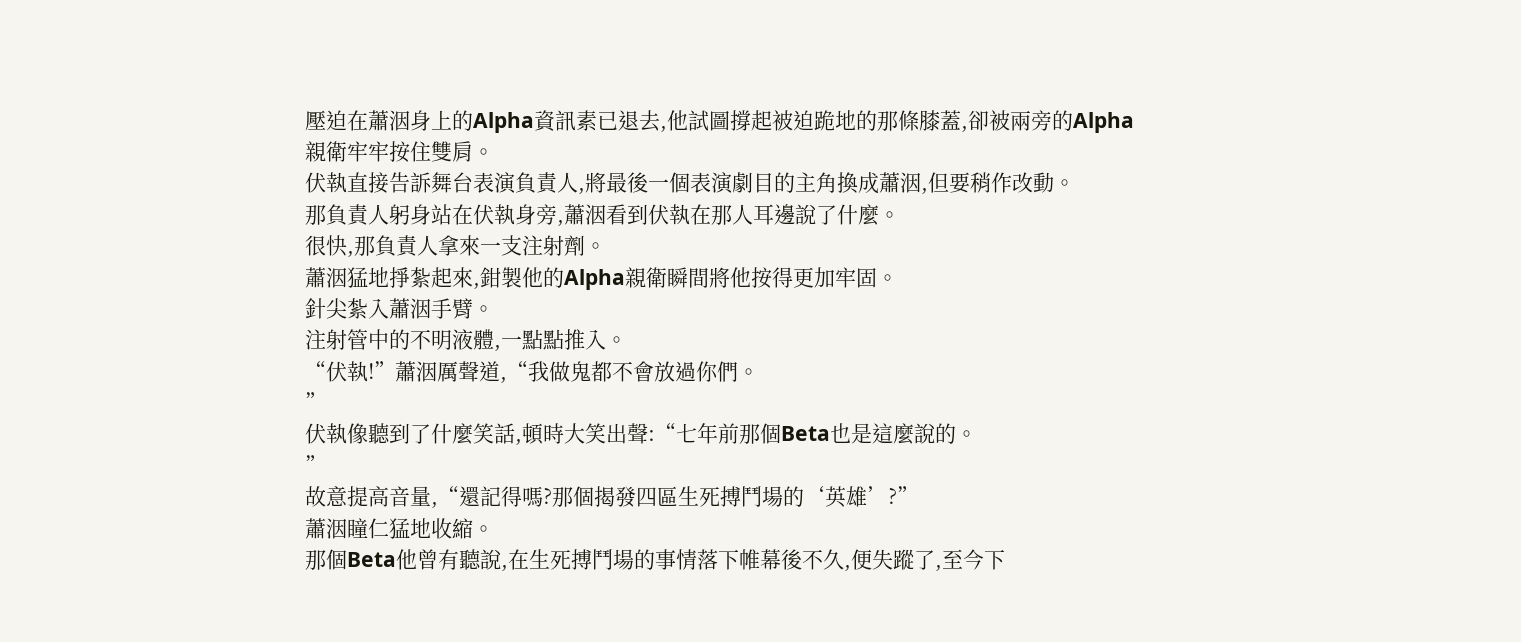壓迫在蕭洇身上的Alpha資訊素已退去,他試圖撐起被迫跪地的那條膝蓋,卻被兩旁的Alpha親衛牢牢按住雙肩。
伏執直接告訴舞台表演負責人,將最後一個表演劇目的主角換成蕭洇,但要稍作改動。
那負責人躬身站在伏執身旁,蕭洇看到伏執在那人耳邊說了什麼。
很快,那負責人拿來一支注射劑。
蕭洇猛地掙紮起來,鉗製他的Alpha親衛瞬間將他按得更加牢固。
針尖紮入蕭洇手臂。
注射管中的不明液體,一點點推入。
“伏執!”蕭洇厲聲道,“我做鬼都不會放過你們。
”
伏執像聽到了什麼笑話,頓時大笑出聲:“七年前那個Beta也是這麼說的。
”
故意提高音量,“還記得嗎?那個揭發四區生死搏鬥場的‘英雄’?”
蕭洇瞳仁猛地收縮。
那個Beta他曾有聽說,在生死搏鬥場的事情落下帷幕後不久,便失蹤了,至今下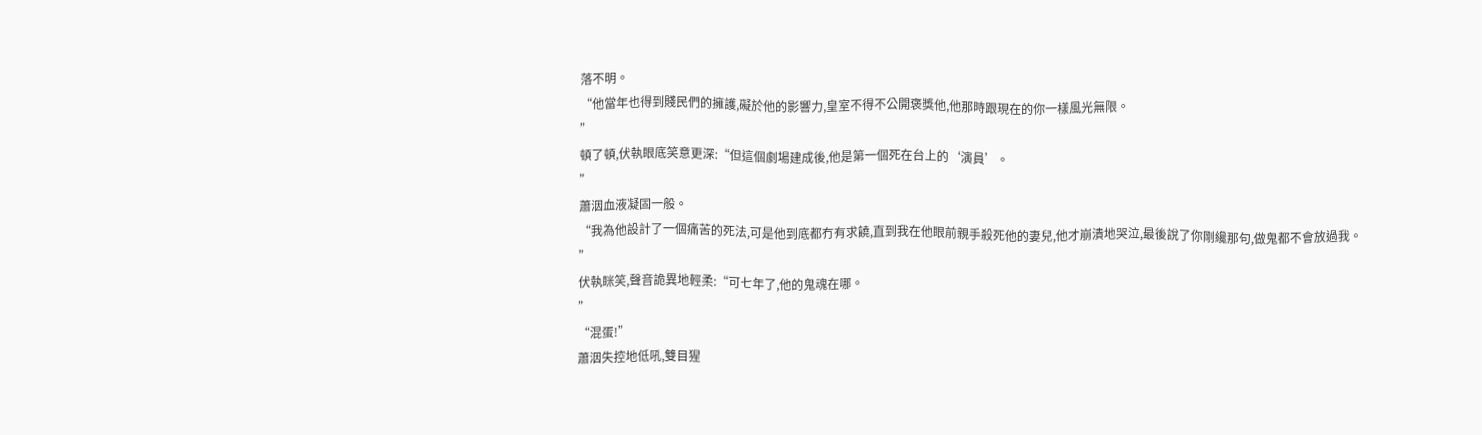落不明。
“他當年也得到賤民們的擁護,礙於他的影響力,皇室不得不公開褒獎他,他那時跟現在的你一樣風光無限。
”
頓了頓,伏執眼底笑意更深:“但這個劇場建成後,他是第一個死在台上的‘演員’。
”
蕭洇血液凝固一般。
“我為他設計了一個痛苦的死法,可是他到底都冇有求饒,直到我在他眼前親手殺死他的妻兒,他才崩潰地哭泣,最後說了你剛纔那句,做鬼都不會放過我。
”
伏執眯笑,聲音詭異地輕柔:“可七年了,他的鬼魂在哪。
”
“混蛋!”
蕭洇失控地低吼,雙目猩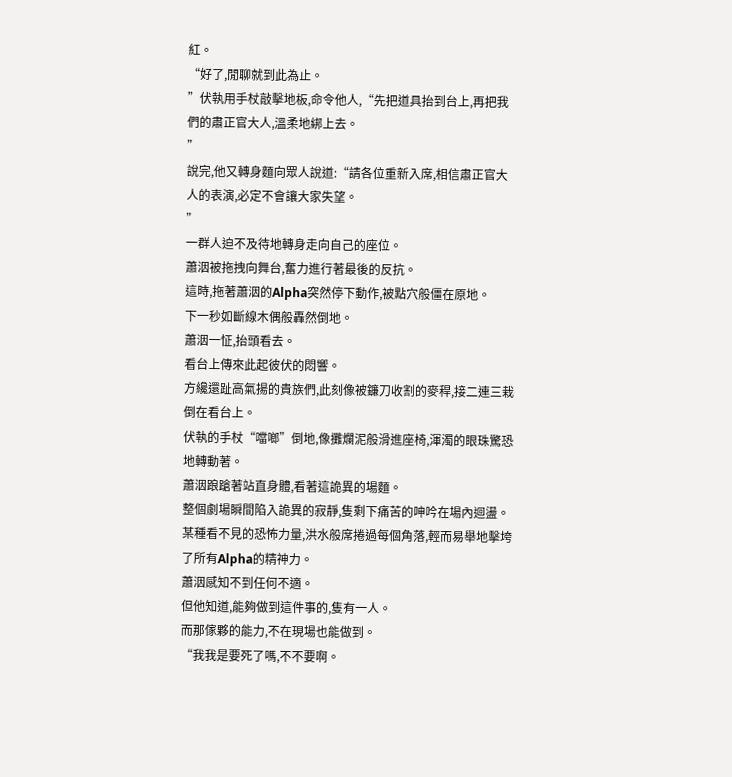紅。
“好了,閒聊就到此為止。
”伏執用手杖敲擊地板,命令他人,“先把道具抬到台上,再把我們的肅正官大人,溫柔地綁上去。
”
說完,他又轉身麵向眾人說道:“請各位重新入席,相信肅正官大人的表演,必定不會讓大家失望。
”
一群人迫不及待地轉身走向自己的座位。
蕭洇被拖拽向舞台,奮力進行著最後的反抗。
這時,拖著蕭洇的Alpha突然停下動作,被點穴般僵在原地。
下一秒如斷線木偶般轟然倒地。
蕭洇一怔,抬頭看去。
看台上傳來此起彼伏的悶響。
方纔還趾高氣揚的貴族們,此刻像被鐮刀收割的麥稈,接二連三栽倒在看台上。
伏執的手杖“噹啷”倒地,像攤爛泥般滑進座椅,渾濁的眼珠驚恐地轉動著。
蕭洇踉蹌著站直身體,看著這詭異的場麵。
整個劇場瞬間陷入詭異的寂靜,隻剩下痛苦的呻吟在場內迴盪。
某種看不見的恐怖力量,洪水般席捲過每個角落,輕而易舉地擊垮了所有Alpha的精神力。
蕭洇感知不到任何不適。
但他知道,能夠做到這件事的,隻有一人。
而那傢夥的能力,不在現場也能做到。
“我我是要死了嗎,不不要啊。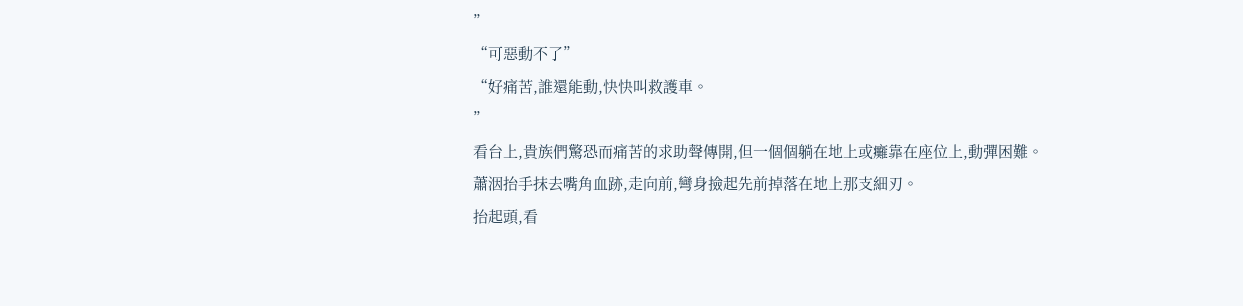”
“可惡動不了”
“好痛苦,誰還能動,快快叫救護車。
”
看台上,貴族們驚恐而痛苦的求助聲傳開,但一個個躺在地上或癱靠在座位上,動彈困難。
蕭洇抬手抹去嘴角血跡,走向前,彎身撿起先前掉落在地上那支細刃。
抬起頭,看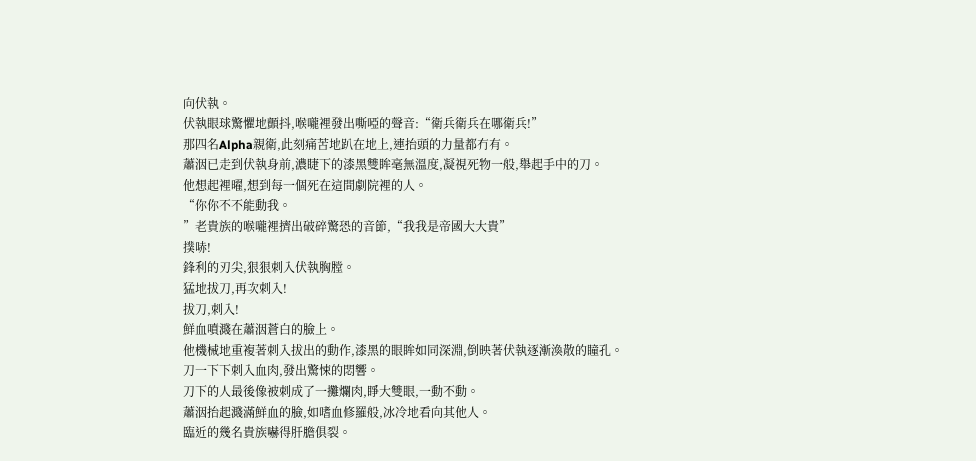向伏執。
伏執眼球驚懼地顫抖,喉嚨裡發出嘶啞的聲音:“衛兵衛兵在哪衛兵!”
那四名Alpha親衛,此刻痛苦地趴在地上,連抬頭的力量都冇有。
蕭洇已走到伏執身前,濃睫下的漆黑雙眸毫無溫度,凝視死物一般,舉起手中的刀。
他想起裡曜,想到每一個死在這間劇院裡的人。
“你你不不能動我。
”老貴族的喉嚨裡擠出破碎驚恐的音節,“我我是帝國大大貴”
撲哧!
鋒利的刃尖,狠狠刺入伏執胸膛。
猛地拔刀,再次刺入!
拔刀,刺入!
鮮血噴濺在蕭洇蒼白的臉上。
他機械地重複著刺入拔出的動作,漆黑的眼眸如同深淵,倒映著伏執逐漸渙散的瞳孔。
刀一下下刺入血肉,發出驚悚的悶響。
刀下的人最後像被刺成了一攤爛肉,睜大雙眼,一動不動。
蕭洇抬起濺滿鮮血的臉,如嗜血修羅般,冰冷地看向其他人。
臨近的幾名貴族嚇得肝膽俱裂。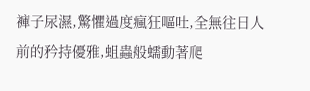褲子尿濕,驚懼過度瘋狂嘔吐,全無往日人前的矜持優雅,蛆蟲般蠕動著爬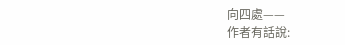向四處——
作者有話說: